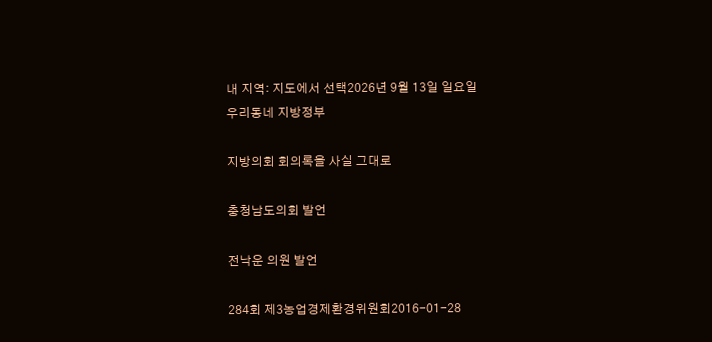내 지역: 지도에서 선택2026년 9월 13일 일요일
우리동네 지방정부

지방의회 회의록을 사실 그대로

충청남도의회 발언

전낙운 의원 발언

284회 제3농업경제환경위원회2016-01-28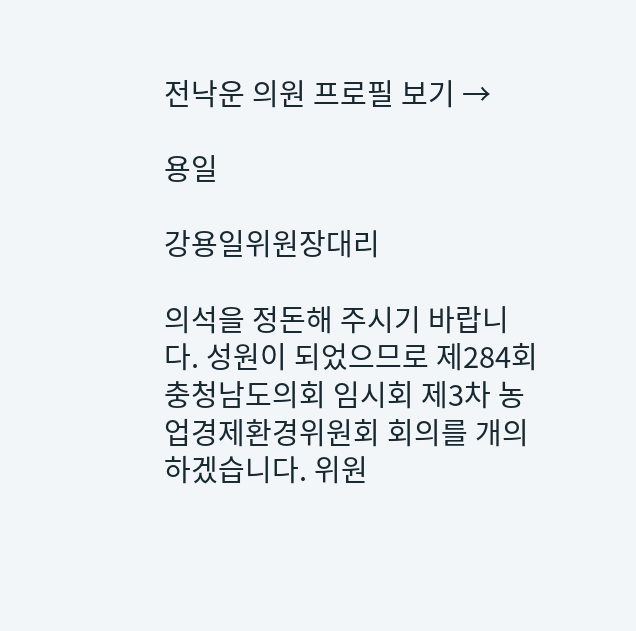전낙운 의원 프로필 보기 →

용일

강용일위원장대리

의석을 정돈해 주시기 바랍니다. 성원이 되었으므로 제284회 충청남도의회 임시회 제3차 농업경제환경위원회 회의를 개의하겠습니다. 위원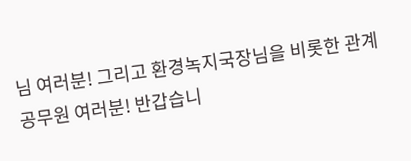님 여러분! 그리고 환경녹지국장님을 비롯한 관계공무원 여러분! 반갑습니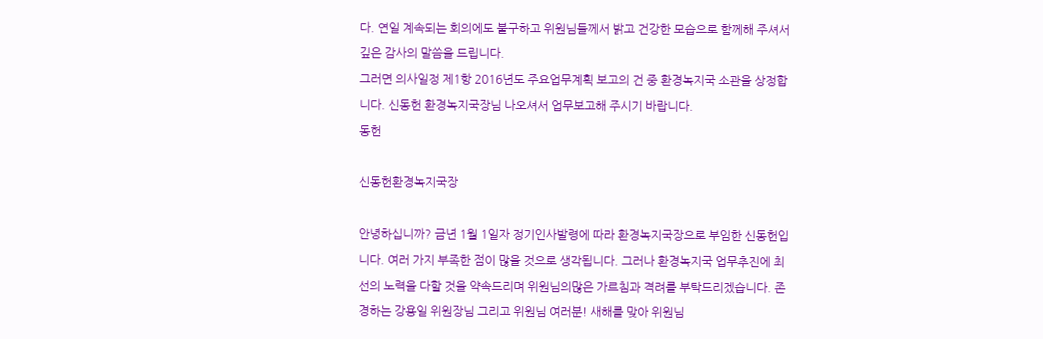다. 연일 계속되는 회의에도 불구하고 위원님들께서 밝고 건강한 모습으로 함께해 주셔서 깊은 감사의 말씀을 드립니다.
그러면 의사일정 제1항 2016년도 주요업무계획 보고의 건 중 환경녹지국 소관을 상정합니다. 신동헌 환경녹지국장님 나오셔서 업무보고해 주시기 바랍니다.
동헌

신동헌환경녹지국장

안녕하십니까? 금년 1월 1일자 정기인사발령에 따라 환경녹지국장으로 부임한 신동헌입니다. 여러 가지 부족한 점이 많을 것으로 생각됩니다. 그러나 환경녹지국 업무추진에 최선의 노력을 다할 것을 약속드리며 위원님의많은 가르침과 격려를 부탁드리겠습니다. 존경하는 강용일 위원장님 그리고 위원님 여러분! 새해를 맞아 위원님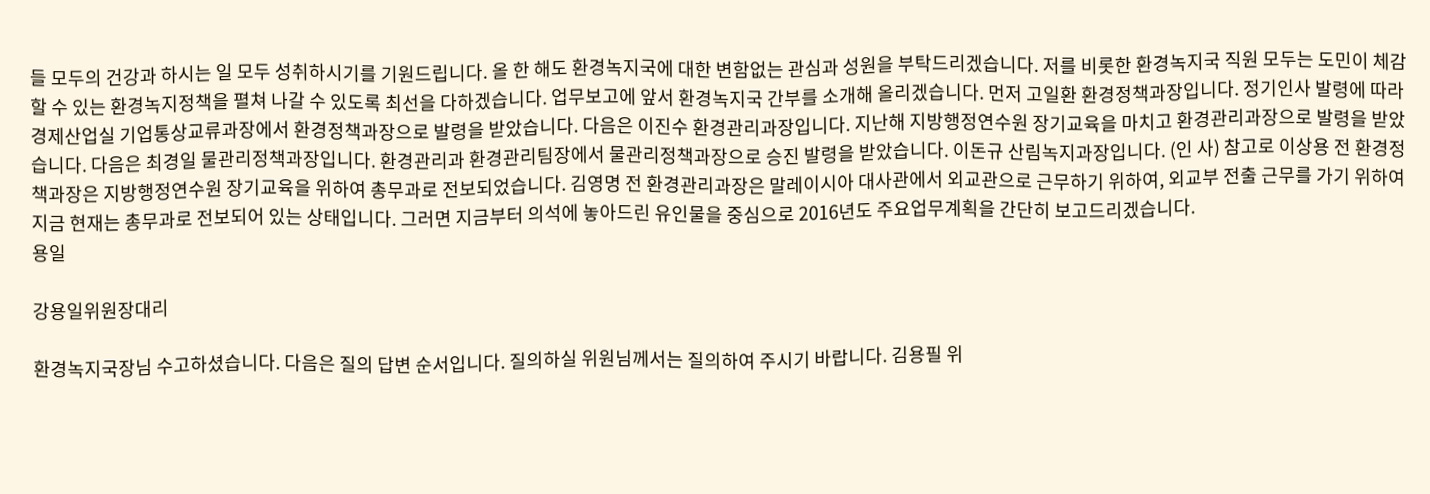들 모두의 건강과 하시는 일 모두 성취하시기를 기원드립니다. 올 한 해도 환경녹지국에 대한 변함없는 관심과 성원을 부탁드리겠습니다. 저를 비롯한 환경녹지국 직원 모두는 도민이 체감할 수 있는 환경녹지정책을 펼쳐 나갈 수 있도록 최선을 다하겠습니다. 업무보고에 앞서 환경녹지국 간부를 소개해 올리겠습니다. 먼저 고일환 환경정책과장입니다. 정기인사 발령에 따라 경제산업실 기업통상교류과장에서 환경정책과장으로 발령을 받았습니다. 다음은 이진수 환경관리과장입니다. 지난해 지방행정연수원 장기교육을 마치고 환경관리과장으로 발령을 받았습니다. 다음은 최경일 물관리정책과장입니다. 환경관리과 환경관리팀장에서 물관리정책과장으로 승진 발령을 받았습니다. 이돈규 산림녹지과장입니다. (인 사) 참고로 이상용 전 환경정책과장은 지방행정연수원 장기교육을 위하여 총무과로 전보되었습니다. 김영명 전 환경관리과장은 말레이시아 대사관에서 외교관으로 근무하기 위하여, 외교부 전출 근무를 가기 위하여 지금 현재는 총무과로 전보되어 있는 상태입니다. 그러면 지금부터 의석에 놓아드린 유인물을 중심으로 2016년도 주요업무계획을 간단히 보고드리겠습니다.
용일

강용일위원장대리

환경녹지국장님 수고하셨습니다. 다음은 질의 답변 순서입니다. 질의하실 위원님께서는 질의하여 주시기 바랍니다. 김용필 위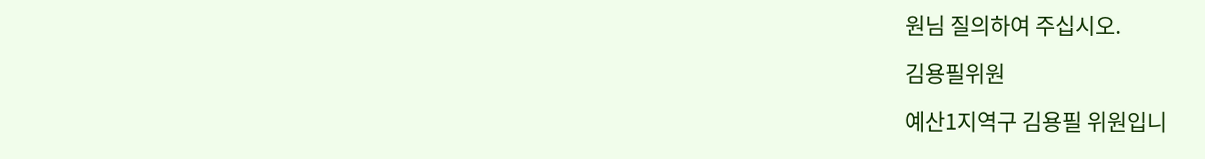원님 질의하여 주십시오.

김용필위원

예산1지역구 김용필 위원입니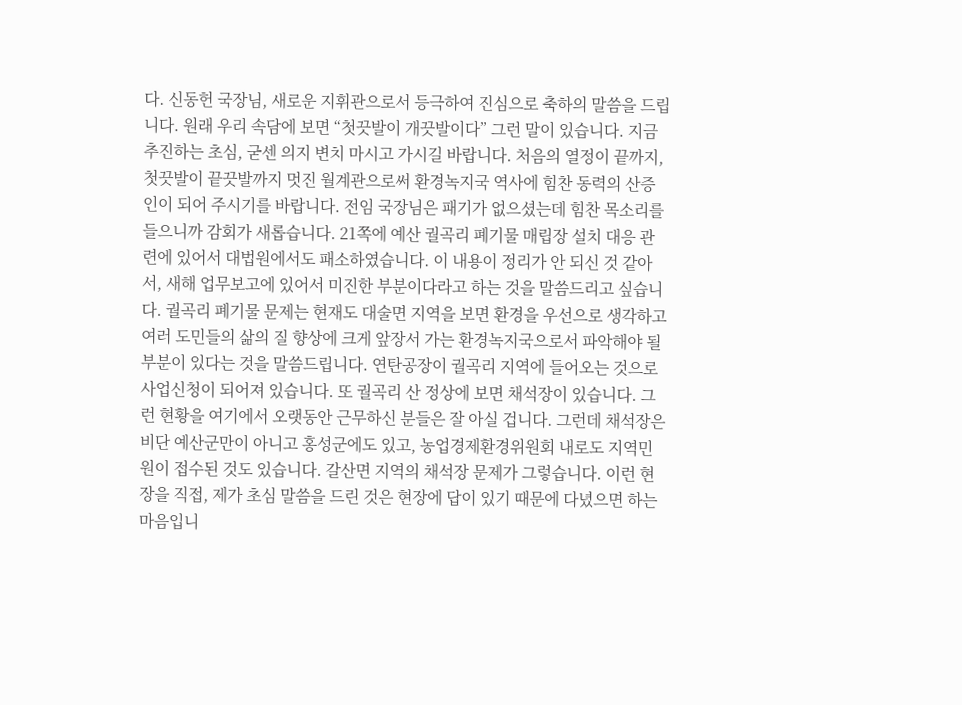다. 신동헌 국장님, 새로운 지휘관으로서 등극하여 진심으로 축하의 말씀을 드립니다. 원래 우리 속담에 보면 “첫끗발이 개끗발이다” 그런 말이 있습니다. 지금 추진하는 초심, 굳센 의지 변치 마시고 가시길 바랍니다. 처음의 열정이 끝까지, 첫끗발이 끝끗발까지 멋진 월계관으로써 환경녹지국 역사에 힘찬 동력의 산증인이 되어 주시기를 바랍니다. 전임 국장님은 패기가 없으셨는데 힘찬 목소리를 들으니까 감회가 새롭습니다. 21쪽에 예산 궐곡리 폐기물 매립장 설치 대응 관련에 있어서 대법원에서도 패소하였습니다. 이 내용이 정리가 안 되신 것 같아서, 새해 업무보고에 있어서 미진한 부분이다라고 하는 것을 말씀드리고 싶습니다. 궐곡리 폐기물 문제는 현재도 대술면 지역을 보면 환경을 우선으로 생각하고 여러 도민들의 삶의 질 향상에 크게 앞장서 가는 환경녹지국으로서 파악해야 될 부분이 있다는 것을 말씀드립니다. 연탄공장이 궐곡리 지역에 들어오는 것으로 사업신청이 되어져 있습니다. 또 궐곡리 산 정상에 보면 채석장이 있습니다. 그런 현황을 여기에서 오랫동안 근무하신 분들은 잘 아실 겁니다. 그런데 채석장은 비단 예산군만이 아니고 홍성군에도 있고, 농업경제환경위원회 내로도 지역민원이 접수된 것도 있습니다. 갈산면 지역의 채석장 문제가 그렇습니다. 이런 현장을 직접, 제가 초심 말씀을 드린 것은 현장에 답이 있기 때문에 다녔으면 하는 마음입니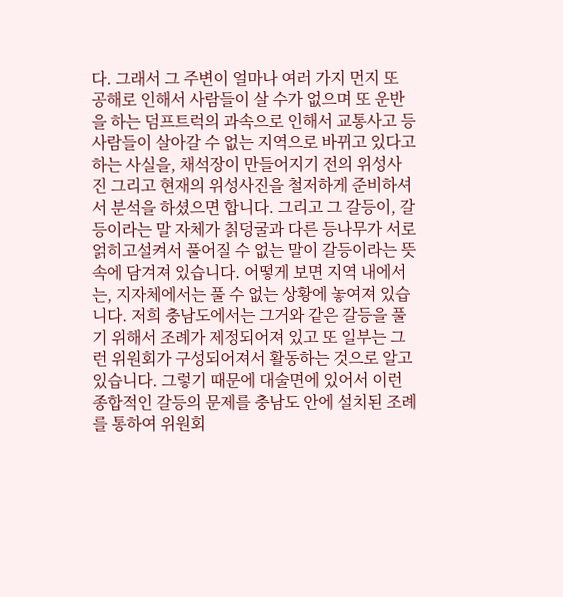다. 그래서 그 주변이 얼마나 여러 가지 먼지 또 공해로 인해서 사람들이 살 수가 없으며 또 운반을 하는 덤프트럭의 과속으로 인해서 교통사고 등 사람들이 살아갈 수 없는 지역으로 바뀌고 있다고 하는 사실을, 채석장이 만들어지기 전의 위성사진 그리고 현재의 위성사진을 철저하게 준비하셔서 분석을 하셨으면 합니다. 그리고 그 갈등이, 갈등이라는 말 자체가 칡덩굴과 다른 등나무가 서로 얽히고설켜서 풀어질 수 없는 말이 갈등이라는 뜻 속에 담겨져 있습니다. 어떻게 보면 지역 내에서는, 지자체에서는 풀 수 없는 상황에 놓여져 있습니다. 저희 충남도에서는 그거와 같은 갈등을 풀기 위해서 조례가 제정되어져 있고 또 일부는 그런 위원회가 구성되어져서 활동하는 것으로 알고 있습니다. 그렇기 때문에 대술면에 있어서 이런 종합적인 갈등의 문제를 충남도 안에 설치된 조례를 통하여 위원회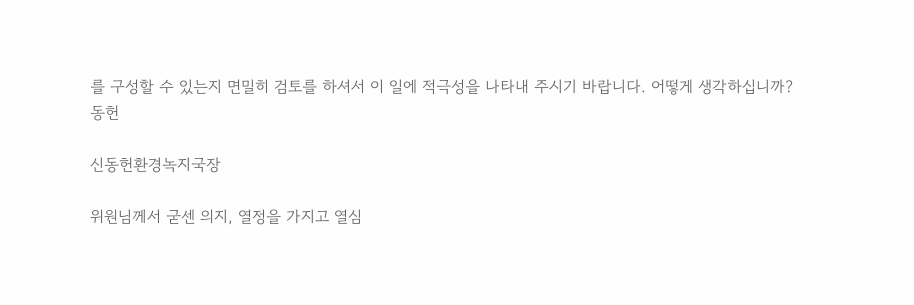를 구성할 수 있는지 면밀히 검토를 하셔서 이 일에 적극성을 나타내 주시기 바랍니다. 어떻게 생각하십니까?
동헌

신동헌환경녹지국장

위원님께서 굳센 의지, 열정을 가지고 열심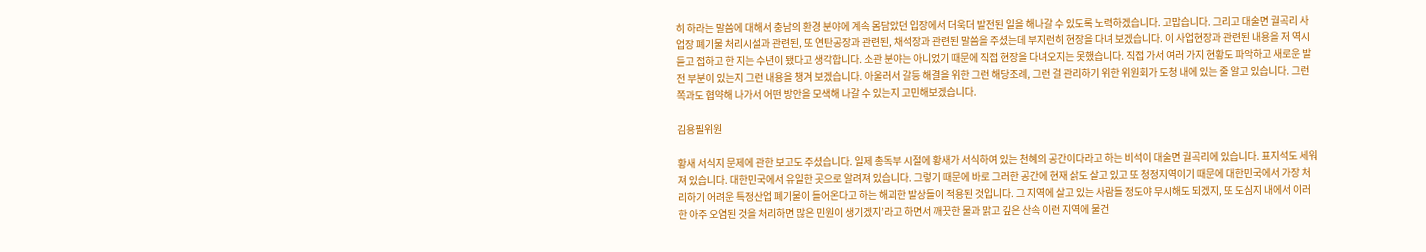히 하라는 말씀에 대해서 충남의 환경 분야에 계속 몸담았던 입장에서 더욱더 발전된 일을 해나갈 수 있도록 노력하겠습니다. 고맙습니다. 그리고 대술면 궐곡리 사업장 폐기물 처리시설과 관련된, 또 연탄공장과 관련된, 채석장과 관련된 말씀을 주셨는데 부지런히 현장을 다녀 보겠습니다. 이 사업현장과 관련된 내용을 저 역시 듣고 접하고 한 지는 수년이 됐다고 생각합니다. 소관 분야는 아니었기 때문에 직접 현장을 다녀오지는 못했습니다. 직접 가서 여러 가지 현황도 파악하고 새로운 발전 부분이 있는지 그런 내용을 챙겨 보겠습니다. 아울러서 갈등 해결을 위한 그런 해당조례, 그런 걸 관리하기 위한 위원회가 도청 내에 있는 줄 알고 있습니다. 그런 쪽과도 협약해 나가서 어떤 방안을 모색해 나갈 수 있는지 고민해보겠습니다.

김용필위원

황새 서식지 문제에 관한 보고도 주셨습니다. 일제 총독부 시절에 황새가 서식하여 있는 천혜의 공간이다라고 하는 비석이 대술면 궐곡리에 있습니다. 표지석도 세워져 있습니다. 대한민국에서 유일한 곳으로 알려져 있습니다. 그렇기 때문에 바로 그러한 공간에 현재 삵도 살고 있고 또 청정지역이기 때문에 대한민국에서 가장 처리하기 어려운 특정산업 폐기물이 들어온다고 하는 해괴한 발상들이 적용된 것입니다. 그 지역에 살고 있는 사람들 정도야 무시해도 되겠지, 또 도심지 내에서 이러한 아주 오염된 것을 처리하면 많은 민원이 생기겠지’라고 하면서 깨끗한 물과 맑고 깊은 산속 이런 지역에 물건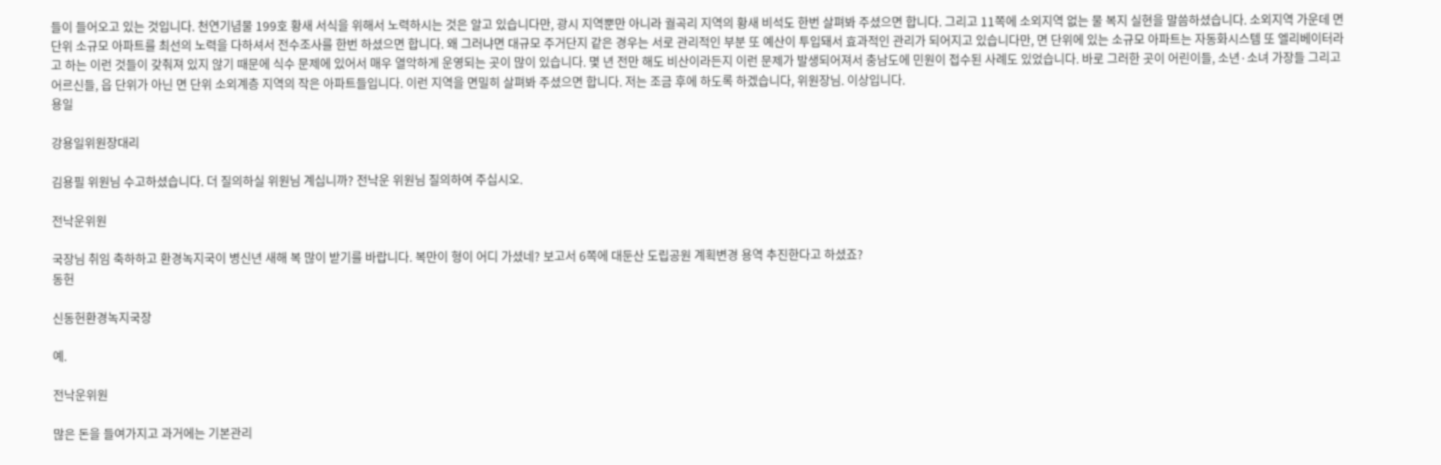들이 들어오고 있는 것입니다. 천연기념물 199호 황새 서식을 위해서 노력하시는 것은 알고 있습니다만, 광시 지역뿐만 아니라 궐곡리 지역의 황새 비석도 한번 살펴봐 주셨으면 합니다. 그리고 11쪽에 소외지역 없는 물 복지 실현을 말씀하셨습니다. 소외지역 가운데 면 단위 소규모 아파트를 최선의 노력을 다하셔서 전수조사를 한번 하셨으면 합니다. 왜 그러냐면 대규모 주거단지 같은 경우는 서로 관리적인 부분 또 예산이 투입돼서 효과적인 관리가 되어지고 있습니다만, 면 단위에 있는 소규모 아파트는 자동화시스템 또 엘리베이터라고 하는 이런 것들이 갖춰져 있지 않기 때문에 식수 문제에 있어서 매우 열악하게 운영되는 곳이 많이 있습니다. 몇 년 전만 해도 비산이라든지 이런 문제가 발생되어져서 충남도에 민원이 접수된 사례도 있었습니다. 바로 그러한 곳이 어린이들, 소년·소녀 가장들 그리고 어르신들, 읍 단위가 아닌 면 단위 소외계층 지역의 작은 아파트들입니다. 이런 지역을 면밀히 살펴봐 주셨으면 합니다. 저는 조금 후에 하도록 하겠습니다, 위원장님. 이상입니다.
용일

강용일위원장대리

김용필 위원님 수고하셨습니다. 더 질의하실 위원님 계십니까? 전낙운 위원님 질의하여 주십시오.

전낙운위원

국장님 취임 축하하고 환경녹지국이 병신년 새해 복 많이 받기를 바랍니다. 복만이 형이 어디 가셨네? 보고서 6쪽에 대둔산 도립공원 계획변경 용역 추진한다고 하셨죠?
동헌

신동헌환경녹지국장

예.

전낙운위원

많은 돈을 들여가지고 과거에는 기본관리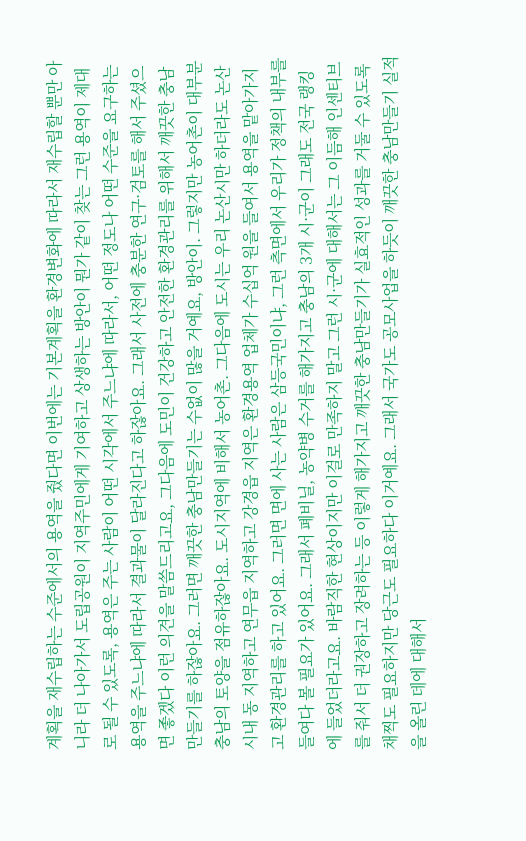계획을 재수립하는 수준에서의 용역을 줬다면 이번에는 기본계획을 환경변화에 따라서 재수립할 뿐만 아니라 더 나아가서 도립공원이 지역주민에게 기여하고 상생하는 방안이 뭔가 같이 찾는 그런 용역이 제대로 될 수 있도록, 용역은 주는 사람이 어떤 시각에서 주느냐에 따라서, 어떤 정도나 어떤 수준을 요구하는 용역을 주느냐에 따라서 결과물이 달라진다고 하잖아요. 그래서 사전에 충분한 연구·검토를 해서 주셨으면 좋겠다 이런 의견을 말씀드리고요, 그다음에 도민이 건강하고 안전한 환경관리를 위해서 깨끗한 충남만들기를 하잖아요. 그러면 깨끗한 충남만들기는 수없이 많을 거예요, 방안이. 그렇지만 농어촌이 대부분 충남의 토양을 점유하잖아요. 도시지역에 비해서 농어촌. 그다음에 도시는 우리 논산시만 하더라도 논산시내 동 지역하고 연무읍 지역하고 강경읍 지역은 환경용역 업체가 수십억 원을 들여서 용역을 맡아가지고 환경관리를 하고 있어요. 그러면 면에 사는 사람은 삼등국민이냐, 그런 측면에서 우리가 정책의 내부를 들여다 볼 필요가 있어요. 그래서 폐비닐, 농약병 수거를 해가지고 충남의 3개 시·군이 그래도 전국 랭킹에 들었더라고요. 바람직한 현상이지만 이걸로 만족하지 말고 그런 시·군에 대해서는 그 이듬해 인센티브를 줘서 더 권장하고 장려하는 등 이렇게 해가지고 깨끗한 충남만들기가 실효적인 성과를 거둘 수 있도록 채찍도 필요하지만 당근도 필요하다 이거예요. 그래서 국가도 공모사업을 하듯이 깨끗한 충남만들기 실적을 올린 데에 대해서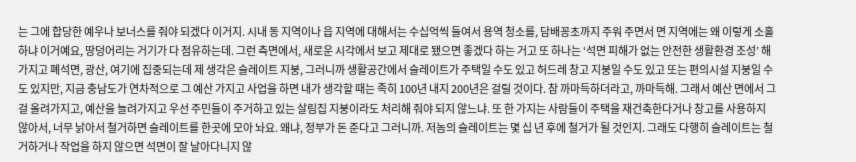는 그에 합당한 예우나 보너스를 줘야 되겠다 이거지. 시내 동 지역이나 읍 지역에 대해서는 수십억씩 들여서 용역 청소를, 담배꽁초까지 주워 주면서 면 지역에는 왜 이렇게 소홀하냐 이거예요, 땅덩어리는 거기가 다 점유하는데. 그런 측면에서, 새로운 시각에서 보고 제대로 됐으면 좋겠다 하는 거고 또 하나는 ‘석면 피해가 없는 안전한 생활환경 조성’ 해가지고 폐석면, 광산, 여기에 집중되는데 제 생각은 슬레이트 지붕, 그러니까 생활공간에서 슬레이트가 주택일 수도 있고 허드레 창고 지붕일 수도 있고 또는 편의시설 지붕일 수도 있지만, 지금 충남도가 연차적으로 그 예산 가지고 사업을 하면 내가 생각할 때는 족히 100년 내지 200년은 걸릴 것이다. 참 까마득하더라고, 까마득해. 그래서 예산 면에서 그걸 올려가지고, 예산을 늘려가지고 우선 주민들이 주거하고 있는 살림집 지붕이라도 처리해 줘야 되지 않느냐. 또 한 가지는 사람들이 주택을 재건축한다거나 창고를 사용하지 않아서, 너무 낡아서 철거하면 슬레이트를 한곳에 모아 놔요. 왜냐, 정부가 돈 준다고 그러니까. 저놈의 슬레이트는 몇 십 년 후에 철거가 될 것인지. 그래도 다행히 슬레이트는 철거하거나 작업을 하지 않으면 석면이 잘 날아다니지 않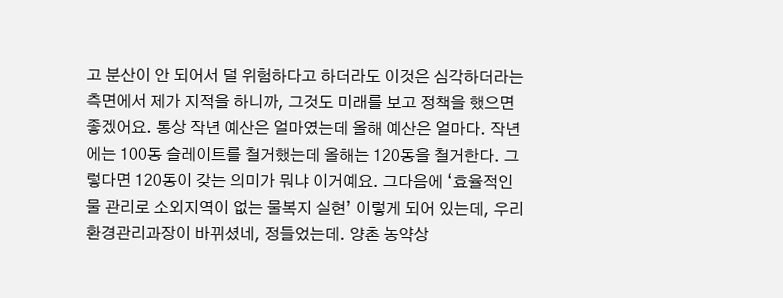고 분산이 안 되어서 덜 위험하다고 하더라도 이것은 심각하더라는 측면에서 제가 지적을 하니까, 그것도 미래를 보고 정책을 했으면 좋겠어요. 통상 작년 예산은 얼마였는데 올해 예산은 얼마다. 작년에는 100동 슬레이트를 철거했는데 올해는 120동을 철거한다. 그렇다면 120동이 갖는 의미가 뭐냐 이거예요. 그다음에 ‘효율적인 물 관리로 소외지역이 없는 물복지 실현’ 이렇게 되어 있는데, 우리 환경관리과장이 바뀌셨네, 정들었는데. 양촌 농약상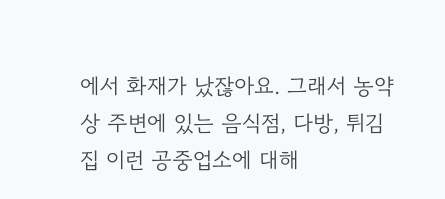에서 화재가 났잖아요. 그래서 농약상 주변에 있는 음식점, 다방, 튀김집 이런 공중업소에 대해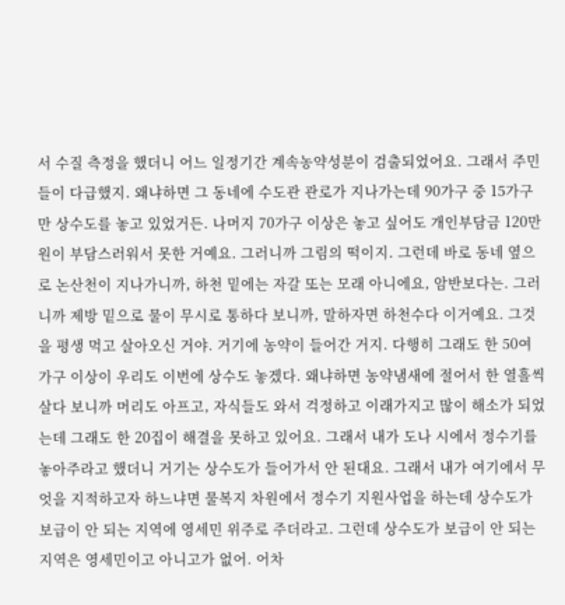서 수질 측정을 했더니 어느 일정기간 계속농약성분이 검출되었어요. 그래서 주민들이 다급했지. 왜냐하면 그 동네에 수도관 관로가 지나가는데 90가구 중 15가구만 상수도를 놓고 있었거든. 나머지 70가구 이상은 놓고 싶어도 개인부담금 120만 원이 부담스러워서 못한 거예요. 그러니까 그림의 떡이지. 그런데 바로 동네 옆으로 논산천이 지나가니까, 하천 밑에는 자갈 또는 모래 아니에요, 암반보다는. 그러니까 제방 밑으로 물이 무시로 통하다 보니까, 말하자면 하천수다 이거예요. 그것을 평생 먹고 살아오신 거야. 거기에 농약이 들어간 거지. 다행히 그래도 한 50여 가구 이상이 우리도 이번에 상수도 놓겠다. 왜냐하면 농약냄새에 절어서 한 열흘씩 살다 보니까 머리도 아프고, 자식들도 와서 걱정하고 이래가지고 많이 해소가 되었는데 그래도 한 20집이 해결을 못하고 있어요. 그래서 내가 도나 시에서 정수기를 놓아주라고 했더니 거기는 상수도가 들어가서 안 된대요. 그래서 내가 여기에서 무엇을 지적하고자 하느냐면 물복지 차원에서 정수기 지원사업을 하는데 상수도가 보급이 안 되는 지역에 영세민 위주로 주더라고. 그런데 상수도가 보급이 안 되는 지역은 영세민이고 아니고가 없어. 어차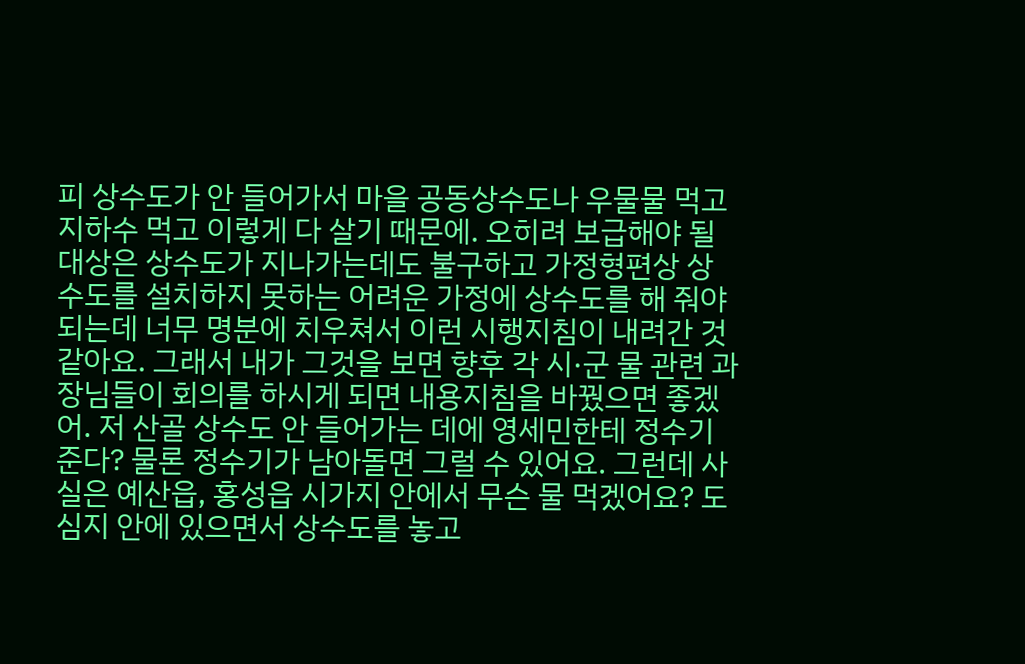피 상수도가 안 들어가서 마을 공동상수도나 우물물 먹고 지하수 먹고 이렇게 다 살기 때문에. 오히려 보급해야 될 대상은 상수도가 지나가는데도 불구하고 가정형편상 상수도를 설치하지 못하는 어려운 가정에 상수도를 해 줘야 되는데 너무 명분에 치우쳐서 이런 시행지침이 내려간 것 같아요. 그래서 내가 그것을 보면 향후 각 시·군 물 관련 과장님들이 회의를 하시게 되면 내용지침을 바꿨으면 좋겠어. 저 산골 상수도 안 들어가는 데에 영세민한테 정수기 준다? 물론 정수기가 남아돌면 그럴 수 있어요. 그런데 사실은 예산읍, 홍성읍 시가지 안에서 무슨 물 먹겠어요? 도심지 안에 있으면서 상수도를 놓고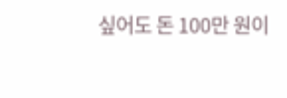싶어도 돈 100만 원이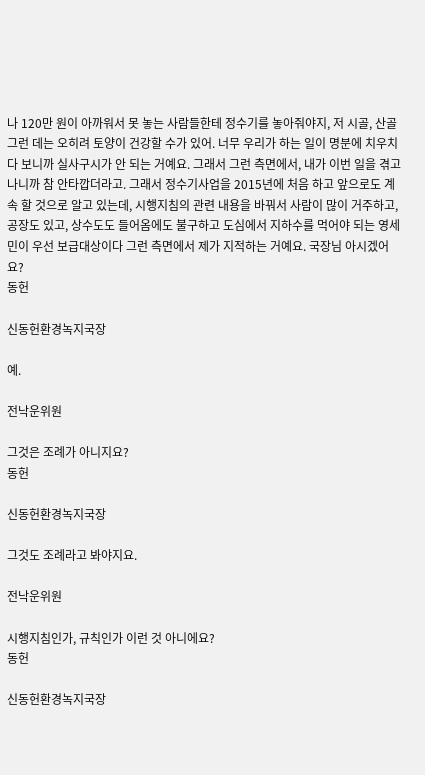나 120만 원이 아까워서 못 놓는 사람들한테 정수기를 놓아줘야지, 저 시골, 산골 그런 데는 오히려 토양이 건강할 수가 있어. 너무 우리가 하는 일이 명분에 치우치다 보니까 실사구시가 안 되는 거예요. 그래서 그런 측면에서, 내가 이번 일을 겪고 나니까 참 안타깝더라고. 그래서 정수기사업을 2015년에 처음 하고 앞으로도 계속 할 것으로 알고 있는데, 시행지침의 관련 내용을 바꿔서 사람이 많이 거주하고, 공장도 있고, 상수도도 들어옴에도 불구하고 도심에서 지하수를 먹어야 되는 영세민이 우선 보급대상이다 그런 측면에서 제가 지적하는 거예요. 국장님 아시겠어요?
동헌

신동헌환경녹지국장

예.

전낙운위원

그것은 조례가 아니지요?
동헌

신동헌환경녹지국장

그것도 조례라고 봐야지요.

전낙운위원

시행지침인가, 규칙인가 이런 것 아니에요?
동헌

신동헌환경녹지국장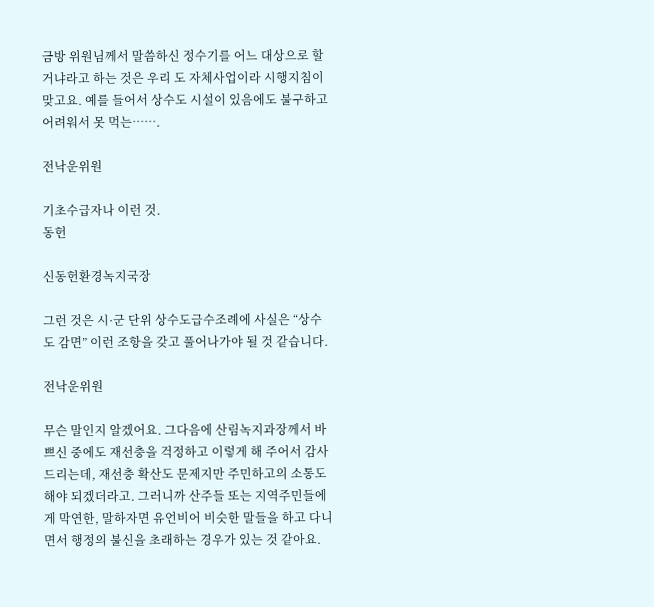금방 위원님께서 말씀하신 정수기를 어느 대상으로 할 거냐라고 하는 것은 우리 도 자체사업이라 시행지침이 맞고요. 예를 들어서 상수도 시설이 있음에도 불구하고 어려워서 못 먹는…….

전낙운위원

기초수급자나 이런 것.
동헌

신동헌환경녹지국장

그런 것은 시·군 단위 상수도급수조례에 사실은 “상수도 감면” 이런 조항을 갖고 풀어나가야 될 것 같습니다.

전낙운위원

무슨 말인지 알겠어요. 그다음에 산림녹지과장께서 바쁘신 중에도 재선충을 걱정하고 이렇게 해 주어서 감사드리는데, 재선충 확산도 문제지만 주민하고의 소통도 해야 되겠더라고. 그러니까 산주들 또는 지역주민들에게 막연한, 말하자면 유언비어 비슷한 말들을 하고 다니면서 행정의 불신을 초래하는 경우가 있는 것 같아요.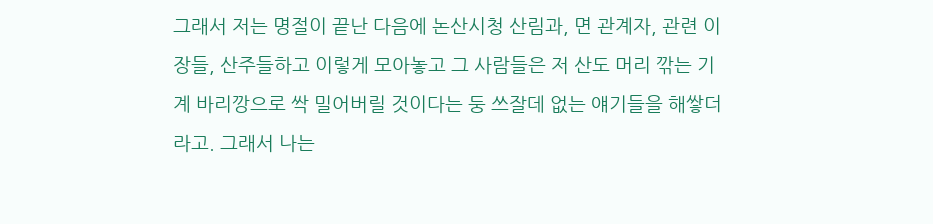그래서 저는 명절이 끝난 다음에 논산시청 산림과, 면 관계자, 관련 이장들, 산주들하고 이렇게 모아놓고 그 사람들은 저 산도 머리 깎는 기계 바리깡으로 싹 밀어버릴 것이다는 둥 쓰잘데 없는 얘기들을 해쌓더라고. 그래서 나는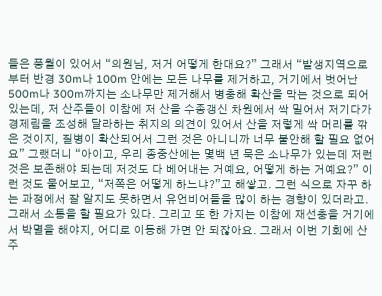들은 풍월이 있어서 “의원님, 저거 어떻게 한대요?” 그래서 “발생지역으로부터 반경 30m나 100m 안에는 모든 나무를 제거하고, 거기에서 벗어난 500m나 300m까지는 소나무만 제거해서 병충해 확산을 막는 것으로 되어 있는데, 저 산주들이 이참에 저 산을 수종갱신 차원에서 싹 밀어서 저기다가 경제림을 조성해 달라하는 취지의 의견이 있어서 산을 저렇게 싹 머리를 깎은 것이지, 질병이 확산되어서 그런 것은 아니니까 너무 불안해 할 필요 없어요” 그랬더니 “아이고, 우리 종중산에는 몇백 년 묵은 소나무가 있는데 저런 것은 보존해야 되는데 저것도 다 베어내는 거예요, 어떻게 하는 거예요?” 이런 것도 물어보고, “저쪽은 어떻게 하느냐?”고 해쌓고. 그런 식으로 자꾸 하는 과정에서 잘 알지도 못하면서 유언비어들을 많이 하는 경향이 있더라고. 그래서 소통을 할 필요가 있다. 그리고 또 한 가지는 이참에 재선충을 거기에서 박멸을 해야지, 어디로 이동해 가면 안 되잖아요. 그래서 이번 기회에 산주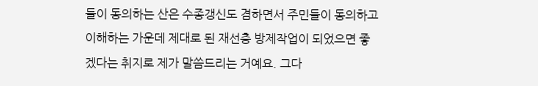들이 동의하는 산은 수종갱신도 겸하면서 주민들이 동의하고 이해하는 가운데 제대로 된 재선충 방제작업이 되었으면 좋겠다는 취지로 제가 말씀드리는 거예요. 그다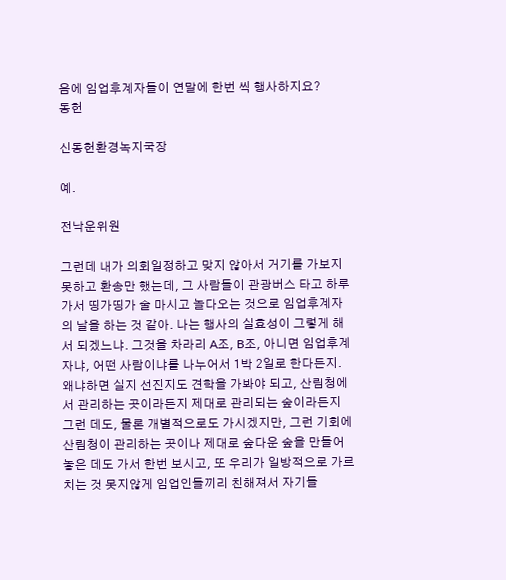음에 임업후계자들이 연말에 한번 씩 행사하지요?
동헌

신동헌환경녹지국장

예.

전낙운위원

그런데 내가 의회일정하고 맞지 않아서 거기를 가보지 못하고 환송만 했는데, 그 사람들이 관광버스 타고 하루 가서 띵가띵가 술 마시고 놀다오는 것으로 임업후계자의 날을 하는 것 같아. 나는 행사의 실효성이 그렇게 해서 되겠느냐. 그것을 차라리 A조, B조, 아니면 임업후계자냐, 어떤 사람이냐를 나누어서 1박 2일로 한다든지. 왜냐하면 실지 선진지도 견학을 가봐야 되고, 산림청에서 관리하는 곳이라든지 제대로 관리되는 숲이라든지 그런 데도, 물론 개별적으로도 가시겠지만, 그런 기회에 산림청이 관리하는 곳이나 제대로 숲다운 숲을 만들어놓은 데도 가서 한번 보시고, 또 우리가 일방적으로 가르치는 것 못지않게 임업인들끼리 친해져서 자기들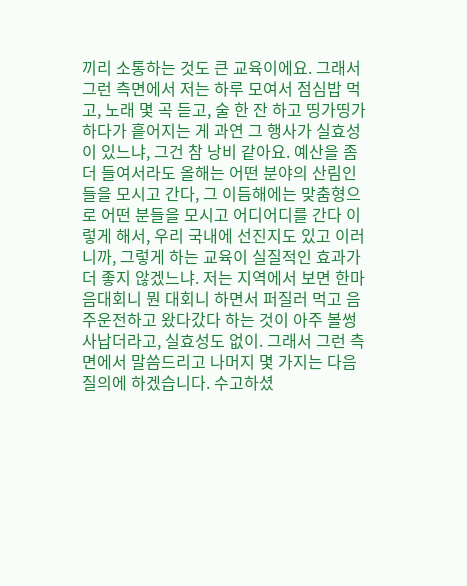끼리 소통하는 것도 큰 교육이에요. 그래서 그런 측면에서 저는 하루 모여서 점심밥 먹고, 노래 몇 곡 듣고, 술 한 잔 하고 띵가띵가 하다가 흩어지는 게 과연 그 행사가 실효성이 있느냐, 그건 참 낭비 같아요. 예산을 좀 더 들여서라도 올해는 어떤 분야의 산림인들을 모시고 간다, 그 이듬해에는 맞춤형으로 어떤 분들을 모시고 어디어디를 간다 이렇게 해서, 우리 국내에 선진지도 있고 이러니까, 그렇게 하는 교육이 실질적인 효과가 더 좋지 않겠느냐. 저는 지역에서 보면 한마음대회니 뭔 대회니 하면서 퍼질러 먹고 음주운전하고 왔다갔다 하는 것이 아주 볼썽사납더라고, 실효성도 없이. 그래서 그런 측면에서 말씀드리고 나머지 몇 가지는 다음 질의에 하겠습니다. 수고하셨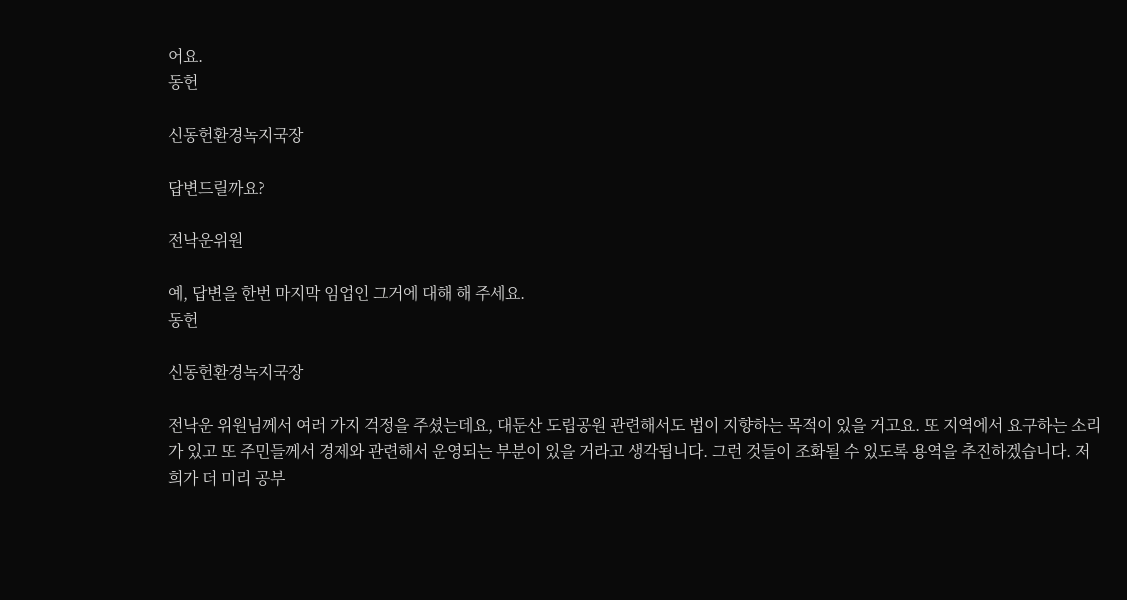어요.
동헌

신동헌환경녹지국장

답변드릴까요?

전낙운위원

예, 답변을 한번 마지막 임업인 그거에 대해 해 주세요.
동헌

신동헌환경녹지국장

전낙운 위원님께서 여러 가지 걱정을 주셨는데요, 대둔산 도립공원 관련해서도 법이 지향하는 목적이 있을 거고요. 또 지역에서 요구하는 소리가 있고 또 주민들께서 경제와 관련해서 운영되는 부분이 있을 거라고 생각됩니다. 그런 것들이 조화될 수 있도록 용역을 추진하겠습니다. 저희가 더 미리 공부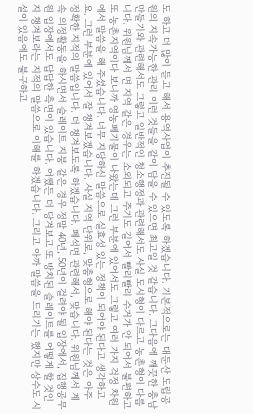도 하고 더 많이 듣고 해서 용역사업이 추진될 수 있도록 하겠습니다. 기본적으로는 대둔산 도립공원의 지속가능한 관리 이런 것들을 같이 담을 수 있으면 최고일 것 같습니다. 그다음에 깨끗한 충남 만들기와 관련해서도 그렇고 일반적인 청소행정과 관련해서도 사실 도시형이 다르고 농촌형이 다릅니다. 위원님께서 면 지역 같은 경우는 소외되고 주기도 길어서 빨리빨리 수거가 안 되어서 불편하고 또 농촌지역이다 보니까 영농폐기물이 나왔는데 그런 부분에 있어서도 그렇고 여러 가지 걱정 차원에서 말씀을 해 주셨습니다. 너무 지당하신 말씀으로 실효성 있는 정책이 되어야 된다고 생각하고요. 그런 부분에 있어서 잘 챙겨보겠습니다. 사실 지역 단위로, 맞춤형으로 해야 된다는 것은 아주 정확한 지적의 말씀입니다. 더 챙겨보도록 하겠습니다. 폐석면 관련해서, 맞습니다. 위원님께서 계속 의정활동을 하시면서 슬레이트 지붕 같은 경우 정말 40년, 50년이 걸려야 될 입장에서, 집행공무원 입장에서도 답답한 측면이 있습니다. 어쨌든 더 당겨보고 또 방치된 슬레이트를 어떻게 할 것인지 챙겨보라는 지적의 말씀으로 이해를 하겠습니다. 그리고 아까 말씀을 드리기는 했지만 상수도 시설이 있음에도 불구하고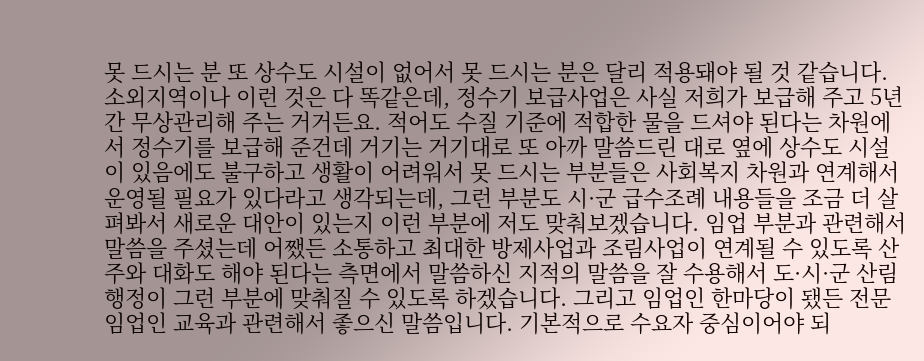못 드시는 분 또 상수도 시설이 없어서 못 드시는 분은 달리 적용돼야 될 것 같습니다. 소외지역이나 이런 것은 다 똑같은데, 정수기 보급사업은 사실 저희가 보급해 주고 5년간 무상관리해 주는 거거든요. 적어도 수질 기준에 적합한 물을 드셔야 된다는 차원에서 정수기를 보급해 준건데 거기는 거기대로 또 아까 말씀드린 대로 옆에 상수도 시설이 있음에도 불구하고 생활이 어려워서 못 드시는 부분들은 사회복지 차원과 연계해서 운영될 필요가 있다라고 생각되는데, 그런 부분도 시·군 급수조례 내용들을 조금 더 살펴봐서 새로운 대안이 있는지 이런 부분에 저도 맞춰보겠습니다. 임업 부분과 관련해서 말씀을 주셨는데 어쨌든 소통하고 최대한 방제사업과 조림사업이 연계될 수 있도록 산주와 대화도 해야 된다는 측면에서 말씀하신 지적의 말씀을 잘 수용해서 도·시·군 산림행정이 그런 부분에 맞춰질 수 있도록 하겠습니다. 그리고 임업인 한마당이 됐든 전문임업인 교육과 관련해서 좋으신 말씀입니다. 기본적으로 수요자 중심이어야 되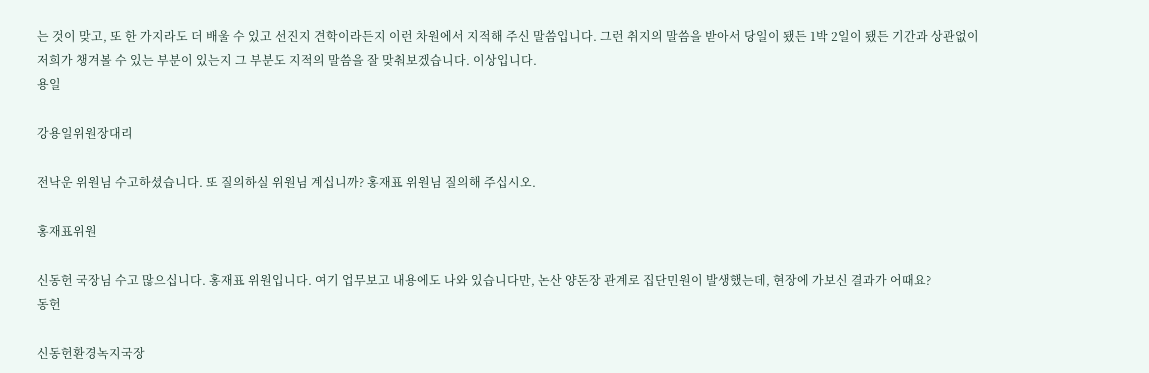는 것이 맞고, 또 한 가지라도 더 배울 수 있고 선진지 견학이라든지 이런 차원에서 지적해 주신 말씀입니다. 그런 취지의 말씀을 받아서 당일이 됐든 1박 2일이 됐든 기간과 상관없이 저희가 챙겨볼 수 있는 부분이 있는지 그 부분도 지적의 말씀을 잘 맞춰보겠습니다. 이상입니다.
용일

강용일위원장대리

전낙운 위원님 수고하셨습니다. 또 질의하실 위원님 계십니까? 홍재표 위원님 질의해 주십시오.

홍재표위원

신동헌 국장님 수고 많으십니다. 홍재표 위원입니다. 여기 업무보고 내용에도 나와 있습니다만, 논산 양돈장 관계로 집단민원이 발생했는데, 현장에 가보신 결과가 어때요?
동헌

신동헌환경녹지국장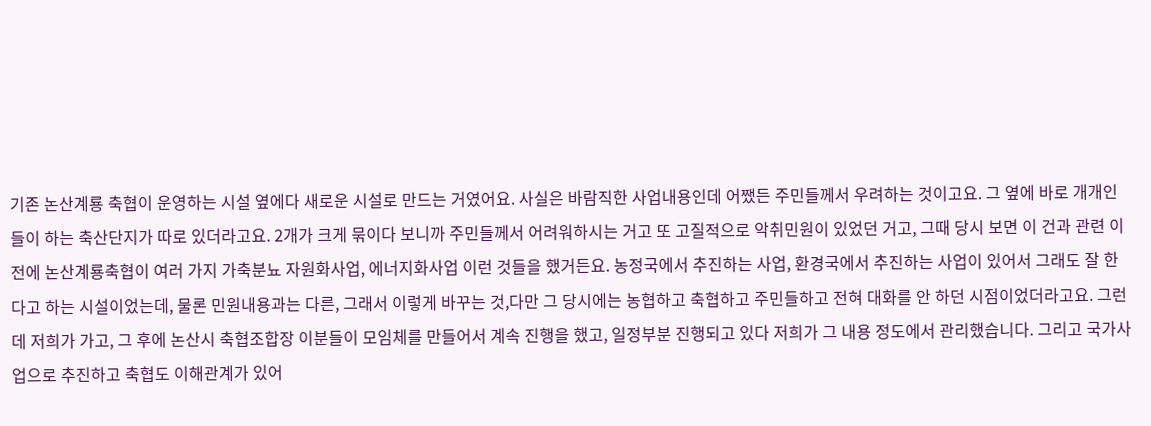기존 논산계룡 축협이 운영하는 시설 옆에다 새로운 시설로 만드는 거였어요. 사실은 바람직한 사업내용인데 어쨌든 주민들께서 우려하는 것이고요. 그 옆에 바로 개개인들이 하는 축산단지가 따로 있더라고요. 2개가 크게 묶이다 보니까 주민들께서 어려워하시는 거고 또 고질적으로 악취민원이 있었던 거고, 그때 당시 보면 이 건과 관련 이전에 논산계룡축협이 여러 가지 가축분뇨 자원화사업, 에너지화사업 이런 것들을 했거든요. 농정국에서 추진하는 사업, 환경국에서 추진하는 사업이 있어서 그래도 잘 한다고 하는 시설이었는데, 물론 민원내용과는 다른, 그래서 이렇게 바꾸는 것,다만 그 당시에는 농협하고 축협하고 주민들하고 전혀 대화를 안 하던 시점이었더라고요. 그런데 저희가 가고, 그 후에 논산시 축협조합장 이분들이 모임체를 만들어서 계속 진행을 했고, 일정부분 진행되고 있다 저희가 그 내용 정도에서 관리했습니다. 그리고 국가사업으로 추진하고 축협도 이해관계가 있어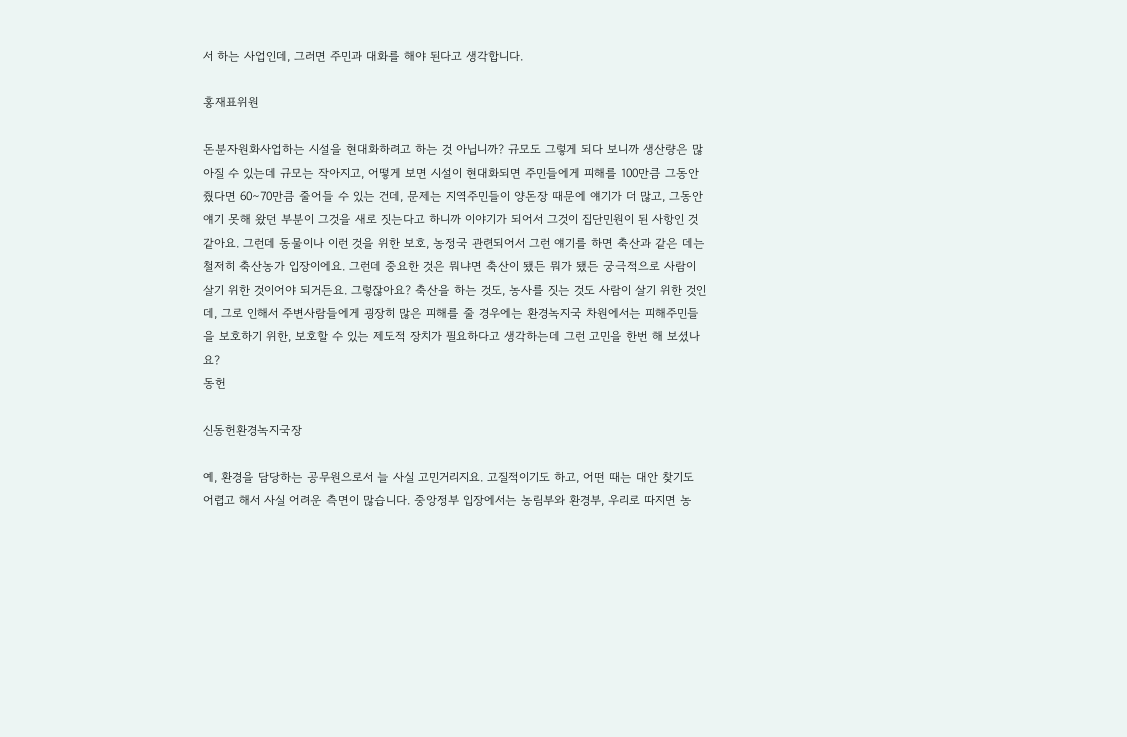서 하는 사업인데, 그러면 주민과 대화를 해야 된다고 생각합니다.

홍재표위원

돈분자원화사업하는 시설을 현대화하려고 하는 것 아닙니까? 규모도 그렇게 되다 보니까 생산량은 많아질 수 있는데 규모는 작아지고, 어떻게 보면 시설이 현대화되면 주민들에게 피해를 100만큼 그동안 줬다면 60∼70만큼 줄어들 수 있는 건데, 문제는 지역주민들이 양돈장 때문에 얘기가 더 많고, 그동안 얘기 못해 왔던 부분이 그것을 새로 짓는다고 하니까 이야기가 되어서 그것이 집단민원이 된 사항인 것 같아요. 그런데 동물이나 이런 것을 위한 보호, 농정국 관련되어서 그런 얘기를 하면 축산과 같은 데는 철저히 축산농가 입장이에요. 그런데 중요한 것은 뭐냐면 축산이 됐든 뭐가 됐든 궁극적으로 사람이 살기 위한 것이어야 되거든요. 그렇잖아요? 축산을 하는 것도, 농사를 짓는 것도 사람이 살기 위한 것인데, 그로 인해서 주변사람들에게 굉장히 많은 피해를 줄 경우에는 환경녹지국 차원에서는 피해주민들을 보호하기 위한, 보호할 수 있는 제도적 장치가 필요하다고 생각하는데 그런 고민을 한번 해 보셨나요?
동헌

신동헌환경녹지국장

예, 환경을 담당하는 공무원으로서 늘 사실 고민거리지요. 고질적이기도 하고, 어떤 때는 대안 찾기도 어렵고 해서 사실 어려운 측면이 많습니다. 중앙정부 입장에서는 농림부와 환경부, 우리로 따지면 농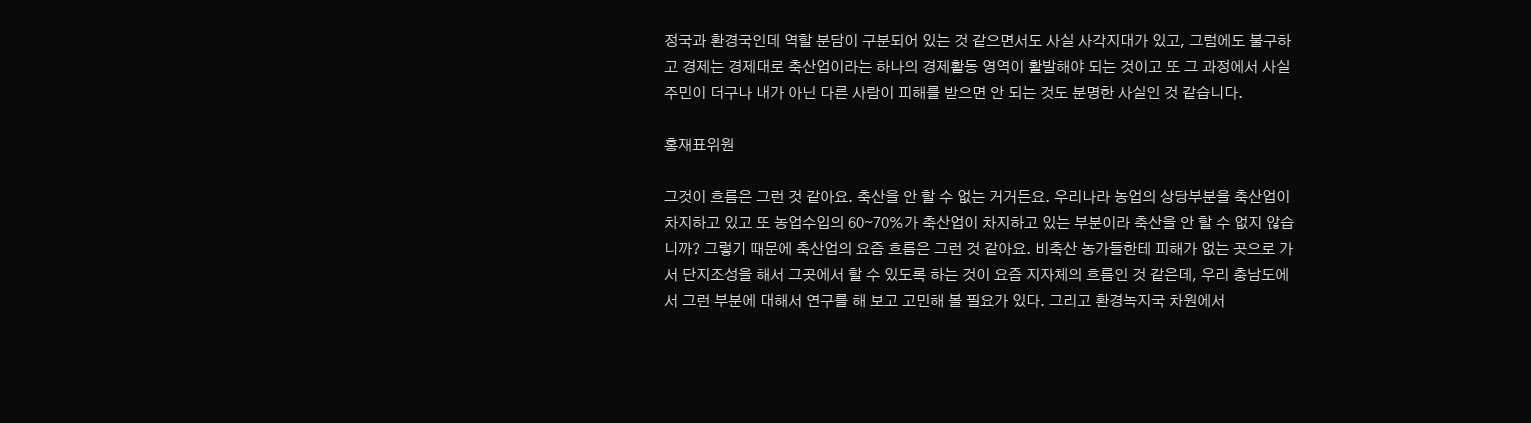정국과 환경국인데 역할 분담이 구분되어 있는 것 같으면서도 사실 사각지대가 있고, 그럼에도 불구하고 경제는 경제대로 축산업이라는 하나의 경제활동 영역이 활발해야 되는 것이고 또 그 과정에서 사실 주민이 더구나 내가 아닌 다른 사람이 피해를 받으면 안 되는 것도 분명한 사실인 것 같습니다.

홍재표위원

그것이 흐름은 그런 것 같아요. 축산을 안 할 수 없는 거거든요. 우리나라 농업의 상당부분을 축산업이 차지하고 있고 또 농업수입의 60∼70%가 축산업이 차지하고 있는 부분이라 축산을 안 할 수 없지 않습니까? 그렇기 때문에 축산업의 요즘 흐름은 그런 것 같아요. 비축산 농가들한테 피해가 없는 곳으로 가서 단지조성을 해서 그곳에서 할 수 있도록 하는 것이 요즘 지자체의 흐름인 것 같은데, 우리 충남도에서 그런 부분에 대해서 연구를 해 보고 고민해 볼 필요가 있다. 그리고 환경녹지국 차원에서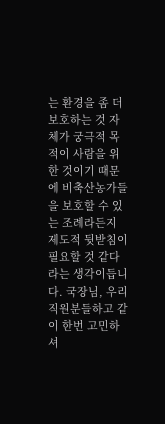는 환경을 좀 더 보호하는 것 자체가 궁극적 목적이 사람을 위한 것이기 때문에 비축산농가들을 보호할 수 있는 조례라든지 제도적 뒷받침이 필요할 것 같다라는 생각이듭니다. 국장님, 우리 직원분들하고 같이 한번 고민하셔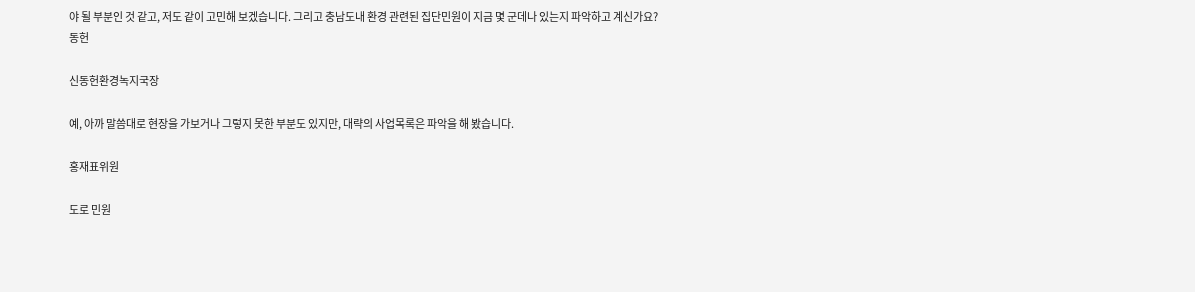야 될 부분인 것 같고, 저도 같이 고민해 보겠습니다. 그리고 충남도내 환경 관련된 집단민원이 지금 몇 군데나 있는지 파악하고 계신가요?
동헌

신동헌환경녹지국장

예, 아까 말씀대로 현장을 가보거나 그렇지 못한 부분도 있지만, 대략의 사업목록은 파악을 해 봤습니다.

홍재표위원

도로 민원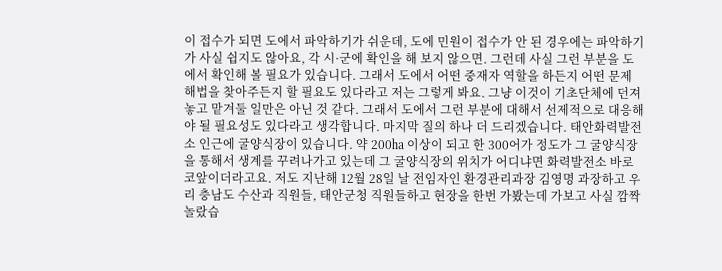이 접수가 되면 도에서 파악하기가 쉬운데, 도에 민원이 접수가 안 된 경우에는 파악하기가 사실 쉽지도 않아요, 각 시·군에 확인을 해 보지 않으면. 그런데 사실 그런 부분을 도에서 확인해 볼 필요가 있습니다. 그래서 도에서 어떤 중재자 역할을 하든지 어떤 문제 해법을 찾아주든지 할 필요도 있다라고 저는 그렇게 봐요. 그냥 이것이 기초단체에 던져놓고 맡겨둘 일만은 아닌 것 같다. 그래서 도에서 그런 부분에 대해서 선제적으로 대응해야 될 필요성도 있다라고 생각합니다. 마지막 질의 하나 더 드리겠습니다. 태안화력발전소 인근에 굴양식장이 있습니다. 약 200㏊ 이상이 되고 한 300어가 정도가 그 굴양식장을 통해서 생계를 꾸려나가고 있는데 그 굴양식장의 위치가 어디냐면 화력발전소 바로 코앞이더라고요. 저도 지난해 12월 28일 날 전임자인 환경관리과장 김영명 과장하고 우리 충남도 수산과 직원들, 태안군청 직원들하고 현장을 한번 가봤는데 가보고 사실 깜짝 놀랐습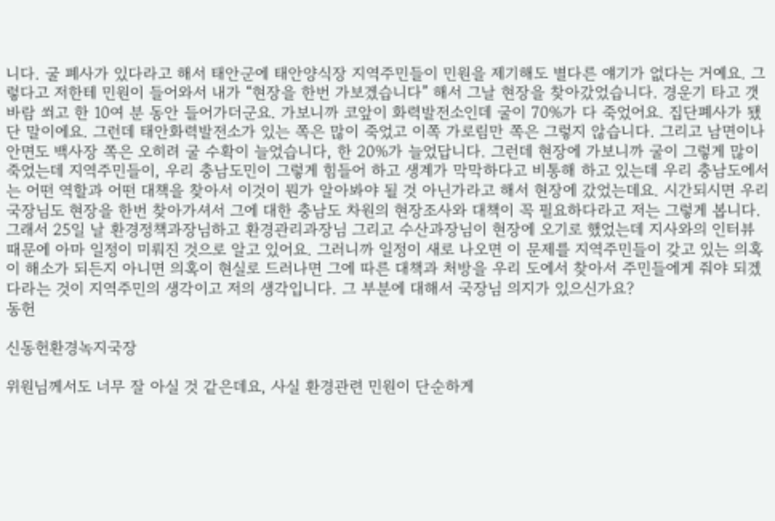니다. 굴 폐사가 있다라고 해서 태안군에 태안양식장 지역주민들이 민원을 제기해도 별다른 얘기가 없다는 거예요. 그렇다고 저한테 민원이 들어와서 내가 “현장을 한번 가보겠습니다” 해서 그날 현장을 찾아갔었습니다. 경운기 타고 갯바람 쐬고 한 10여 분 동안 들어가더군요. 가보니까 코앞이 화력발전소인데 굴이 70%가 다 죽었어요. 집단폐사가 됐단 말이에요. 그런데 태안화력발전소가 있는 쪽은 많이 죽었고 이쪽 가로림만 쪽은 그렇지 않습니다. 그리고 남면이나 안면도 백사장 쪽은 오히려 굴 수확이 늘었습니다, 한 20%가 늘었답니다. 그런데 현장에 가보니까 굴이 그렇게 많이 죽었는데 지역주민들이, 우리 충남도민이 그렇게 힘들어 하고 생계가 막막하다고 비통해 하고 있는데 우리 충남도에서는 어떤 역할과 어떤 대책을 찾아서 이것이 뭔가 알아봐야 될 것 아닌가라고 해서 현장에 갔었는데요. 시간되시면 우리 국장님도 현장을 한번 찾아가셔서 그에 대한 충남도 차원의 현장조사와 대책이 꼭 필요하다라고 저는 그렇게 봅니다. 그래서 25일 날 환경정책과장님하고 환경관리과장님 그리고 수산과장님이 현장에 오기로 했었는데 지사와의 인터뷰 때문에 아마 일정이 미뤄진 것으로 알고 있어요. 그러니까 일정이 새로 나오면 이 문제를 지역주민들이 갖고 있는 의혹이 해소가 되든지 아니면 의혹이 현실로 드러나면 그에 따른 대책과 처방을 우리 도에서 찾아서 주민들에게 줘야 되겠다라는 것이 지역주민의 생각이고 저의 생각입니다. 그 부분에 대해서 국장님 의지가 있으신가요?
동헌

신동헌환경녹지국장

위원님께서도 너무 잘 아실 것 같은데요, 사실 환경관련 민원이 단순하게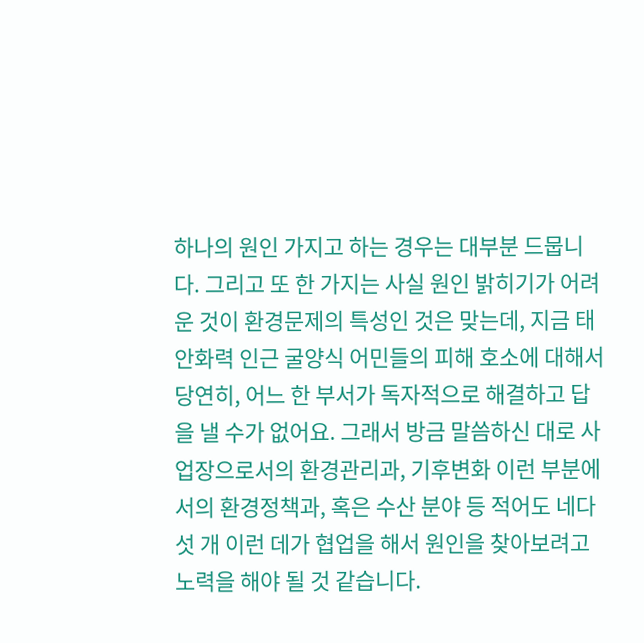하나의 원인 가지고 하는 경우는 대부분 드뭅니다. 그리고 또 한 가지는 사실 원인 밝히기가 어려운 것이 환경문제의 특성인 것은 맞는데, 지금 태안화력 인근 굴양식 어민들의 피해 호소에 대해서 당연히, 어느 한 부서가 독자적으로 해결하고 답을 낼 수가 없어요. 그래서 방금 말씀하신 대로 사업장으로서의 환경관리과, 기후변화 이런 부분에서의 환경정책과, 혹은 수산 분야 등 적어도 네다섯 개 이런 데가 협업을 해서 원인을 찾아보려고 노력을 해야 될 것 같습니다.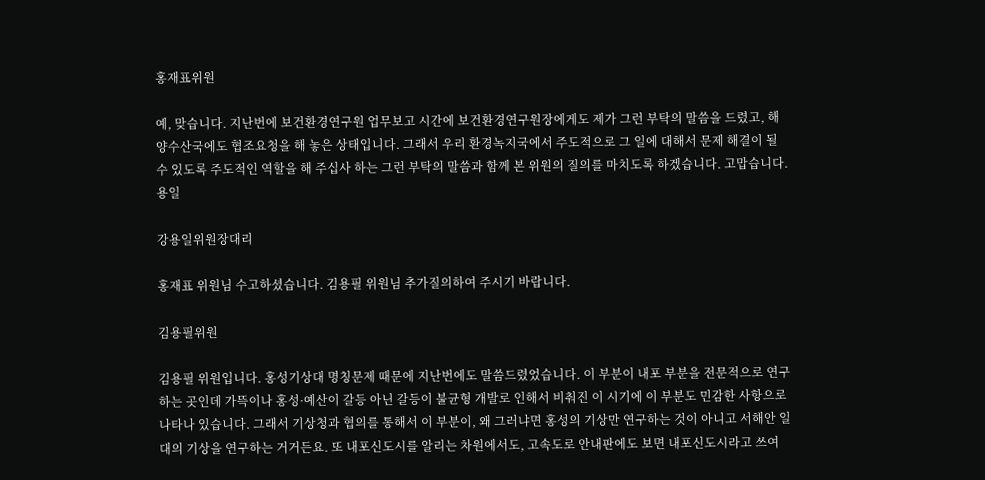홍재표위원

예, 맞습니다. 지난번에 보건환경연구원 업무보고 시간에 보건환경연구원장에게도 제가 그런 부탁의 말씀을 드렸고, 해양수산국에도 협조요청을 해 놓은 상태입니다. 그래서 우리 환경녹지국에서 주도적으로 그 일에 대해서 문제 해결이 될 수 있도록 주도적인 역할을 해 주십사 하는 그런 부탁의 말씀과 함께 본 위원의 질의를 마치도록 하겠습니다. 고맙습니다.
용일

강용일위원장대리

홍재표 위원님 수고하셨습니다. 김용필 위원님 추가질의하여 주시기 바랍니다.

김용필위원

김용필 위원입니다. 홍성기상대 명칭문제 때문에 지난번에도 말씀드렸었습니다. 이 부분이 내포 부분을 전문적으로 연구하는 곳인데 가뜩이나 홍성·예산이 갈등 아닌 갈등이 불균형 개발로 인해서 비춰진 이 시기에 이 부분도 민감한 사항으로 나타나 있습니다. 그래서 기상청과 협의를 통해서 이 부분이, 왜 그러냐면 홍성의 기상만 연구하는 것이 아니고 서해안 일대의 기상을 연구하는 거거든요. 또 내포신도시를 알리는 차원에서도, 고속도로 안내판에도 보면 내포신도시라고 쓰여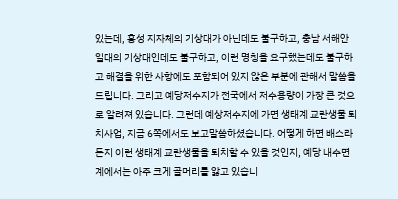있는데, 홍성 지자체의 기상대가 아닌데도 불구하고, 충남 서해안 일대의 기상대인데도 불구하고, 이런 명칭을 요구했는데도 불구하고 해결을 위한 사항에도 포함되어 있지 않은 부분에 관해서 말씀을 드립니다. 그리고 예당저수지가 전국에서 저수용량이 가장 큰 것으로 알려져 있습니다. 그런데 예상저수지에 가면 생태계 교란생물 퇴치사업, 지금 6쪽에서도 보고말씀하셨습니다. 어떻게 하면 배스라든지 이런 생태계 교란생물을 퇴치할 수 있을 것인지, 예당 내수면계에서는 아주 크게 골머리를 앓고 있습니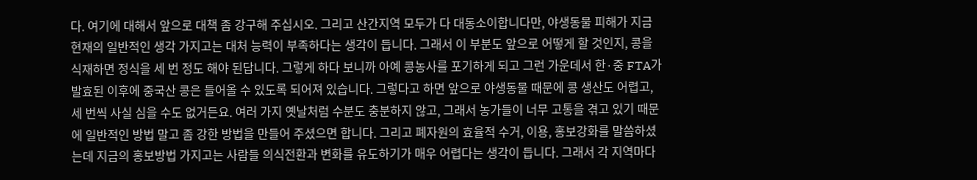다. 여기에 대해서 앞으로 대책 좀 강구해 주십시오. 그리고 산간지역 모두가 다 대동소이합니다만, 야생동물 피해가 지금 현재의 일반적인 생각 가지고는 대처 능력이 부족하다는 생각이 듭니다. 그래서 이 부분도 앞으로 어떻게 할 것인지, 콩을 식재하면 정식을 세 번 정도 해야 된답니다. 그렇게 하다 보니까 아예 콩농사를 포기하게 되고 그런 가운데서 한·중 FTA가 발효된 이후에 중국산 콩은 들어올 수 있도록 되어져 있습니다. 그렇다고 하면 앞으로 야생동물 때문에 콩 생산도 어렵고, 세 번씩 사실 심을 수도 없거든요. 여러 가지 옛날처럼 수분도 충분하지 않고, 그래서 농가들이 너무 고통을 겪고 있기 때문에 일반적인 방법 말고 좀 강한 방법을 만들어 주셨으면 합니다. 그리고 폐자원의 효율적 수거, 이용, 홍보강화를 말씀하셨는데 지금의 홍보방법 가지고는 사람들 의식전환과 변화를 유도하기가 매우 어렵다는 생각이 듭니다. 그래서 각 지역마다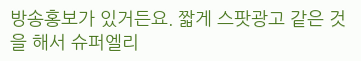방송홍보가 있거든요. 짧게 스팟광고 같은 것을 해서 슈퍼엘리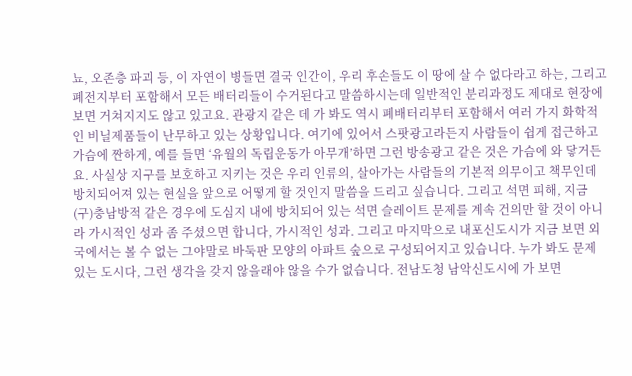뇨, 오존층 파괴 등, 이 자연이 병들면 결국 인간이, 우리 후손들도 이 땅에 살 수 없다라고 하는, 그리고 폐전지부터 포함해서 모든 배터리들이 수거된다고 말씀하시는데 일반적인 분리과정도 제대로 현장에 보면 거쳐지지도 않고 있고요. 관광지 같은 데 가 봐도 역시 폐배터리부터 포함해서 여러 가지 화학적인 비닐제품들이 난무하고 있는 상황입니다. 여기에 있어서 스팟광고라든지 사람들이 쉽게 접근하고 가슴에 짠하게, 예를 들면 ‘유월의 독립운동가 아무개’하면 그런 방송광고 같은 것은 가슴에 와 닿거든요. 사실상 지구를 보호하고 지키는 것은 우리 인류의, 살아가는 사람들의 기본적 의무이고 책무인데 방치되어져 있는 현실을 앞으로 어떻게 할 것인지 말씀을 드리고 싶습니다. 그리고 석면 피해, 지금 (구)충남방적 같은 경우에 도심지 내에 방치되어 있는 석면 슬레이트 문제를 계속 건의만 할 것이 아니라 가시적인 성과 좀 주셨으면 합니다, 가시적인 성과. 그리고 마지막으로 내포신도시가 지금 보면 외국에서는 볼 수 없는 그야말로 바둑판 모양의 아파트 숲으로 구성되어지고 있습니다. 누가 봐도 문제 있는 도시다, 그런 생각을 갖지 않을래야 않을 수가 없습니다. 전남도청 남악신도시에 가 보면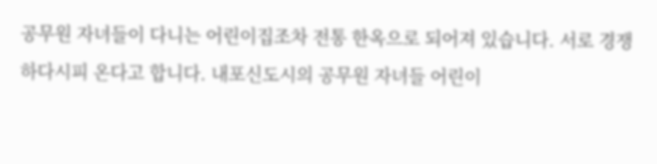공무원 자녀들이 다니는 어린이집조차 전통 한옥으로 되어져 있습니다. 서로 경쟁하다시피 온다고 합니다. 내포신도시의 공무원 자녀들 어린이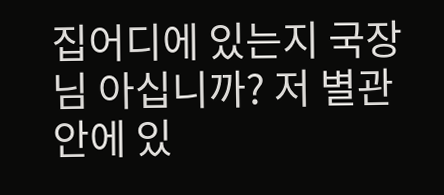집어디에 있는지 국장님 아십니까? 저 별관 안에 있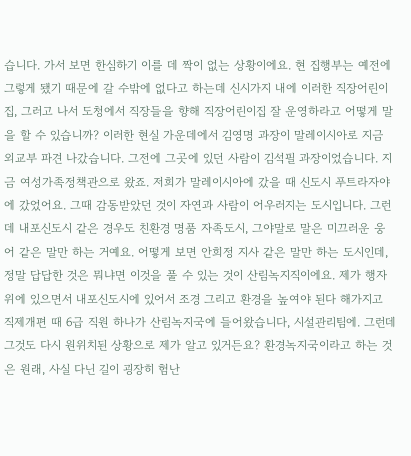습니다. 가서 보면 한심하기 이를 데 짝이 없는 상황이에요. 현 집행부는 예전에 그렇게 됐기 때문에 갈 수밖에 없다고 하는데 신시가지 내에 이러한 직장어린이집, 그러고 나서 도청에서 직장들을 향해 직장어린이집 잘 운영하라고 어떻게 말을 할 수 있습니까? 이러한 현실 가운데에서 김영명 과장이 말레이시아로 지금 외교부 파견 나갔습니다. 그전에 그곳에 있던 사람이 김석필 과장이었습니다. 지금 여성가족정책관으로 왔죠. 저희가 말레이시아에 갔을 때 신도시 푸트라자야에 갔었어요. 그때 감동받았던 것이 자연과 사람이 어우러지는 도시입니다. 그런데 내포신도시 같은 경우도 친환경 명품 자족도시, 그야말로 말은 미끄러운 웅어 같은 말만 하는 거예요. 어떻게 보면 안희정 지사 같은 말만 하는 도시인데, 정말 답답한 것은 뭐냐면 이것을 풀 수 있는 것이 산림녹지직이에요. 제가 행자위에 있으면서 내포신도시에 있어서 조경 그리고 환경을 높여야 된다 해가지고 직제개편 때 6급 직원 하나가 산림녹지국에 들어왔습니다, 시설관리팀에. 그런데 그것도 다시 원위치된 상황으로 제가 알고 있거든요? 환경녹지국이라고 하는 것은 원래, 사실 다닌 길이 굉장히 험난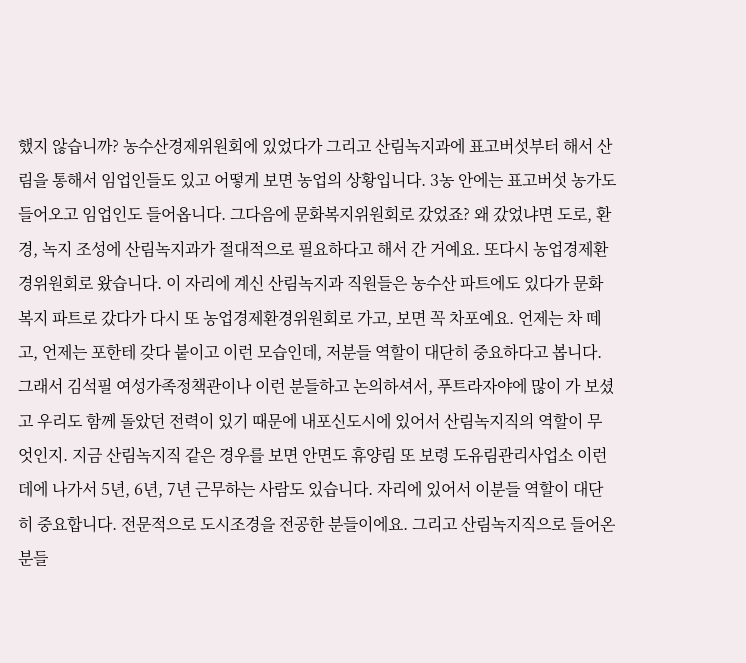했지 않습니까? 농수산경제위원회에 있었다가 그리고 산림녹지과에 표고버섯부터 해서 산림을 통해서 임업인들도 있고 어떻게 보면 농업의 상황입니다. 3농 안에는 표고버섯 농가도 들어오고 임업인도 들어옵니다. 그다음에 문화복지위원회로 갔었죠? 왜 갔었냐면 도로, 환경, 녹지 조성에 산림녹지과가 절대적으로 필요하다고 해서 간 거예요. 또다시 농업경제환경위원회로 왔습니다. 이 자리에 계신 산림녹지과 직원들은 농수산 파트에도 있다가 문화복지 파트로 갔다가 다시 또 농업경제환경위원회로 가고, 보면 꼭 차포예요. 언제는 차 떼고, 언제는 포한테 갖다 붙이고 이런 모습인데, 저분들 역할이 대단히 중요하다고 봅니다. 그래서 김석필 여성가족정책관이나 이런 분들하고 논의하셔서, 푸트라자야에 많이 가 보셨고 우리도 함께 돌았던 전력이 있기 때문에 내포신도시에 있어서 산림녹지직의 역할이 무엇인지. 지금 산림녹지직 같은 경우를 보면 안면도 휴양림 또 보령 도유림관리사업소 이런 데에 나가서 5년, 6년, 7년 근무하는 사람도 있습니다. 자리에 있어서 이분들 역할이 대단히 중요합니다. 전문적으로 도시조경을 전공한 분들이에요. 그리고 산림녹지직으로 들어온 분들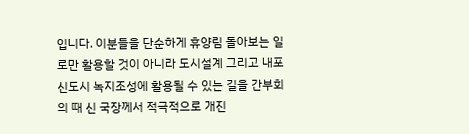입니다. 이분들을 단순하게 휴양림 돌아보는 일로만 활용할 것이 아니라 도시설계 그리고 내포신도시 녹지조성에 활용될 수 있는 길을 간부회의 때 신 국장께서 적극적으로 개진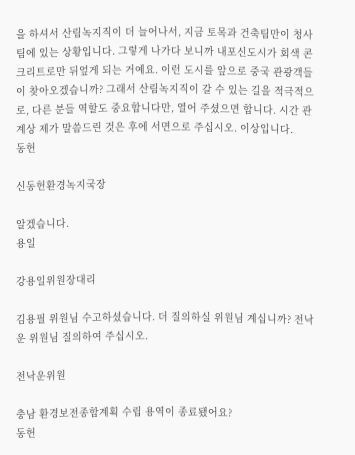을 하셔서 산림녹지직이 더 늘어나서, 지금 토목과 건축팀만이 청사팀에 있는 상황입니다. 그렇게 나가다 보니까 내포신도시가 회색 콘크리트로만 뒤엎게 되는 거예요. 이런 도시를 앞으로 중국 관광객들이 찾아오겠습니까? 그래서 산림녹지직이 갈 수 있는 길을 적극적으로, 다른 분들 역할도 중요합니다만, 열어 주셨으면 합니다. 시간 관계상 제가 말씀드린 것은 후에 서면으로 주십시오. 이상입니다.
동헌

신동헌환경녹지국장

알겠습니다.
용일

강용일위원장대리

김용필 위원님 수고하셨습니다. 더 질의하실 위원님 계십니까? 전낙운 위원님 질의하여 주십시오.

전낙운위원

충남 환경보전종합계획 수립 용역이 종료됐어요?
동헌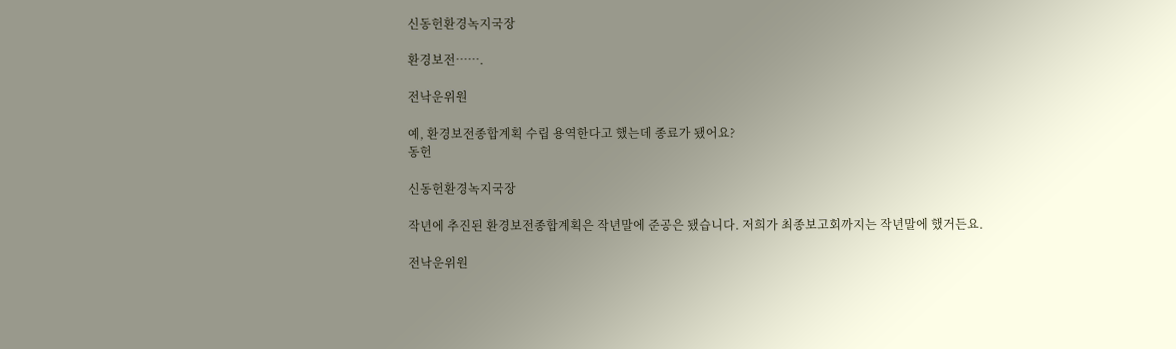신동헌환경녹지국장

환경보전…….

전낙운위원

예, 환경보전종합계획 수립 용역한다고 했는데 종료가 됐어요?
동헌

신동헌환경녹지국장

작년에 추진된 환경보전종합계획은 작년말에 준공은 됐습니다. 저희가 최종보고회까지는 작년말에 했거든요.

전낙운위원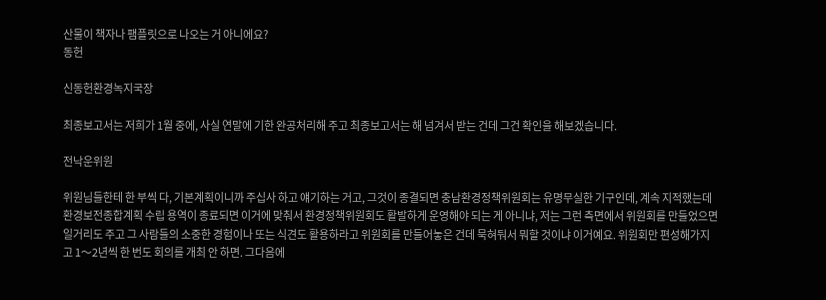산물이 책자나 팸플릿으로 나오는 거 아니에요?
동헌

신동헌환경녹지국장

최종보고서는 저희가 1월 중에, 사실 연말에 기한 완공처리해 주고 최종보고서는 해 넘겨서 받는 건데 그건 확인을 해보겠습니다.

전낙운위원

위원님들한테 한 부씩 다, 기본계획이니까 주십사 하고 얘기하는 거고, 그것이 종결되면 충남환경정책위원회는 유명무실한 기구인데, 계속 지적했는데 환경보전종합계획 수립 용역이 종료되면 이거에 맞춰서 환경정책위원회도 활발하게 운영해야 되는 게 아니냐, 저는 그런 측면에서 위원회를 만들었으면 일거리도 주고 그 사람들의 소중한 경험이나 또는 식견도 활용하라고 위원회를 만들어놓은 건데 묵혀둬서 뭐할 것이냐 이거예요. 위원회만 편성해가지고 1〜2년씩 한 번도 회의를 개최 안 하면. 그다음에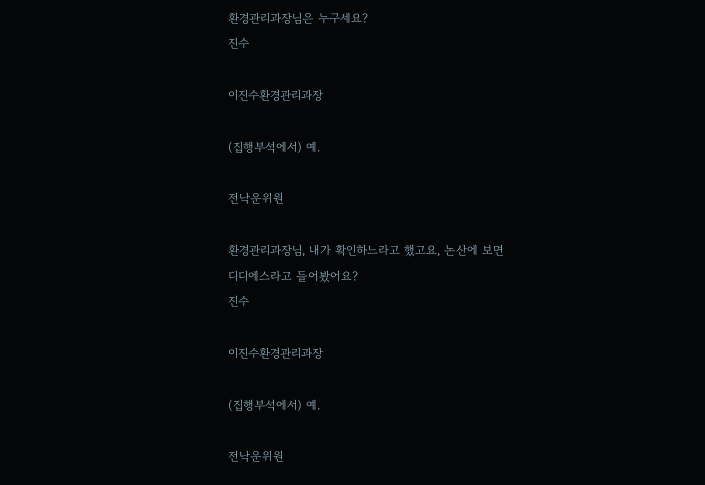환경관리과장님은 누구세요?
진수

이진수환경관리과장

(집행부석에서) 예.

전낙운위원

환경관리과장님, 내가 확인하느라고 했고요, 논산에 보면 디디에스라고 들어봤어요?
진수

이진수환경관리과장

(집행부석에서) 예.

전낙운위원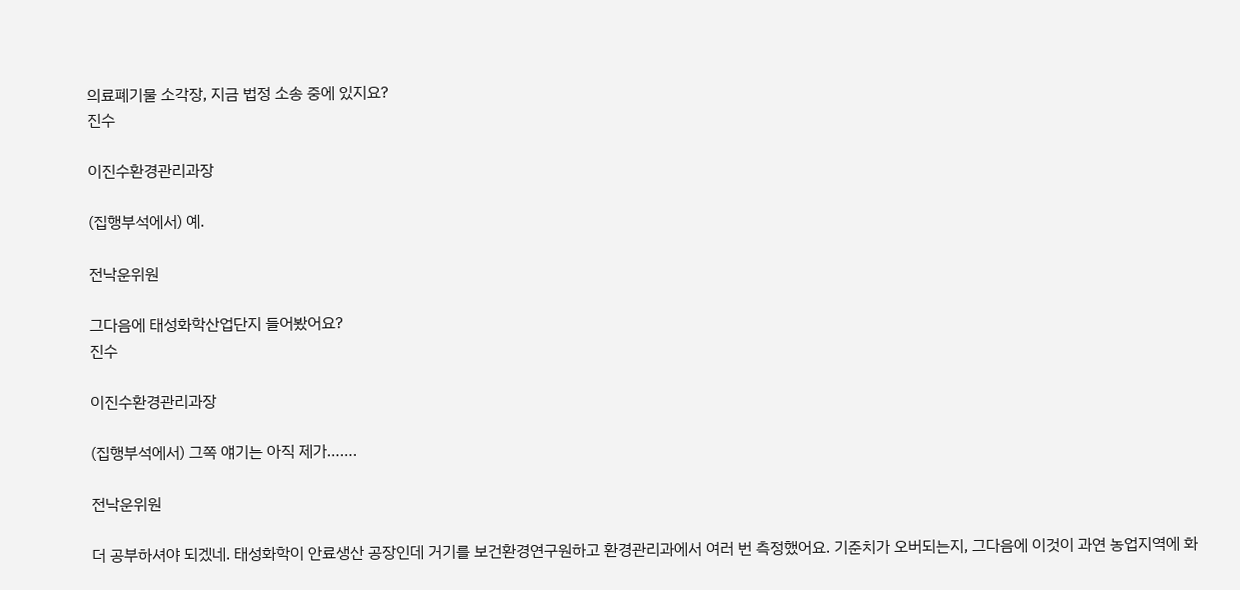의료폐기물 소각장, 지금 법정 소송 중에 있지요?
진수

이진수환경관리과장

(집행부석에서) 예.

전낙운위원

그다음에 태성화학산업단지 들어봤어요?
진수

이진수환경관리과장

(집행부석에서) 그쪽 얘기는 아직 제가…….

전낙운위원

더 공부하셔야 되겠네. 태성화학이 안료생산 공장인데 거기를 보건환경연구원하고 환경관리과에서 여러 번 측정했어요. 기준치가 오버되는지, 그다음에 이것이 과연 농업지역에 화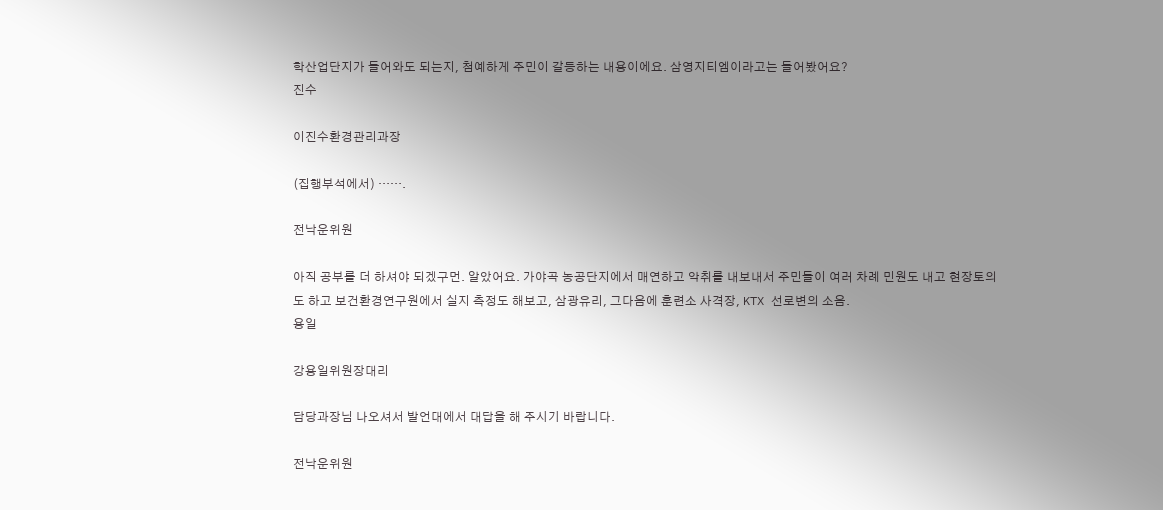학산업단지가 들어와도 되는지, 첨예하게 주민이 갈등하는 내용이에요. 삼영지티엠이라고는 들어봤어요?
진수

이진수환경관리과장

(집행부석에서) …….

전낙운위원

아직 공부를 더 하셔야 되겠구먼. 알았어요. 가야곡 농공단지에서 매연하고 악취를 내보내서 주민들이 여러 차례 민원도 내고 현장토의도 하고 보건환경연구원에서 실지 측정도 해보고, 삼광유리, 그다음에 훈련소 사격장, KTX 선로변의 소음.
용일

강용일위원장대리

담당과장님 나오셔서 발언대에서 대답을 해 주시기 바랍니다.

전낙운위원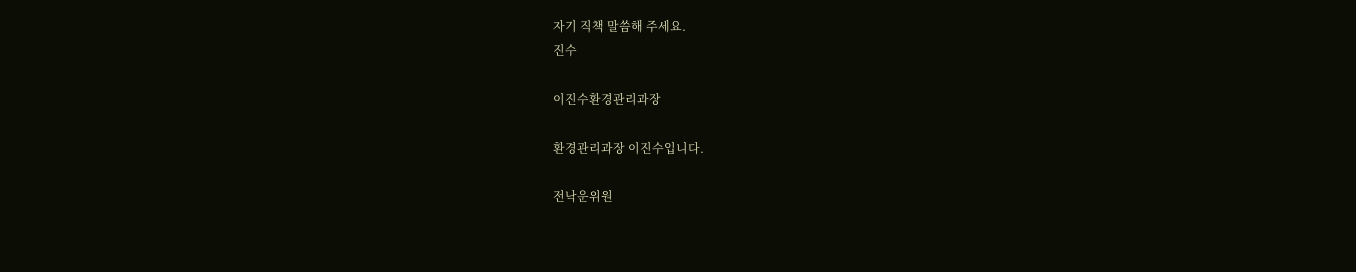자기 직책 말씀해 주세요.
진수

이진수환경관리과장

환경관리과장 이진수입니다.

전낙운위원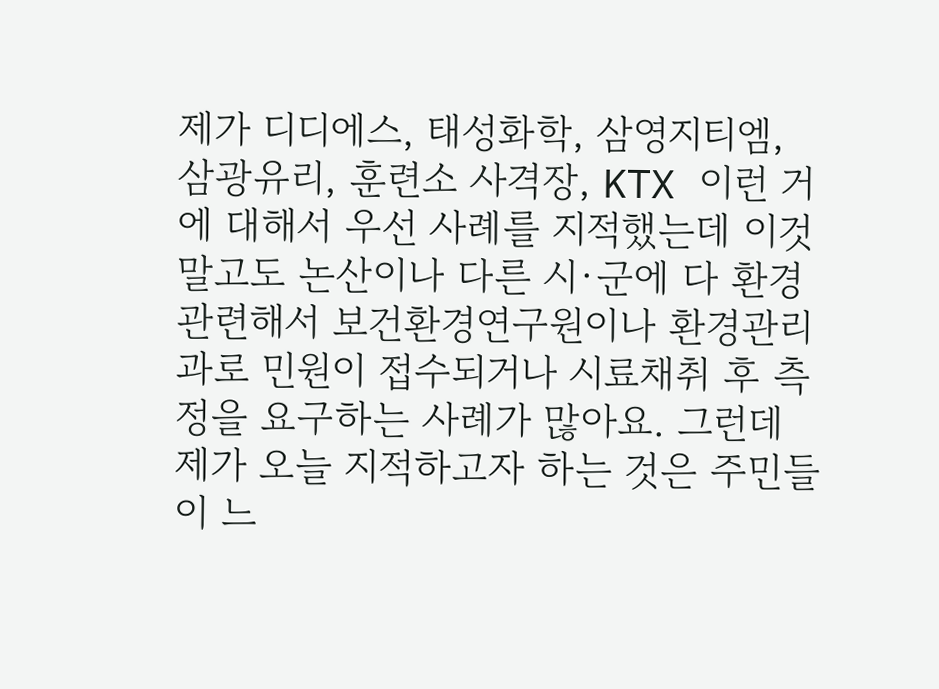제가 디디에스, 태성화학, 삼영지티엠, 삼광유리, 훈련소 사격장, KTX 이런 거에 대해서 우선 사례를 지적했는데 이것 말고도 논산이나 다른 시·군에 다 환경 관련해서 보건환경연구원이나 환경관리과로 민원이 접수되거나 시료채취 후 측정을 요구하는 사례가 많아요. 그런데 제가 오늘 지적하고자 하는 것은 주민들이 느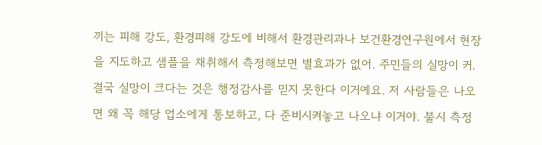끼는 피해 강도, 환경피해 강도에 비해서 환경관리과나 보건환경연구원에서 현장을 지도하고 샘플을 채취해서 측정해보면 별효과가 없어. 주민들의 실망이 커. 결국 실망이 크다는 것은 행정감사를 믿지 못한다 이거예요. 저 사람들은 나오면 왜 꼭 해당 업소에게 통보하고, 다 준비시켜놓고 나오냐 이거야. 불시 측정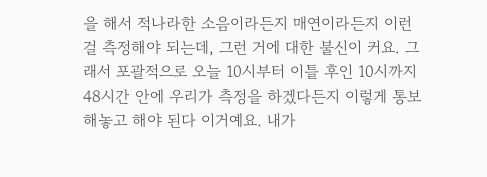을 해서 적나라한 소음이라든지 매연이라든지 이런 걸 측정해야 되는데, 그런 거에 대한 불신이 커요. 그래서 포괄적으로 오늘 10시부터 이틀 후인 10시까지 48시간 안에 우리가 측정을 하겠다든지 이렇게 통보해놓고 해야 된다 이거예요. 내가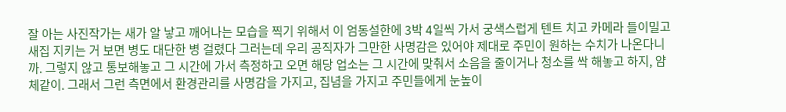잘 아는 사진작가는 새가 알 낳고 깨어나는 모습을 찍기 위해서 이 엄동설한에 3박 4일씩 가서 궁색스럽게 텐트 치고 카메라 들이밀고 새집 지키는 거 보면 병도 대단한 병 걸렸다 그러는데 우리 공직자가 그만한 사명감은 있어야 제대로 주민이 원하는 수치가 나온다니까. 그렇지 않고 통보해놓고 그 시간에 가서 측정하고 오면 해당 업소는 그 시간에 맞춰서 소음을 줄이거나 청소를 싹 해놓고 하지, 얌체같이. 그래서 그런 측면에서 환경관리를 사명감을 가지고, 집념을 가지고 주민들에게 눈높이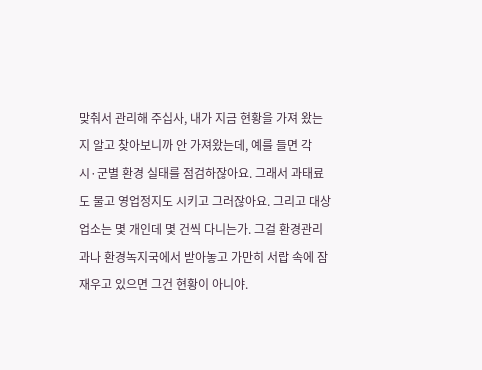맞춰서 관리해 주십사, 내가 지금 현황을 가져 왔는지 알고 찾아보니까 안 가져왔는데, 예를 들면 각 시·군별 환경 실태를 점검하잖아요. 그래서 과태료도 물고 영업정지도 시키고 그러잖아요. 그리고 대상 업소는 몇 개인데 몇 건씩 다니는가. 그걸 환경관리과나 환경녹지국에서 받아놓고 가만히 서랍 속에 잠재우고 있으면 그건 현황이 아니야.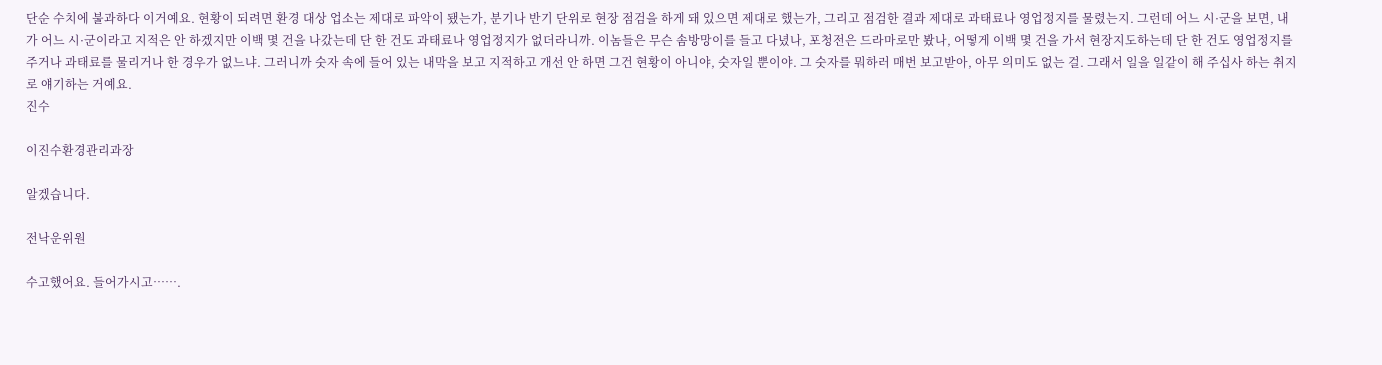단순 수치에 불과하다 이거예요. 현황이 되려면 환경 대상 업소는 제대로 파악이 됐는가, 분기나 반기 단위로 현장 점검을 하게 돼 있으면 제대로 했는가, 그리고 점검한 결과 제대로 과태료나 영업정지를 물렸는지. 그런데 어느 시·군을 보면, 내가 어느 시·군이라고 지적은 안 하겠지만 이백 몇 건을 나갔는데 단 한 건도 과태료나 영업정지가 없더라니까. 이놈들은 무슨 솜방망이를 들고 다녔나, 포청전은 드라마로만 봤나, 어떻게 이백 몇 건을 가서 현장지도하는데 단 한 건도 영업정지를 주거나 과태료를 물리거나 한 경우가 없느냐. 그러니까 숫자 속에 들어 있는 내막을 보고 지적하고 개선 안 하면 그건 현황이 아니야, 숫자일 뿐이야. 그 숫자를 뭐하러 매번 보고받아, 아무 의미도 없는 걸. 그래서 일을 일같이 해 주십사 하는 취지로 얘기하는 거예요.
진수

이진수환경관리과장

알겠습니다.

전낙운위원

수고했어요. 들어가시고…….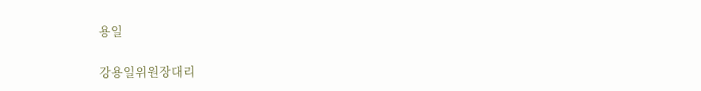용일

강용일위원장대리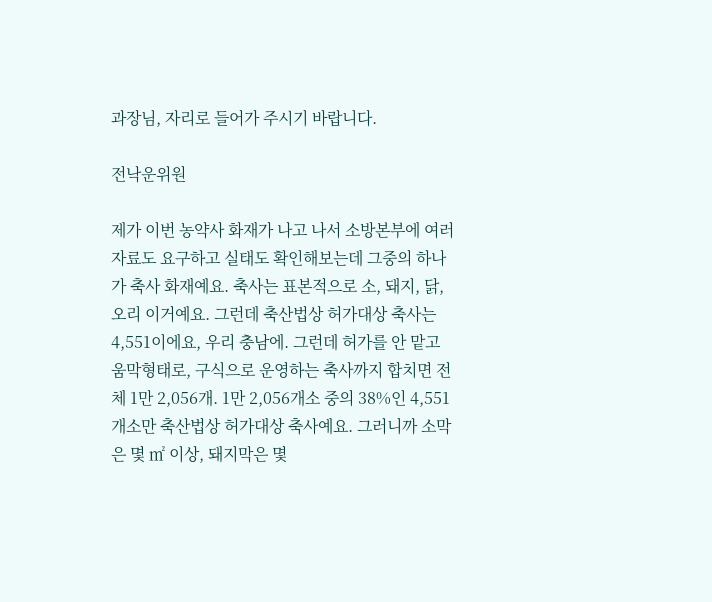과장님, 자리로 들어가 주시기 바랍니다.

전낙운위원

제가 이번 농약사 화재가 나고 나서 소방본부에 여러 자료도 요구하고 실태도 확인해보는데 그중의 하나가 축사 화재예요. 축사는 표본적으로 소, 돼지, 닭, 오리 이거예요. 그런데 축산법상 허가대상 축사는 4,551이에요, 우리 충남에. 그런데 허가를 안 맡고 움막형태로, 구식으로 운영하는 축사까지 합치면 전체 1만 2,056개. 1만 2,056개소 중의 38%인 4,551개소만 축산법상 허가대상 축사예요. 그러니까 소막은 몇 ㎡ 이상, 돼지막은 몇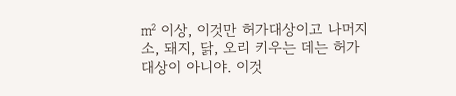㎡ 이상, 이것만 허가대상이고 나머지 소, 돼지, 닭, 오리 키우는 데는 허가대상이 아니야. 이것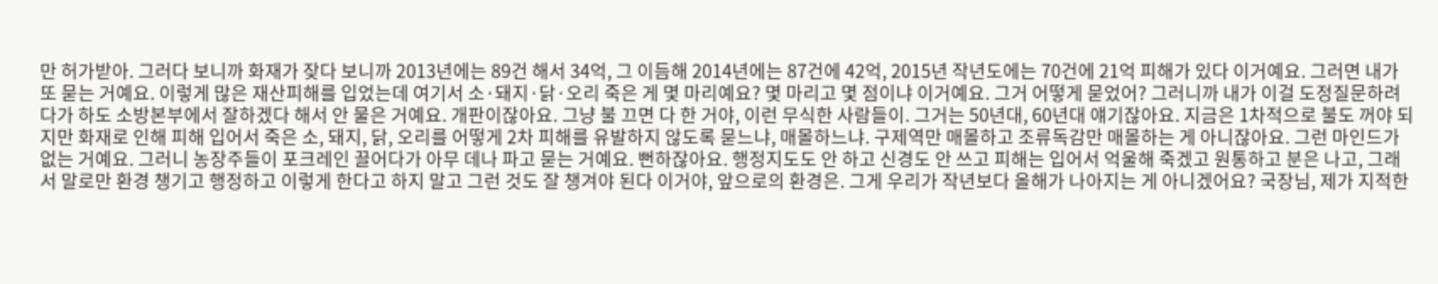만 허가받아. 그러다 보니까 화재가 잦다 보니까 2013년에는 89건 해서 34억, 그 이듬해 2014년에는 87건에 42억, 2015년 작년도에는 70건에 21억 피해가 있다 이거예요. 그러면 내가 또 묻는 거예요. 이렇게 많은 재산피해를 입었는데 여기서 소·돼지·닭·오리 죽은 게 몇 마리예요? 몇 마리고 몇 점이냐 이거예요. 그거 어떻게 묻었어? 그러니까 내가 이걸 도정질문하려다가 하도 소방본부에서 잘하겠다 해서 안 물은 거예요. 개판이잖아요. 그냥 불 끄면 다 한 거야, 이런 무식한 사람들이. 그거는 50년대, 60년대 얘기잖아요. 지금은 1차적으로 불도 꺼야 되지만 화재로 인해 피해 입어서 죽은 소, 돼지, 닭, 오리를 어떻게 2차 피해를 유발하지 않도록 묻느냐, 매몰하느냐. 구제역만 매몰하고 조류독감만 매몰하는 게 아니잖아요. 그런 마인드가 없는 거예요. 그러니 농장주들이 포크레인 끌어다가 아무 데나 파고 묻는 거예요. 뻔하잖아요. 행정지도도 안 하고 신경도 안 쓰고 피해는 입어서 억울해 죽겠고 원통하고 분은 나고, 그래서 말로만 환경 챙기고 행정하고 이렇게 한다고 하지 말고 그런 것도 잘 챙겨야 된다 이거야, 앞으로의 환경은. 그게 우리가 작년보다 올해가 나아지는 게 아니겠어요? 국장님, 제가 지적한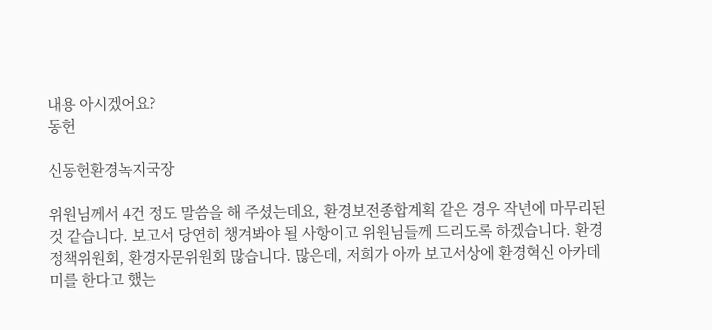내용 아시겠어요?
동헌

신동헌환경녹지국장

위원님께서 4건 정도 말씀을 해 주셨는데요, 환경보전종합계획 같은 경우 작년에 마무리된 것 같습니다. 보고서 당연히 챙겨봐야 될 사항이고 위원님들께 드리도록 하겠습니다. 환경정책위원회, 환경자문위원회 많습니다. 많은데, 저희가 아까 보고서상에 환경혁신 아카데미를 한다고 했는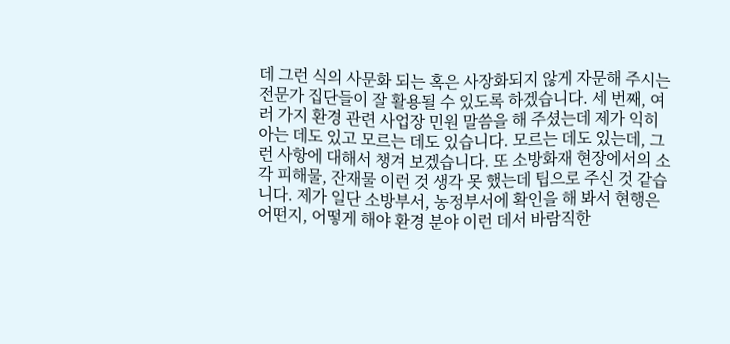데 그런 식의 사문화 되는 혹은 사장화되지 않게 자문해 주시는 전문가 집단들이 잘 활용될 수 있도록 하겠습니다. 세 번째, 여러 가지 환경 관련 사업장 민원 말씀을 해 주셨는데 제가 익히 아는 데도 있고 모르는 데도 있습니다. 모르는 데도 있는데, 그런 사항에 대해서 챙겨 보겠습니다. 또 소방화재 현장에서의 소각 피해물, 잔재물 이런 것 생각 못 했는데 팁으로 주신 것 같습니다. 제가 일단 소방부서, 농정부서에 확인을 해 봐서 현행은 어떤지, 어떻게 해야 환경 분야 이런 데서 바람직한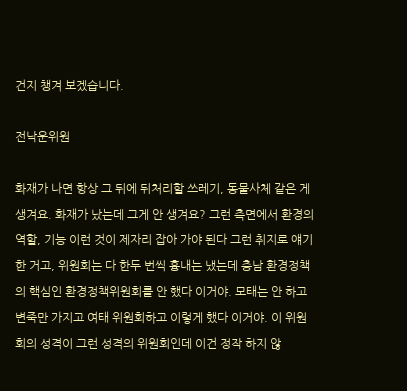건지 챙겨 보겠습니다.

전낙운위원

화재가 나면 항상 그 뒤에 뒤처리할 쓰레기, 동물사체 같은 게 생겨요. 화재가 났는데 그게 안 생겨요? 그런 측면에서 환경의 역할, 기능 이런 것이 제자리 잡아 가야 된다 그런 취지로 얘기한 거고, 위원회는 다 한두 번씩 흉내는 냈는데 충남 환경정책의 핵심인 환경정책위원회를 안 했다 이거야. 모태는 안 하고 변죽만 가지고 여태 위원회하고 이렇게 했다 이거야. 이 위원회의 성격이 그런 성격의 위원회인데 이건 정작 하지 않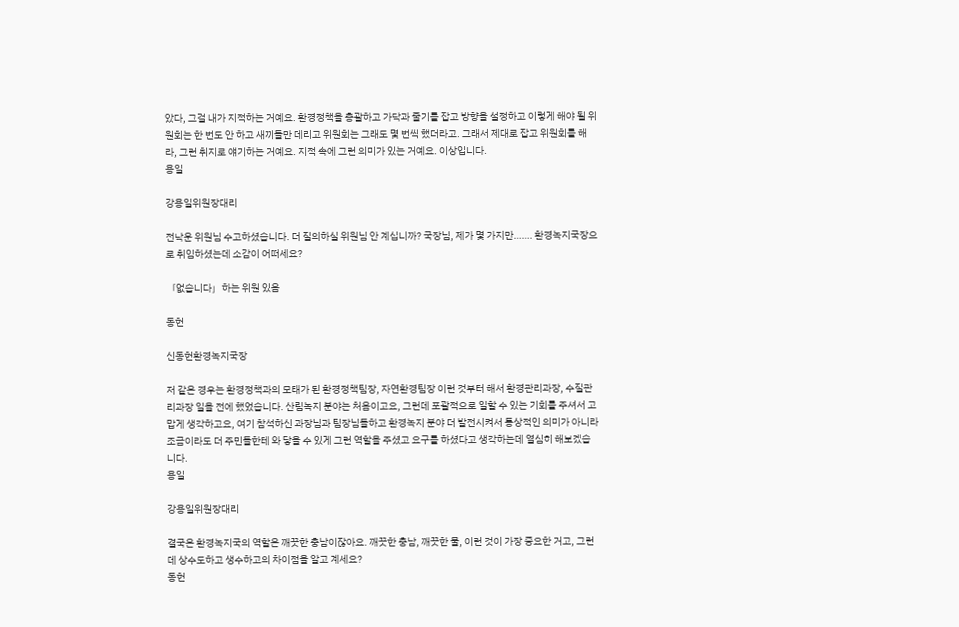았다, 그걸 내가 지적하는 거예요. 환경정책을 총괄하고 가닥과 줄기를 잡고 방향을 설정하고 이렇게 해야 될 위원회는 한 번도 안 하고 새끼들만 데리고 위원회는 그래도 몇 번씩 했더라고. 그래서 제대로 잡고 위원회를 해라, 그런 취지로 얘기하는 거예요. 지적 속에 그런 의미가 있는 거예요. 이상입니다.
용일

강용일위원장대리

전낙운 위원님 수고하셨습니다. 더 질의하실 위원님 안 계십니까? 국장님, 제가 몇 가지만……. 환경녹지국장으로 취임하셨는데 소감이 어떠세요?

「없습니다」하는 위원 있음

동헌

신동헌환경녹지국장

저 같은 경우는 환경정책과의 모태가 된 환경정책팀장, 자연환경팀장 이런 것부터 해서 환경관리과장, 수질관리과장 일을 전에 했었습니다. 산림녹지 분야는 처음이고요, 그런데 포괄적으로 일할 수 있는 기회를 주셔서 고맙게 생각하고요, 여기 참석하신 과장님과 팀장님들하고 환경녹지 분야 더 발전시켜서 통상적인 의미가 아니라 조금이라도 더 주민들한테 와 닿을 수 있게 그런 역할을 주셨고 요구를 하셨다고 생각하는데 열심히 해보겠습니다.
용일

강용일위원장대리

결국은 환경녹지국의 역할은 깨끗한 충남이잖아요. 깨끗한 충남, 깨끗한 물, 이런 것이 가장 중요한 거고, 그런데 상수도하고 생수하고의 차이점을 알고 계세요?
동헌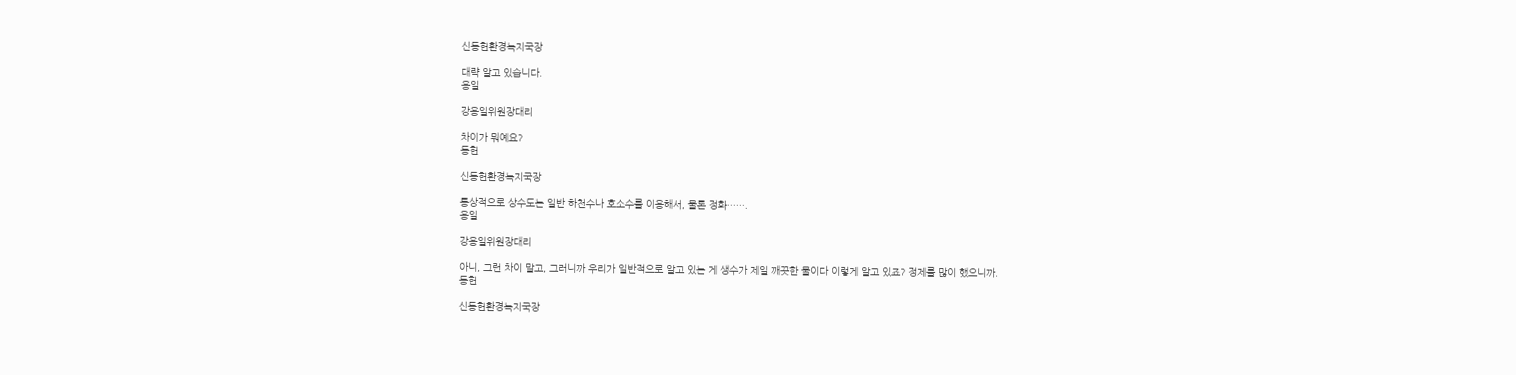신동헌환경녹지국장

대략 알고 있습니다.
용일

강용일위원장대리

차이가 뭐예요?
동헌

신동헌환경녹지국장

통상적으로 상수도는 일반 하천수나 호소수를 이용해서, 물론 정화…….
용일

강용일위원장대리

아니, 그런 차이 말고, 그러니까 우리가 일반적으로 알고 있는 게 생수가 제일 깨끗한 물이다 이렇게 알고 있죠? 정제를 많이 했으니까.
동헌

신동헌환경녹지국장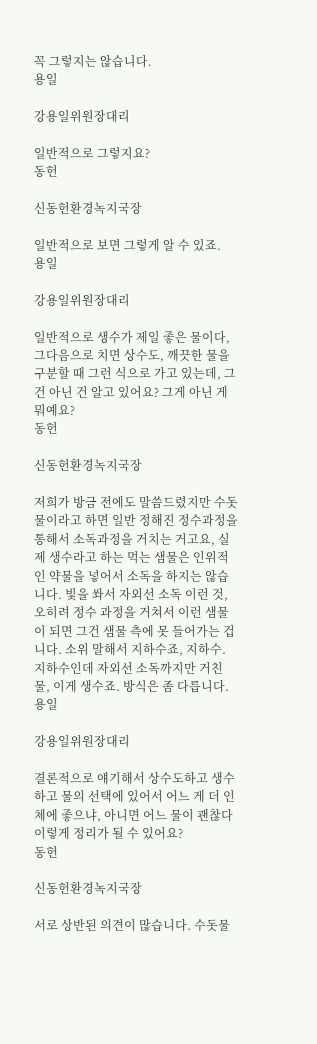꼭 그렇지는 않습니다.
용일

강용일위원장대리

일반적으로 그렇지요?
동헌

신동헌환경녹지국장

일반적으로 보면 그렇게 알 수 있죠.
용일

강용일위원장대리

일반적으로 생수가 제일 좋은 물이다, 그다음으로 치면 상수도, 깨끗한 물을 구분할 때 그런 식으로 가고 있는데, 그건 아닌 건 알고 있어요? 그게 아닌 게 뭐예요?
동헌

신동헌환경녹지국장

저희가 방금 전에도 말씀드렸지만 수돗물이라고 하면 일반 정해진 정수과정을 통해서 소독과정을 거치는 거고요, 실제 생수라고 하는 먹는 샘물은 인위적인 약물을 넣어서 소독을 하지는 않습니다. 빛을 쏴서 자외선 소독 이런 것, 오히려 정수 과정을 거쳐서 이런 샘물이 되면 그건 샘물 측에 못 들어가는 겁니다. 소위 말해서 지하수죠, 지하수. 지하수인데 자외선 소독까지만 거친 물, 이게 생수죠. 방식은 좀 다릅니다.
용일

강용일위원장대리

결론적으로 얘기해서 상수도하고 생수하고 물의 선택에 있어서 어느 게 더 인체에 좋으냐, 아니면 어느 물이 괜찮다 이렇게 정리가 될 수 있어요?
동헌

신동헌환경녹지국장

서로 상반된 의견이 많습니다. 수돗물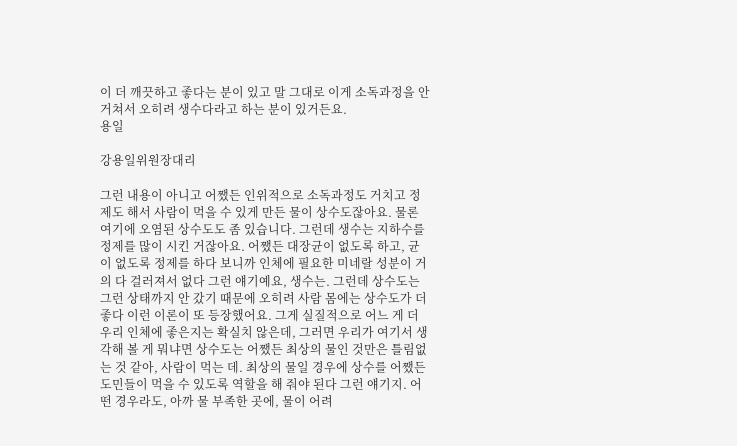이 더 깨끗하고 좋다는 분이 있고 말 그대로 이게 소독과정을 안 거쳐서 오히려 생수다라고 하는 분이 있거든요.
용일

강용일위원장대리

그런 내용이 아니고 어쨌든 인위적으로 소독과정도 거치고 정제도 해서 사람이 먹을 수 있게 만든 물이 상수도잖아요. 물론 여기에 오염된 상수도도 좀 있습니다. 그런데 생수는 지하수를 정제를 많이 시킨 거잖아요. 어쨌든 대장균이 없도록 하고, 균이 없도록 정제를 하다 보니까 인체에 필요한 미네랄 성분이 거의 다 걸러져서 없다 그런 얘기예요, 생수는. 그런데 상수도는 그런 상태까지 안 갔기 때문에 오히려 사람 몸에는 상수도가 더 좋다 이런 이론이 또 등장했어요. 그게 실질적으로 어느 게 더 우리 인체에 좋은지는 확실치 않은데, 그러면 우리가 여기서 생각해 볼 게 뭐냐면 상수도는 어쨌든 최상의 물인 것만은 틀림없는 것 같아, 사람이 먹는 데. 최상의 물일 경우에 상수를 어쨌든 도민들이 먹을 수 있도록 역할을 해 줘야 된다 그런 얘기지. 어떤 경우라도, 아까 물 부족한 곳에, 물이 어려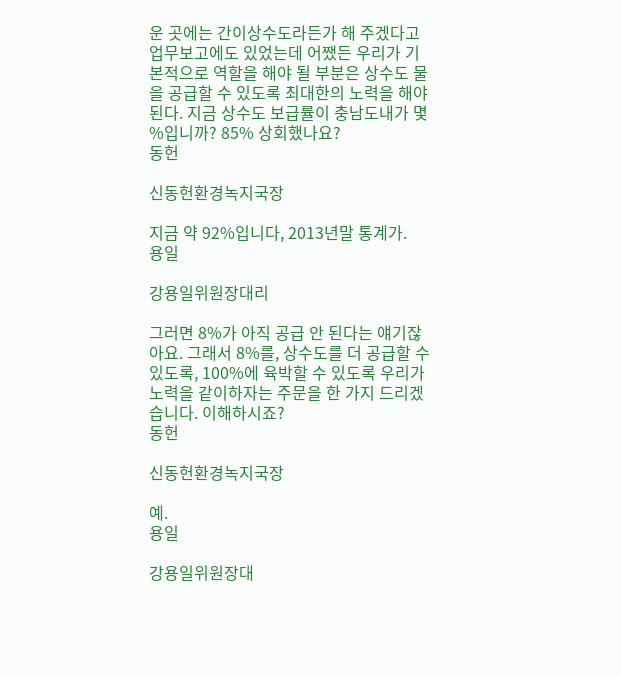운 곳에는 간이상수도라든가 해 주겠다고 업무보고에도 있었는데 어쨌든 우리가 기본적으로 역할을 해야 될 부분은 상수도 물을 공급할 수 있도록 최대한의 노력을 해야 된다. 지금 상수도 보급률이 충남도내가 몇 %입니까? 85% 상회했나요?
동헌

신동헌환경녹지국장

지금 약 92%입니다, 2013년말 통계가.
용일

강용일위원장대리

그러면 8%가 아직 공급 안 된다는 얘기잖아요. 그래서 8%를, 상수도를 더 공급할 수 있도록, 100%에 육박할 수 있도록 우리가 노력을 같이하자는 주문을 한 가지 드리겠습니다. 이해하시죠?
동헌

신동헌환경녹지국장

예.
용일

강용일위원장대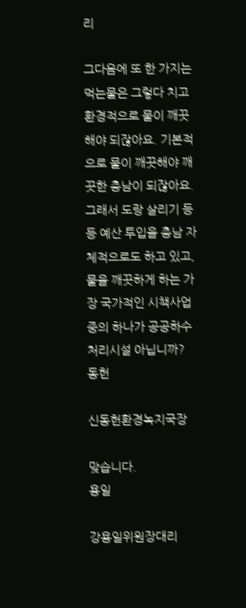리

그다음에 또 한 가지는 먹는물은 그렇다 치고 환경적으로 물이 깨끗해야 되잖아요. 기본적으로 물이 깨끗해야 깨끗한 충남이 되잖아요. 그래서 도랑 살리기 등등 예산 투입을 충남 자체적으로도 하고 있고, 물을 깨끗하게 하는 가장 국가적인 시책사업 중의 하나가 공공하수처리시설 아닙니까?
동헌

신동헌환경녹지국장

맞습니다.
용일

강용일위원장대리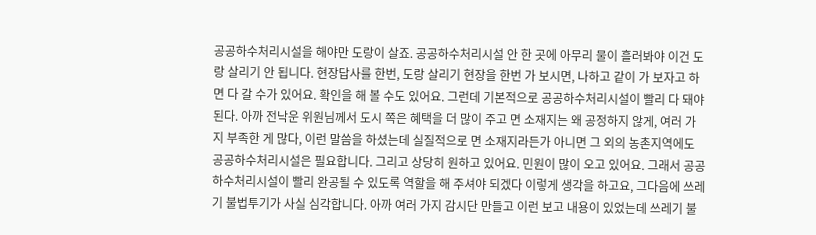공공하수처리시설을 해야만 도랑이 살죠. 공공하수처리시설 안 한 곳에 아무리 물이 흘러봐야 이건 도랑 살리기 안 됩니다. 현장답사를 한번, 도랑 살리기 현장을 한번 가 보시면, 나하고 같이 가 보자고 하면 다 갈 수가 있어요. 확인을 해 볼 수도 있어요. 그런데 기본적으로 공공하수처리시설이 빨리 다 돼야 된다. 아까 전낙운 위원님께서 도시 쪽은 혜택을 더 많이 주고 면 소재지는 왜 공정하지 않게, 여러 가지 부족한 게 많다, 이런 말씀을 하셨는데 실질적으로 면 소재지라든가 아니면 그 외의 농촌지역에도 공공하수처리시설은 필요합니다. 그리고 상당히 원하고 있어요. 민원이 많이 오고 있어요. 그래서 공공하수처리시설이 빨리 완공될 수 있도록 역할을 해 주셔야 되겠다 이렇게 생각을 하고요, 그다음에 쓰레기 불법투기가 사실 심각합니다. 아까 여러 가지 감시단 만들고 이런 보고 내용이 있었는데 쓰레기 불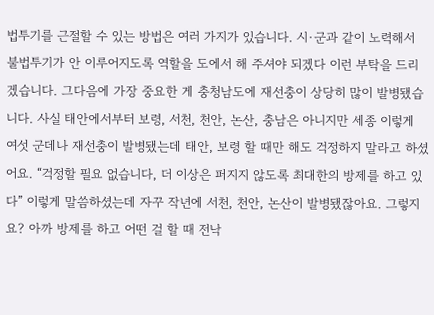법투기를 근절할 수 있는 방법은 여러 가지가 있습니다. 시·군과 같이 노력해서 불법투기가 안 이루어지도록 역할을 도에서 해 주셔야 되겠다 이런 부탁을 드리겠습니다. 그다음에 가장 중요한 게 충청남도에 재선충이 상당히 많이 발병됐습니다. 사실 태안에서부터 보령, 서천, 천안, 논산, 충남은 아니지만 세종 이렇게 여섯 군데나 재선충이 발병됐는데 태안, 보령 할 때만 해도 걱정하지 말라고 하셨어요. “걱정할 필요 없습니다, 더 이상은 퍼지지 않도록 최대한의 방제를 하고 있다” 이렇게 말씀하셨는데 자꾸 작년에 서천, 천안, 논산이 발병됐잖아요. 그렇지요? 아까 방제를 하고 어떤 걸 할 때 전낙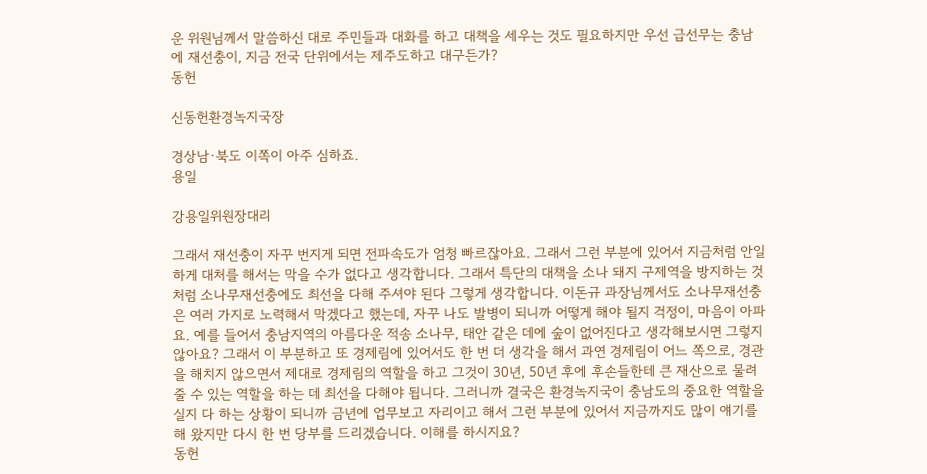운 위원님께서 말씀하신 대로 주민들과 대화를 하고 대책을 세우는 것도 필요하지만 우선 급선무는 충남에 재선충이, 지금 전국 단위에서는 제주도하고 대구든가?
동헌

신동헌환경녹지국장

경상남·북도 이쪽이 아주 심하죠.
용일

강용일위원장대리

그래서 재선충이 자꾸 번지게 되면 전파속도가 엄청 빠르잖아요. 그래서 그런 부분에 있어서 지금처럼 안일하게 대처를 해서는 막을 수가 없다고 생각합니다. 그래서 특단의 대책을 소나 돼지 구제역을 방지하는 것처럼 소나무재선충에도 최선을 다해 주셔야 된다 그렇게 생각합니다. 이돈규 과장님께서도 소나무재선충은 여러 가지로 노력해서 막겠다고 했는데, 자꾸 나도 발병이 되니까 어떻게 해야 될지 걱정이, 마음이 아파요. 예를 들어서 충남지역의 아름다운 적송 소나무, 태안 같은 데에 숲이 없어진다고 생각해보시면 그렇지 않아요? 그래서 이 부분하고 또 경제림에 있어서도 한 번 더 생각을 해서 과연 경제림이 어느 쪽으로, 경관을 해치지 않으면서 제대로 경제림의 역할을 하고 그것이 30년, 50년 후에 후손들한테 큰 재산으로 물려줄 수 있는 역할을 하는 데 최선을 다해야 됩니다. 그러니까 결국은 환경녹지국이 충남도의 중요한 역할을 실지 다 하는 상황이 되니까 금년에 업무보고 자리이고 해서 그런 부분에 있어서 지금까지도 많이 얘기를 해 왔지만 다시 한 번 당부를 드리겠습니다. 이해를 하시지요?
동헌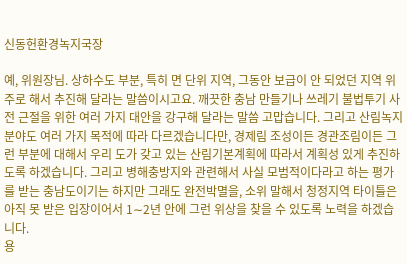신동헌환경녹지국장

예, 위원장님. 상하수도 부분, 특히 면 단위 지역, 그동안 보급이 안 되었던 지역 위주로 해서 추진해 달라는 말씀이시고요. 깨끗한 충남 만들기나 쓰레기 불법투기 사전 근절을 위한 여러 가지 대안을 강구해 달라는 말씀 고맙습니다. 그리고 산림녹지 분야도 여러 가지 목적에 따라 다르겠습니다만, 경제림 조성이든 경관조림이든 그런 부분에 대해서 우리 도가 갖고 있는 산림기본계획에 따라서 계획성 있게 추진하도록 하겠습니다. 그리고 병해충방지와 관련해서 사실 모범적이다라고 하는 평가를 받는 충남도이기는 하지만 그래도 완전박멸을, 소위 말해서 청정지역 타이틀은 아직 못 받은 입장이어서 1∼2년 안에 그런 위상을 찾을 수 있도록 노력을 하겠습니다.
용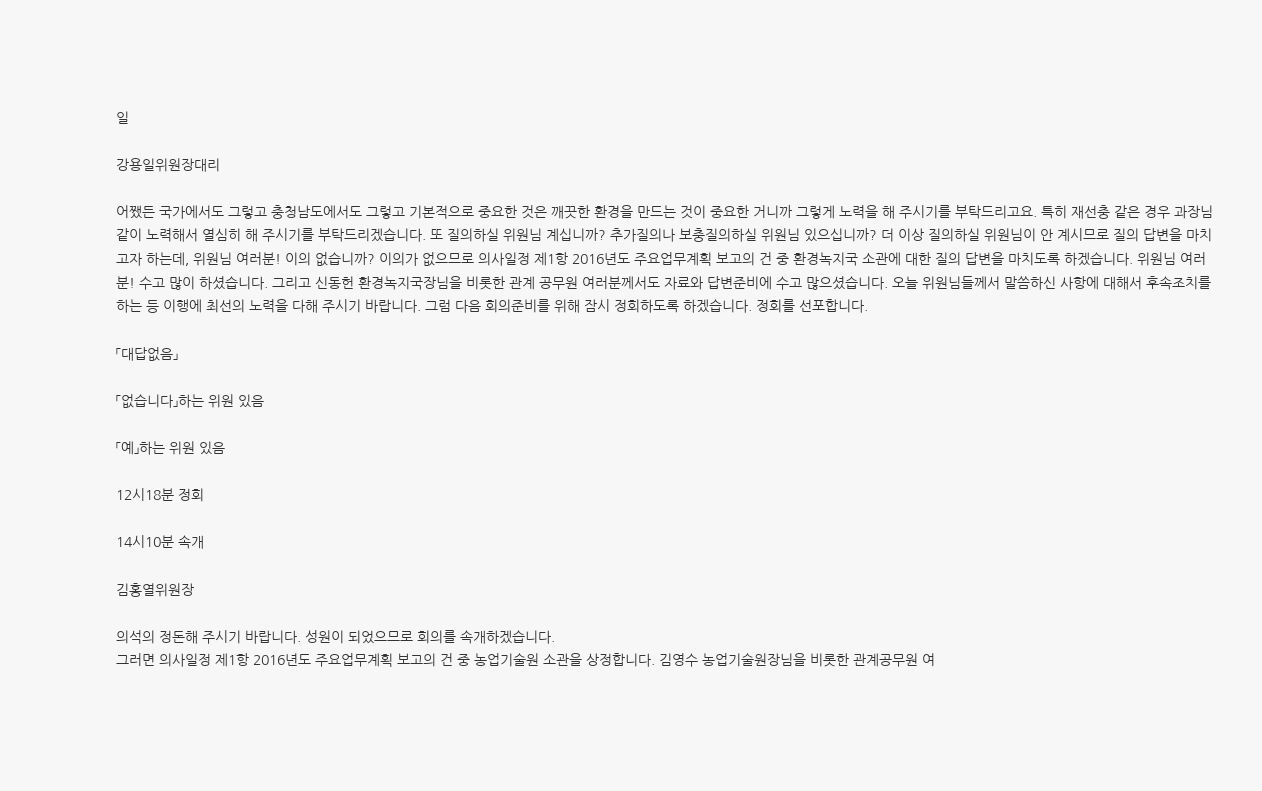일

강용일위원장대리

어쨌든 국가에서도 그렇고 충청남도에서도 그렇고 기본적으로 중요한 것은 깨끗한 환경을 만드는 것이 중요한 거니까 그렇게 노력을 해 주시기를 부탁드리고요. 특히 재선충 같은 경우 과장님 같이 노력해서 열심히 해 주시기를 부탁드리겠습니다. 또 질의하실 위원님 계십니까? 추가질의나 보충질의하실 위원님 있으십니까? 더 이상 질의하실 위원님이 안 계시므로 질의 답변을 마치고자 하는데, 위원님 여러분! 이의 없습니까? 이의가 없으므로 의사일정 제1항 2016년도 주요업무계획 보고의 건 중 환경녹지국 소관에 대한 질의 답변을 마치도록 하겠습니다. 위원님 여러분! 수고 많이 하셨습니다. 그리고 신동헌 환경녹지국장님을 비롯한 관계 공무원 여러분께서도 자료와 답변준비에 수고 많으셨습니다. 오늘 위원님들께서 말씀하신 사항에 대해서 후속조치를 하는 등 이행에 최선의 노력을 다해 주시기 바랍니다. 그럼 다음 회의준비를 위해 잠시 정회하도록 하겠습니다. 정회를 선포합니다.

「대답없음」

「없습니다」하는 위원 있음

「예」하는 위원 있음

12시18분 정회

14시10분 속개

김홍열위원장

의석의 정돈해 주시기 바랍니다. 성원이 되었으므로 회의를 속개하겠습니다.
그러면 의사일정 제1항 2016년도 주요업무계획 보고의 건 중 농업기술원 소관을 상정합니다. 김영수 농업기술원장님을 비롯한 관계공무원 여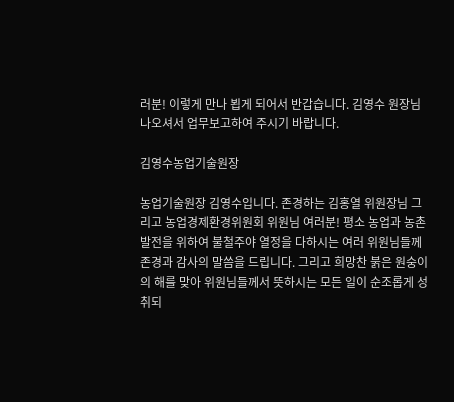러분! 이렇게 만나 뵙게 되어서 반갑습니다. 김영수 원장님 나오셔서 업무보고하여 주시기 바랍니다.

김영수농업기술원장

농업기술원장 김영수입니다. 존경하는 김홍열 위원장님 그리고 농업경제환경위원회 위원님 여러분! 평소 농업과 농촌발전을 위하여 불철주야 열정을 다하시는 여러 위원님들께 존경과 감사의 말씀을 드립니다. 그리고 희망찬 붉은 원숭이의 해를 맞아 위원님들께서 뜻하시는 모든 일이 순조롭게 성취되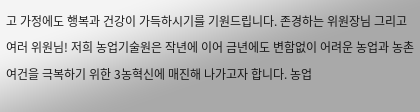고 가정에도 행복과 건강이 가득하시기를 기원드립니다. 존경하는 위원장님 그리고 여러 위원님! 저희 농업기술원은 작년에 이어 금년에도 변함없이 어려운 농업과 농촌 여건을 극복하기 위한 3농혁신에 매진해 나가고자 합니다. 농업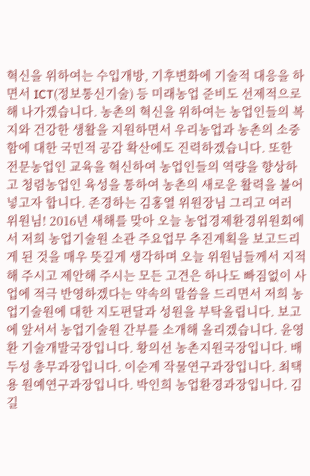혁신을 위하여는 수입개방, 기후변화에 기술적 대응을 하면서 ICT(정보통신기술) 등 미래농업 준비도 선제적으로 해 나가겠습니다. 농촌의 혁신을 위하여는 농업인들의 복지와 건강한 생활을 지원하면서 우리농업과 농촌의 소중함에 대한 국민적 공감 확산에도 진력하겠습니다. 또한 전문농업인 교육을 혁신하여 농업인들의 역량을 향상하고 청렴농업인 육성을 통하여 농촌의 새로운 활력을 불어넣고자 합니다. 존경하는 김홍열 위원장님 그리고 여러 위원님! 2016년 새해를 맞아 오늘 농업경제환경위원회에서 저희 농업기술원 소관 주요업무 추진계획을 보고드리게 된 것을 매우 뜻깊게 생각하며 오늘 위원님들께서 지적해 주시고 제안해 주시는 모든 고견은 하나도 빠짐없이 사업에 적극 반영하겠다는 약속의 말씀을 드리면서 저희 농업기술원에 대한 지도편달과 성원을 부탁올립니다. 보고에 앞서서 농업기술원 간부를 소개해 올리겠습니다. 윤영환 기술개발국장입니다. 황의선 농촌지원국장입니다. 배두성 총무과장입니다. 이순계 작물연구과장입니다. 최택용 원예연구과장입니다. 박인희 농업환경과장입니다. 김길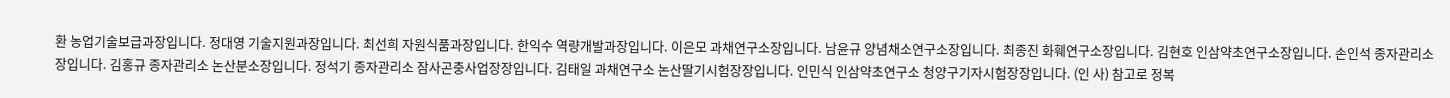환 농업기술보급과장입니다. 정대영 기술지원과장입니다. 최선희 자원식품과장입니다. 한익수 역량개발과장입니다. 이은모 과채연구소장입니다. 남윤규 양념채소연구소장입니다. 최종진 화훼연구소장입니다. 김현호 인삼약초연구소장입니다. 손인석 종자관리소장입니다. 김홍규 종자관리소 논산분소장입니다. 정석기 종자관리소 잠사곤충사업장장입니다. 김태일 과채연구소 논산딸기시험장장입니다. 인민식 인삼약초연구소 청양구기자시험장장입니다. (인 사) 참고로 정복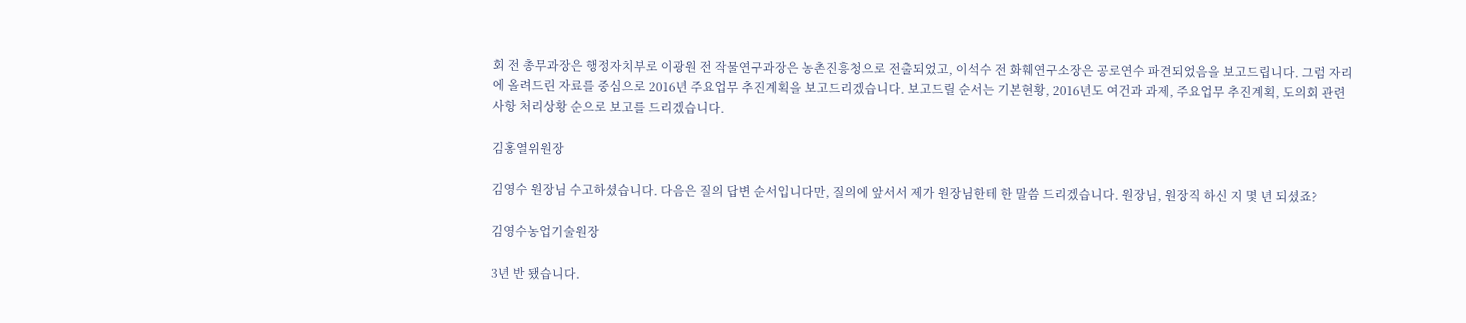회 전 총무과장은 행정자치부로 이광원 전 작물연구과장은 농촌진흥청으로 전출되었고, 이석수 전 화훼연구소장은 공로연수 파견되었음을 보고드립니다. 그럼 자리에 올려드린 자료를 중심으로 2016년 주요업무 추진계획을 보고드리겠습니다. 보고드릴 순서는 기본현황, 2016년도 여건과 과제, 주요업무 추진계획, 도의회 관련사항 처리상황 순으로 보고를 드리겠습니다.

김홍열위원장

김영수 원장님 수고하셨습니다. 다음은 질의 답변 순서입니다만, 질의에 앞서서 제가 원장님한테 한 말씀 드리겠습니다. 원장님, 원장직 하신 지 몇 년 되셨죠?

김영수농업기술원장

3년 반 됐습니다.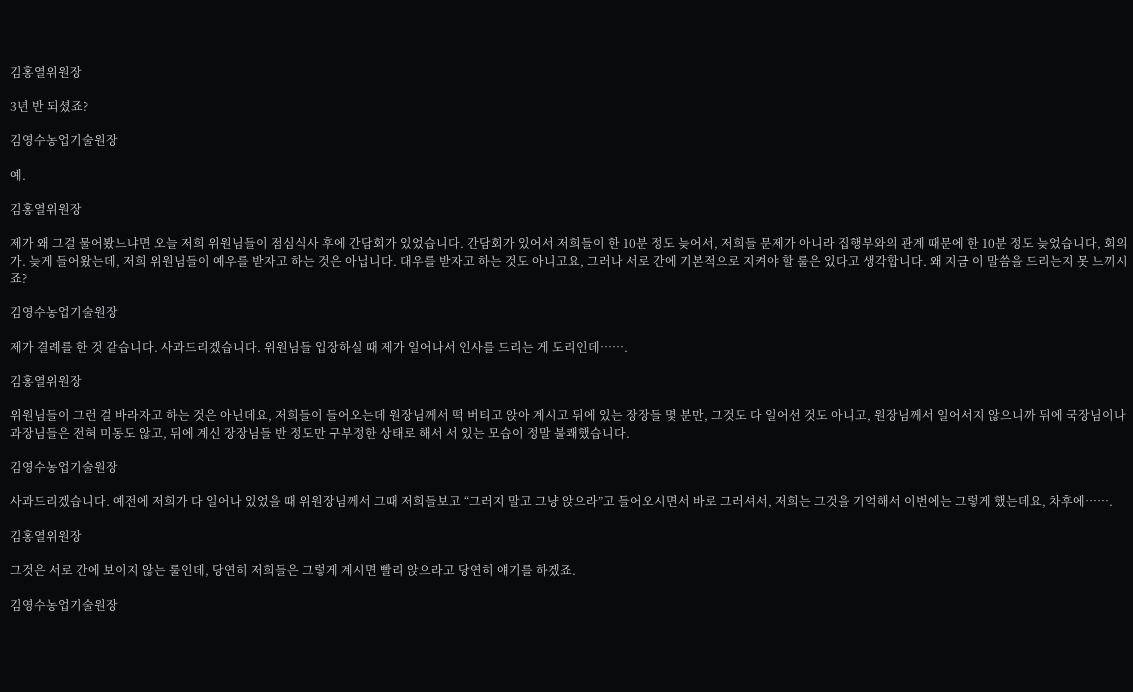김홍열위원장

3년 반 되셨죠?

김영수농업기술원장

예.

김홍열위원장

제가 왜 그걸 물어봤느냐면 오늘 저희 위원님들이 점심식사 후에 간담회가 있었습니다. 간담회가 있어서 저희들이 한 10분 정도 늦어서, 저희들 문제가 아니라 집행부와의 관계 때문에 한 10분 정도 늦었습니다, 회의가. 늦게 들어왔는데, 저희 위원님들이 예우를 받자고 하는 것은 아닙니다. 대우를 받자고 하는 것도 아니고요, 그러나 서로 간에 기본적으로 지켜야 할 룰은 있다고 생각합니다. 왜 지금 이 말씀을 드리는지 못 느끼시죠?

김영수농업기술원장

제가 결례를 한 것 같습니다. 사과드리겠습니다. 위원님들 입장하실 때 제가 일어나서 인사를 드리는 게 도리인데…….

김홍열위원장

위원님들이 그런 걸 바라자고 하는 것은 아닌데요, 저희들이 들어오는데 원장님께서 떡 버티고 앉아 계시고 뒤에 있는 장장들 몇 분만, 그것도 다 일어선 것도 아니고, 원장님께서 일어서지 않으니까 뒤에 국장님이나 과장님들은 전혀 미동도 않고, 뒤에 계신 장장님들 반 정도만 구부정한 상태로 해서 서 있는 모습이 정말 불쾌했습니다.

김영수농업기술원장

사과드리겠습니다. 예전에 저희가 다 일어나 있었을 때 위원장님께서 그때 저희들보고 “그러지 말고 그냥 앉으라”고 들어오시면서 바로 그러셔서, 저희는 그것을 기억해서 이번에는 그렇게 했는데요, 차후에…….

김홍열위원장

그것은 서로 간에 보이지 않는 룰인데, 당연히 저희들은 그렇게 계시면 빨리 앉으라고 당연히 얘기를 하겠죠.

김영수농업기술원장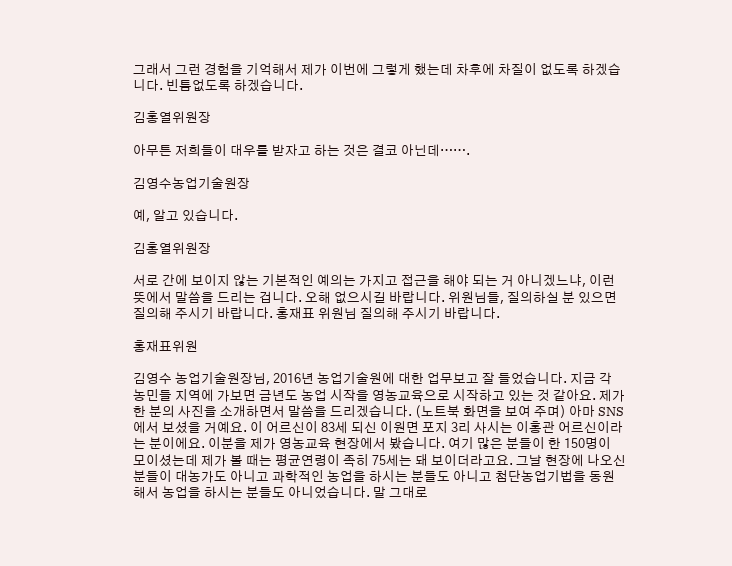그래서 그런 경험을 기억해서 제가 이번에 그렇게 했는데 차후에 차질이 없도록 하겠습니다. 빈틈없도록 하겠습니다.

김홍열위원장

아무튼 저희들이 대우를 받자고 하는 것은 결코 아닌데…….

김영수농업기술원장

예, 알고 있습니다.

김홍열위원장

서로 간에 보이지 않는 기본적인 예의는 가지고 접근을 해야 되는 거 아니겠느냐, 이런 뜻에서 말씀을 드리는 겁니다. 오해 없으시길 바랍니다. 위원님들, 질의하실 분 있으면 질의해 주시기 바랍니다. 홍재표 위원님 질의해 주시기 바랍니다.

홍재표위원

김영수 농업기술원장님, 2016년 농업기술원에 대한 업무보고 잘 들었습니다. 지금 각 농민들 지역에 가보면 금년도 농업 시작을 영농교육으로 시작하고 있는 것 같아요. 제가 한 분의 사진을 소개하면서 말씀을 드리겠습니다. (노트북 화면을 보여 주며) 아마 SNS에서 보셨을 거예요. 이 어르신이 83세 되신 이원면 포지 3리 사시는 이홍관 어르신이라는 분이에요. 이분을 제가 영농교육 현장에서 봤습니다. 여기 많은 분들이 한 150명이 모이셨는데 제가 볼 때는 평균연령이 족히 75세는 돼 보이더라고요. 그날 현장에 나오신 분들이 대농가도 아니고 과학적인 농업을 하시는 분들도 아니고 첨단농업기법을 동원해서 농업을 하시는 분들도 아니었습니다. 말 그대로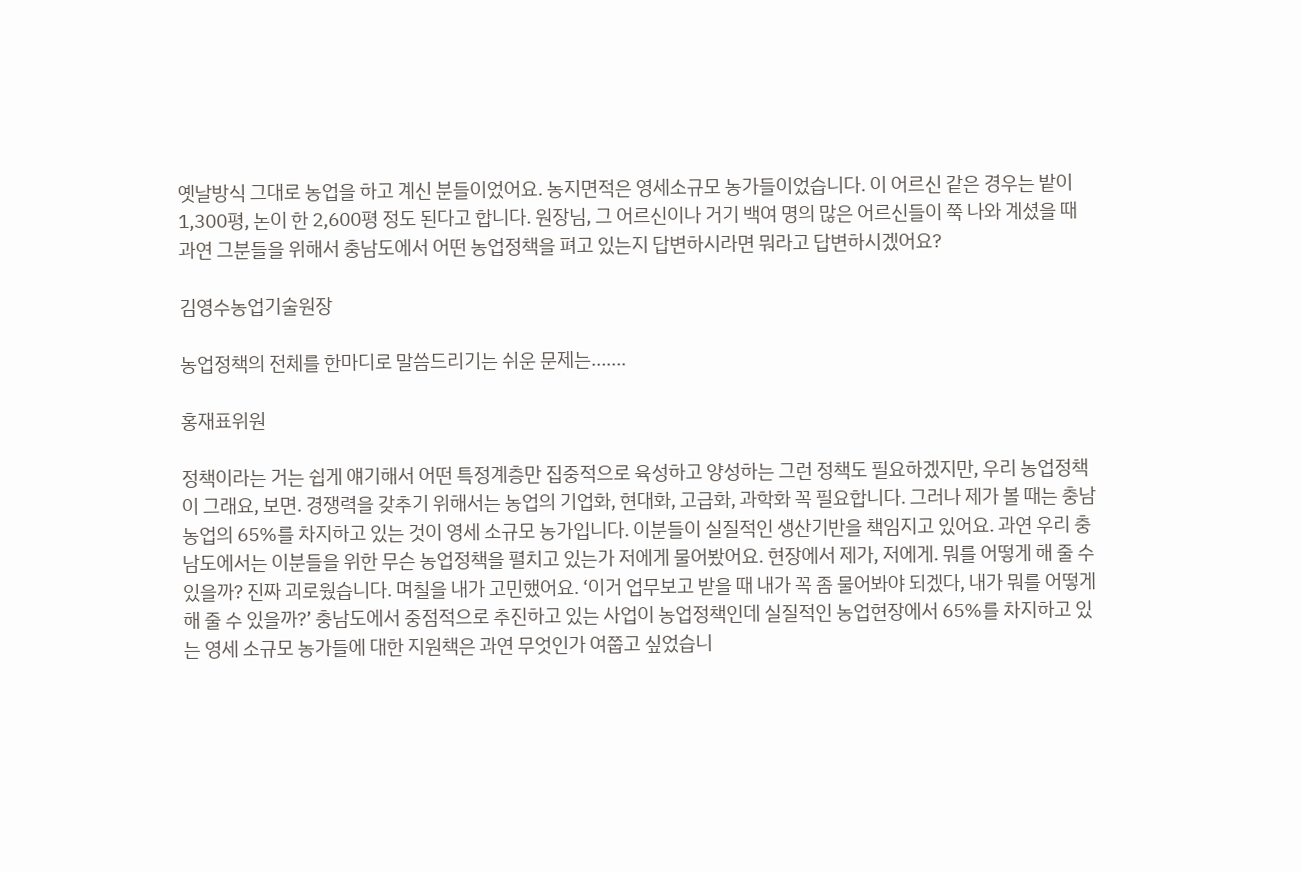옛날방식 그대로 농업을 하고 계신 분들이었어요. 농지면적은 영세소규모 농가들이었습니다. 이 어르신 같은 경우는 밭이 1,300평, 논이 한 2,600평 정도 된다고 합니다. 원장님, 그 어르신이나 거기 백여 명의 많은 어르신들이 쭉 나와 계셨을 때 과연 그분들을 위해서 충남도에서 어떤 농업정책을 펴고 있는지 답변하시라면 뭐라고 답변하시겠어요?

김영수농업기술원장

농업정책의 전체를 한마디로 말씀드리기는 쉬운 문제는…….

홍재표위원

정책이라는 거는 쉽게 얘기해서 어떤 특정계층만 집중적으로 육성하고 양성하는 그런 정책도 필요하겠지만, 우리 농업정책이 그래요, 보면. 경쟁력을 갖추기 위해서는 농업의 기업화, 현대화, 고급화, 과학화 꼭 필요합니다. 그러나 제가 볼 때는 충남농업의 65%를 차지하고 있는 것이 영세 소규모 농가입니다. 이분들이 실질적인 생산기반을 책임지고 있어요. 과연 우리 충남도에서는 이분들을 위한 무슨 농업정책을 펼치고 있는가 저에게 물어봤어요. 현장에서 제가, 저에게. 뭐를 어떻게 해 줄 수 있을까? 진짜 괴로웠습니다. 며칠을 내가 고민했어요. ‘이거 업무보고 받을 때 내가 꼭 좀 물어봐야 되겠다, 내가 뭐를 어떻게 해 줄 수 있을까?’ 충남도에서 중점적으로 추진하고 있는 사업이 농업정책인데 실질적인 농업현장에서 65%를 차지하고 있는 영세 소규모 농가들에 대한 지원책은 과연 무엇인가 여쭙고 싶었습니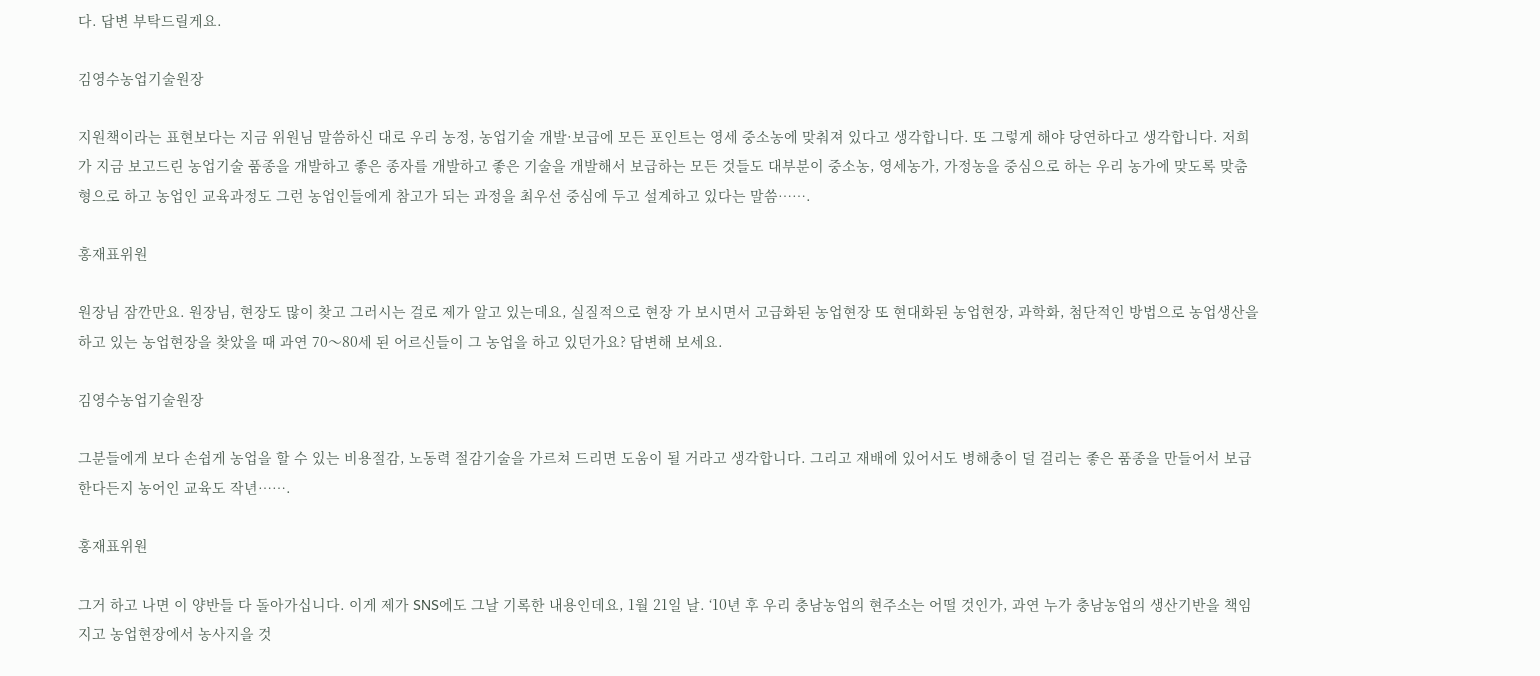다. 답변 부탁드릴게요.

김영수농업기술원장

지원책이라는 표현보다는 지금 위원님 말씀하신 대로 우리 농정, 농업기술 개발·보급에 모든 포인트는 영세 중소농에 맞춰져 있다고 생각합니다. 또 그렇게 해야 당연하다고 생각합니다. 저희가 지금 보고드린 농업기술 품종을 개발하고 좋은 종자를 개발하고 좋은 기술을 개발해서 보급하는 모든 것들도 대부분이 중소농, 영세농가, 가정농을 중심으로 하는 우리 농가에 맞도록 맞춤형으로 하고 농업인 교육과정도 그런 농업인들에게 참고가 되는 과정을 최우선 중심에 두고 설계하고 있다는 말씀…….

홍재표위원

원장님 잠깐만요. 원장님, 현장도 많이 찾고 그러시는 걸로 제가 알고 있는데요, 실질적으로 현장 가 보시면서 고급화된 농업현장 또 현대화된 농업현장, 과학화, 첨단적인 방법으로 농업생산을 하고 있는 농업현장을 찾았을 때 과연 70〜80세 된 어르신들이 그 농업을 하고 있던가요? 답변해 보세요.

김영수농업기술원장

그분들에게 보다 손쉽게 농업을 할 수 있는 비용절감, 노동력 절감기술을 가르쳐 드리면 도움이 될 거라고 생각합니다. 그리고 재배에 있어서도 병해충이 덜 걸리는 좋은 품종을 만들어서 보급한다든지 농어인 교육도 작년…….

홍재표위원

그거 하고 나면 이 양반들 다 돌아가십니다. 이게 제가 SNS에도 그날 기록한 내용인데요, 1월 21일 날. ‘10년 후 우리 충남농업의 현주소는 어떨 것인가, 과연 누가 충남농업의 생산기반을 책임지고 농업현장에서 농사지을 것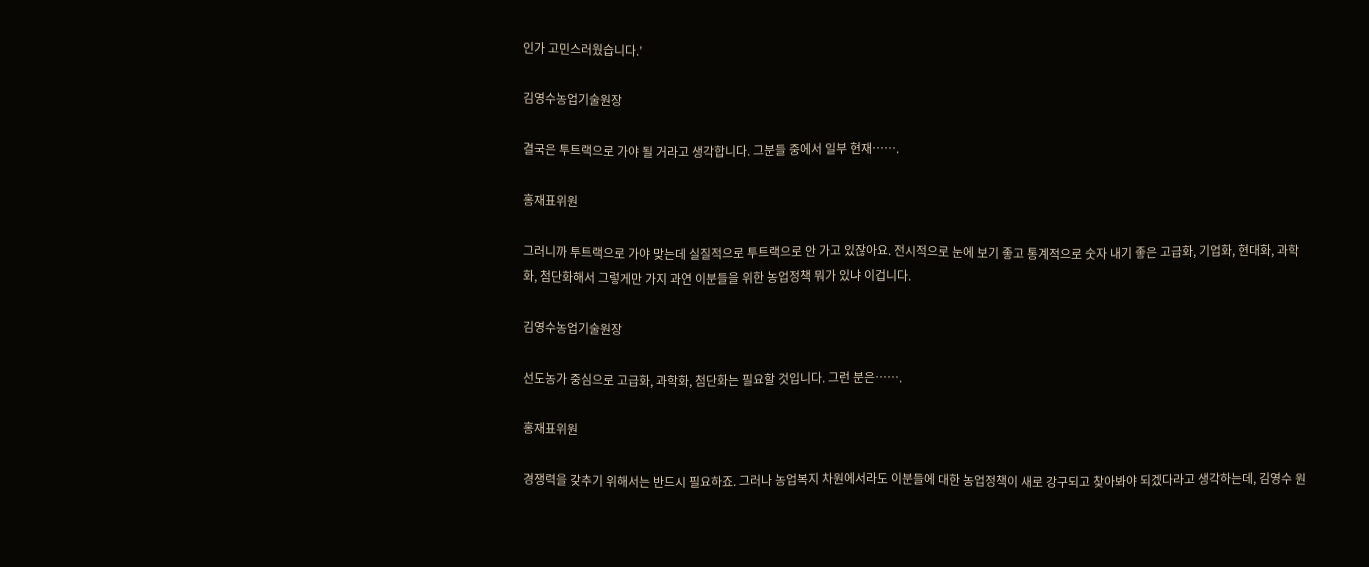인가 고민스러웠습니다.’

김영수농업기술원장

결국은 투트랙으로 가야 될 거라고 생각합니다. 그분들 중에서 일부 현재…….

홍재표위원

그러니까 투트랙으로 가야 맞는데 실질적으로 투트랙으로 안 가고 있잖아요. 전시적으로 눈에 보기 좋고 통계적으로 숫자 내기 좋은 고급화, 기업화, 현대화, 과학화, 첨단화해서 그렇게만 가지 과연 이분들을 위한 농업정책 뭐가 있냐 이겁니다.

김영수농업기술원장

선도농가 중심으로 고급화, 과학화, 첨단화는 필요할 것입니다. 그런 분은…….

홍재표위원

경쟁력을 갖추기 위해서는 반드시 필요하죠. 그러나 농업복지 차원에서라도 이분들에 대한 농업정책이 새로 강구되고 찾아봐야 되겠다라고 생각하는데, 김영수 원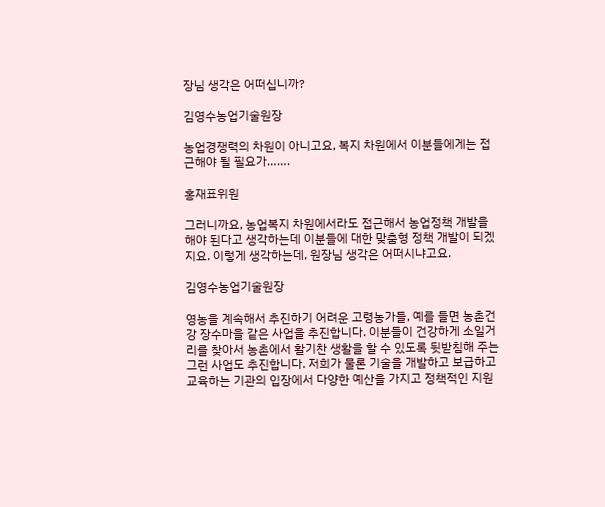장님 생각은 어떠십니까?

김영수농업기술원장

농업경쟁력의 차원이 아니고요, 복지 차원에서 이분들에게는 접근해야 될 필요가…….

홍재표위원

그러니까요, 농업복지 차원에서라도 접근해서 농업정책 개발을 해야 된다고 생각하는데 이분들에 대한 맞춤형 정책 개발이 되겠지요. 이렇게 생각하는데, 원장님 생각은 어떠시냐고요.

김영수농업기술원장

영농을 계속해서 추진하기 어려운 고령농가들, 예를 들면 농촌건강 장수마을 같은 사업을 추진합니다. 이분들이 건강하게 소일거리를 찾아서 농촌에서 활기찬 생활을 할 수 있도록 뒷받침해 주는 그런 사업도 추진합니다. 저희가 물론 기술을 개발하고 보급하고 교육하는 기관의 입장에서 다양한 예산을 가지고 정책적인 지원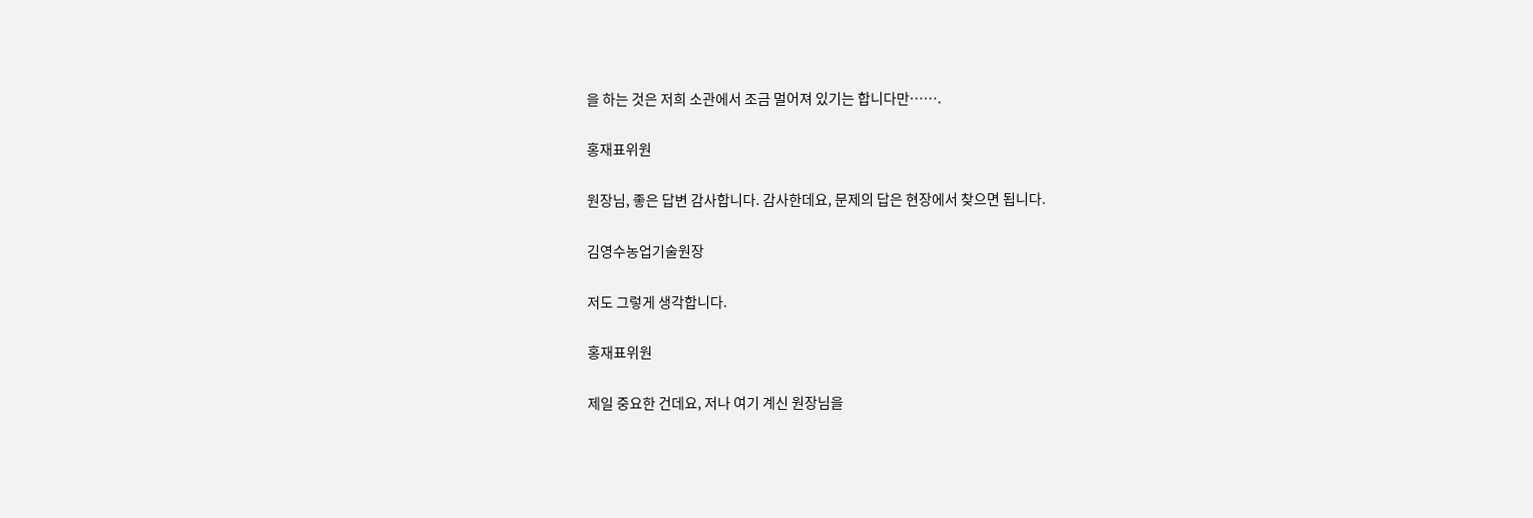을 하는 것은 저희 소관에서 조금 멀어져 있기는 합니다만…….

홍재표위원

원장님, 좋은 답변 감사합니다. 감사한데요, 문제의 답은 현장에서 찾으면 됩니다.

김영수농업기술원장

저도 그렇게 생각합니다.

홍재표위원

제일 중요한 건데요, 저나 여기 계신 원장님을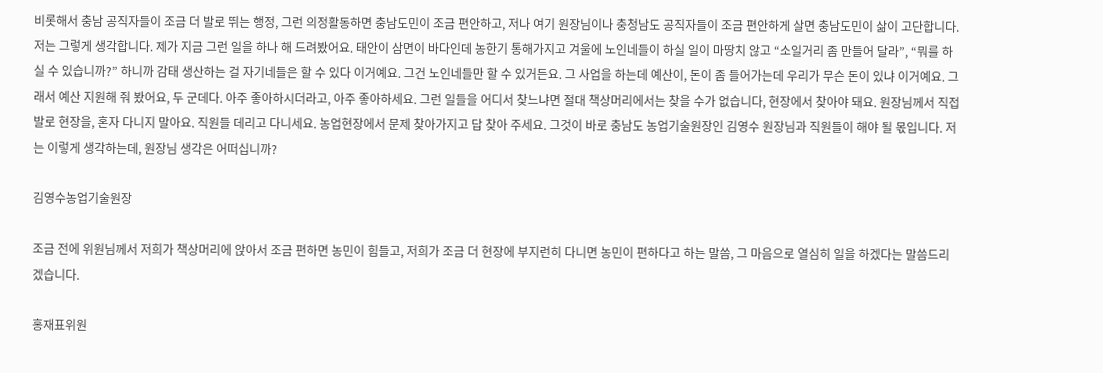비롯해서 충남 공직자들이 조금 더 발로 뛰는 행정, 그런 의정활동하면 충남도민이 조금 편안하고, 저나 여기 원장님이나 충청남도 공직자들이 조금 편안하게 살면 충남도민이 삶이 고단합니다. 저는 그렇게 생각합니다. 제가 지금 그런 일을 하나 해 드려봤어요. 태안이 삼면이 바다인데 농한기 통해가지고 겨울에 노인네들이 하실 일이 마땅치 않고 “소일거리 좀 만들어 달라”, “뭐를 하실 수 있습니까?” 하니까 감태 생산하는 걸 자기네들은 할 수 있다 이거예요. 그건 노인네들만 할 수 있거든요. 그 사업을 하는데 예산이, 돈이 좀 들어가는데 우리가 무슨 돈이 있냐 이거예요. 그래서 예산 지원해 줘 봤어요, 두 군데다. 아주 좋아하시더라고, 아주 좋아하세요. 그런 일들을 어디서 찾느냐면 절대 책상머리에서는 찾을 수가 없습니다, 현장에서 찾아야 돼요. 원장님께서 직접 발로 현장을, 혼자 다니지 말아요. 직원들 데리고 다니세요. 농업현장에서 문제 찾아가지고 답 찾아 주세요. 그것이 바로 충남도 농업기술원장인 김영수 원장님과 직원들이 해야 될 몫입니다. 저는 이렇게 생각하는데, 원장님 생각은 어떠십니까?

김영수농업기술원장

조금 전에 위원님께서 저희가 책상머리에 앉아서 조금 편하면 농민이 힘들고, 저희가 조금 더 현장에 부지런히 다니면 농민이 편하다고 하는 말씀, 그 마음으로 열심히 일을 하겠다는 말씀드리겠습니다.

홍재표위원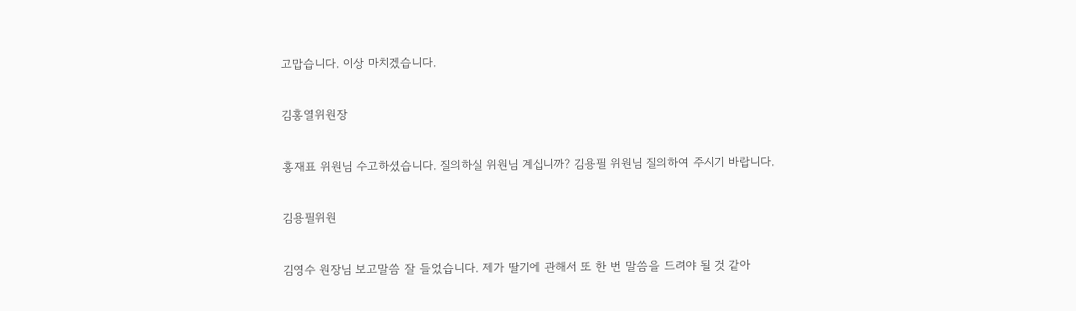고맙습니다. 이상 마치겠습니다.

김홍열위원장

홍재표 위원님 수고하셨습니다. 질의하실 위원님 계십니까? 김용필 위원님 질의하여 주시기 바랍니다.

김용필위원

김영수 원장님 보고말씀 잘 들었습니다. 제가 딸기에 관해서 또 한 번 말씀을 드려야 될 것 같아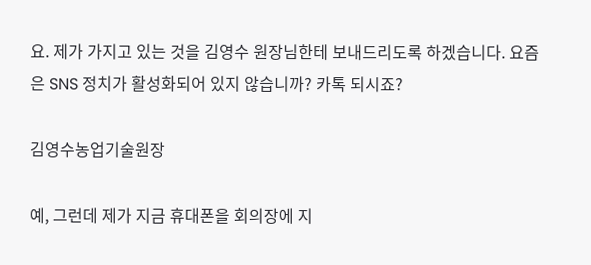요. 제가 가지고 있는 것을 김영수 원장님한테 보내드리도록 하겠습니다. 요즘은 SNS 정치가 활성화되어 있지 않습니까? 카톡 되시죠?

김영수농업기술원장

예, 그런데 제가 지금 휴대폰을 회의장에 지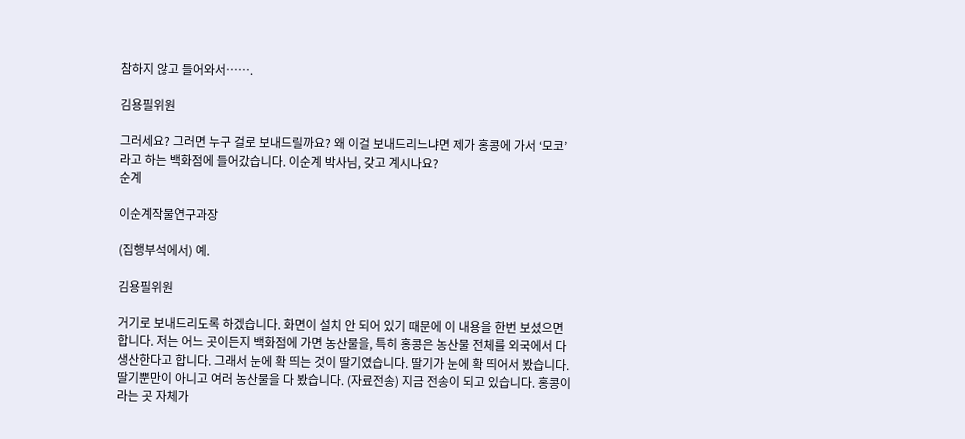참하지 않고 들어와서…….

김용필위원

그러세요? 그러면 누구 걸로 보내드릴까요? 왜 이걸 보내드리느냐면 제가 홍콩에 가서 ‘모코’라고 하는 백화점에 들어갔습니다. 이순계 박사님, 갖고 계시나요?
순계

이순계작물연구과장

(집행부석에서) 예.

김용필위원

거기로 보내드리도록 하겠습니다. 화면이 설치 안 되어 있기 때문에 이 내용을 한번 보셨으면 합니다. 저는 어느 곳이든지 백화점에 가면 농산물을, 특히 홍콩은 농산물 전체를 외국에서 다 생산한다고 합니다. 그래서 눈에 확 띄는 것이 딸기였습니다. 딸기가 눈에 확 띄어서 봤습니다. 딸기뿐만이 아니고 여러 농산물을 다 봤습니다. (자료전송) 지금 전송이 되고 있습니다. 홍콩이라는 곳 자체가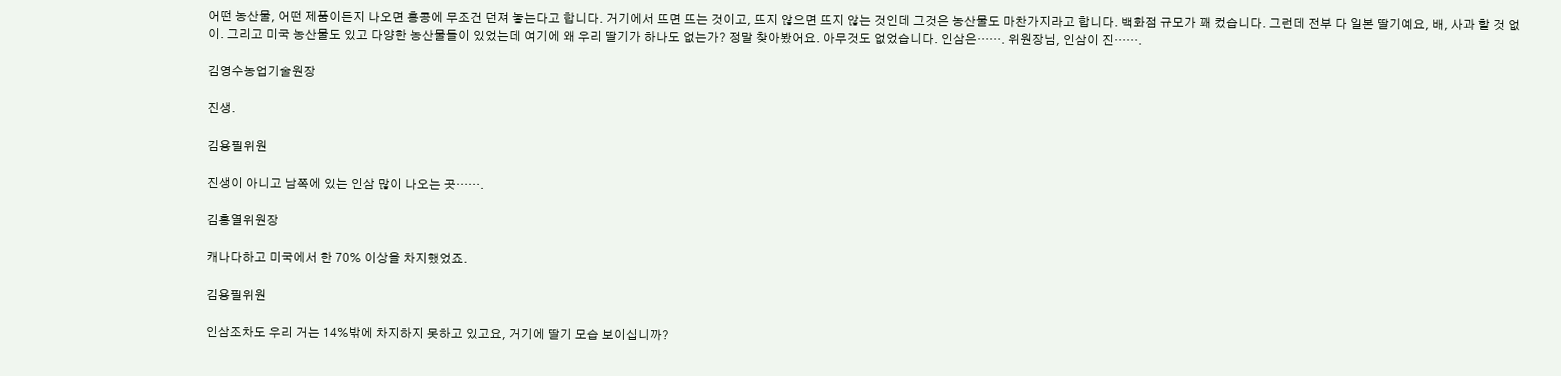어떤 농산물, 어떤 제품이든지 나오면 홍콩에 무조건 던져 놓는다고 합니다. 거기에서 뜨면 뜨는 것이고, 뜨지 않으면 뜨지 않는 것인데 그것은 농산물도 마찬가지라고 합니다. 백화점 규모가 꽤 컸습니다. 그런데 전부 다 일본 딸기예요, 배, 사과 할 것 없이. 그리고 미국 농산물도 있고 다양한 농산물들이 있었는데 여기에 왜 우리 딸기가 하나도 없는가? 정말 찾아봤어요. 아무것도 없었습니다. 인삼은……. 위원장님, 인삼이 진…….

김영수농업기술원장

진생.

김용필위원

진생이 아니고 남쪽에 있는 인삼 많이 나오는 곳…….

김홍열위원장

캐나다하고 미국에서 한 70% 이상을 차지했었죠.

김용필위원

인삼조차도 우리 거는 14%밖에 차지하지 못하고 있고요, 거기에 딸기 모습 보이십니까?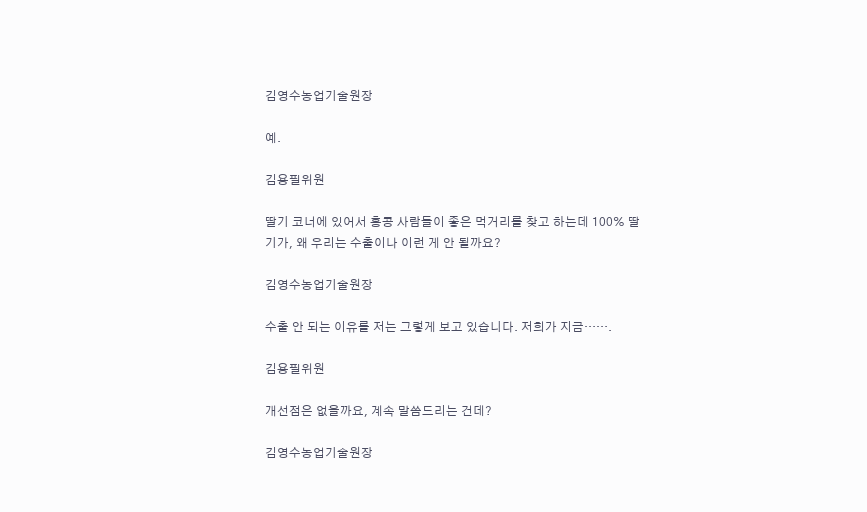김영수농업기술원장

예.

김용필위원

딸기 코너에 있어서 홍콩 사람들이 좋은 먹거리를 찾고 하는데 100% 딸기가, 왜 우리는 수출이나 이런 게 안 될까요?

김영수농업기술원장

수출 안 되는 이유를 저는 그렇게 보고 있습니다. 저희가 지금…….

김용필위원

개선점은 없을까요, 계속 말씀드리는 건데?

김영수농업기술원장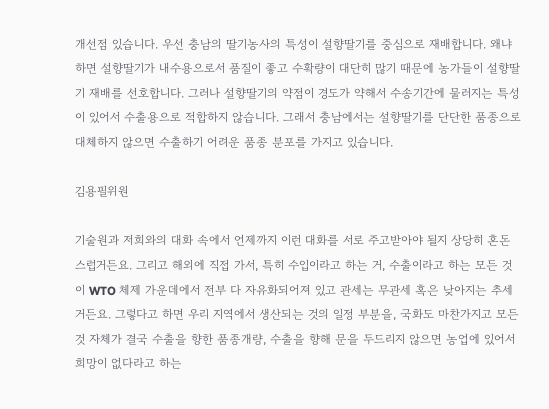개선점 있습니다. 우선 충남의 딸기농사의 특성이 설향딸기를 중심으로 재배합니다. 왜냐하면 설향딸기가 내수용으로서 품질이 좋고 수확량이 대단히 많기 때문에 농가들이 설향딸기 재배를 선호합니다. 그러나 설향딸기의 약점이 경도가 약해서 수송기간에 물러지는 특성이 있어서 수출용으로 적합하지 않습니다. 그래서 충남에서는 설향딸기를 단단한 품종으로 대체하지 않으면 수출하기 어려운 품종 분포를 가지고 있습니다.

김용필위원

기술원과 저희와의 대화 속에서 언제까지 이런 대화를 서로 주고받아야 될지 상당히 혼돈스럽거든요. 그리고 해외에 직접 가서, 특히 수입이라고 하는 거, 수출이라고 하는 모든 것이 WTO 체제 가운데에서 전부 다 자유화되어져 있고 관세는 무관세 혹은 낮아지는 추세거든요. 그렇다고 하면 우리 지역에서 생산되는 것의 일정 부분을, 국화도 마찬가지고 모든 것 자체가 결국 수출을 향한 품종개량, 수출을 향해 문을 두드리지 않으면 농업에 있어서 희망이 없다라고 하는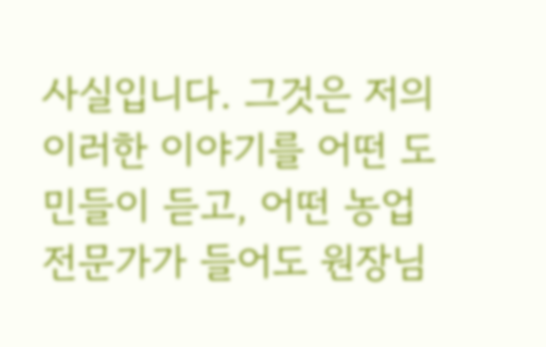사실입니다. 그것은 저의 이러한 이야기를 어떤 도민들이 듣고, 어떤 농업 전문가가 들어도 원장님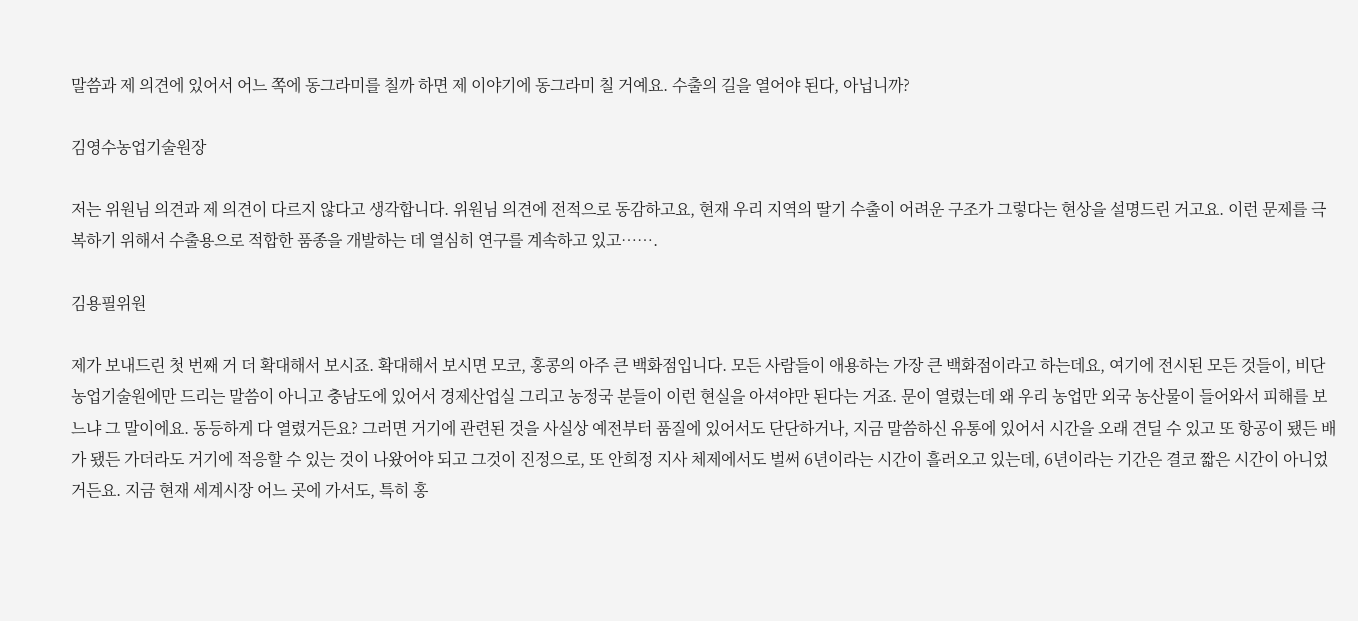말씀과 제 의견에 있어서 어느 쪽에 동그라미를 칠까 하면 제 이야기에 동그라미 칠 거예요. 수출의 길을 열어야 된다, 아닙니까?

김영수농업기술원장

저는 위원님 의견과 제 의견이 다르지 않다고 생각합니다. 위원님 의견에 전적으로 동감하고요, 현재 우리 지역의 딸기 수출이 어려운 구조가 그렇다는 현상을 설명드린 거고요. 이런 문제를 극복하기 위해서 수출용으로 적합한 품종을 개발하는 데 열심히 연구를 계속하고 있고…….

김용필위원

제가 보내드린 첫 번째 거 더 확대해서 보시죠. 확대해서 보시면 모코, 홍콩의 아주 큰 백화점입니다. 모든 사람들이 애용하는 가장 큰 백화점이라고 하는데요, 여기에 전시된 모든 것들이, 비단 농업기술원에만 드리는 말씀이 아니고 충남도에 있어서 경제산업실 그리고 농정국 분들이 이런 현실을 아셔야만 된다는 거죠. 문이 열렸는데 왜 우리 농업만 외국 농산물이 들어와서 피해를 보느냐 그 말이에요. 동등하게 다 열렸거든요? 그러면 거기에 관련된 것을 사실상 예전부터 품질에 있어서도 단단하거나, 지금 말씀하신 유통에 있어서 시간을 오래 견딜 수 있고 또 항공이 됐든 배가 됐든 가더라도 거기에 적응할 수 있는 것이 나왔어야 되고 그것이 진정으로, 또 안희정 지사 체제에서도 벌써 6년이라는 시간이 흘러오고 있는데, 6년이라는 기간은 결코 짧은 시간이 아니었거든요. 지금 현재 세계시장 어느 곳에 가서도, 특히 홍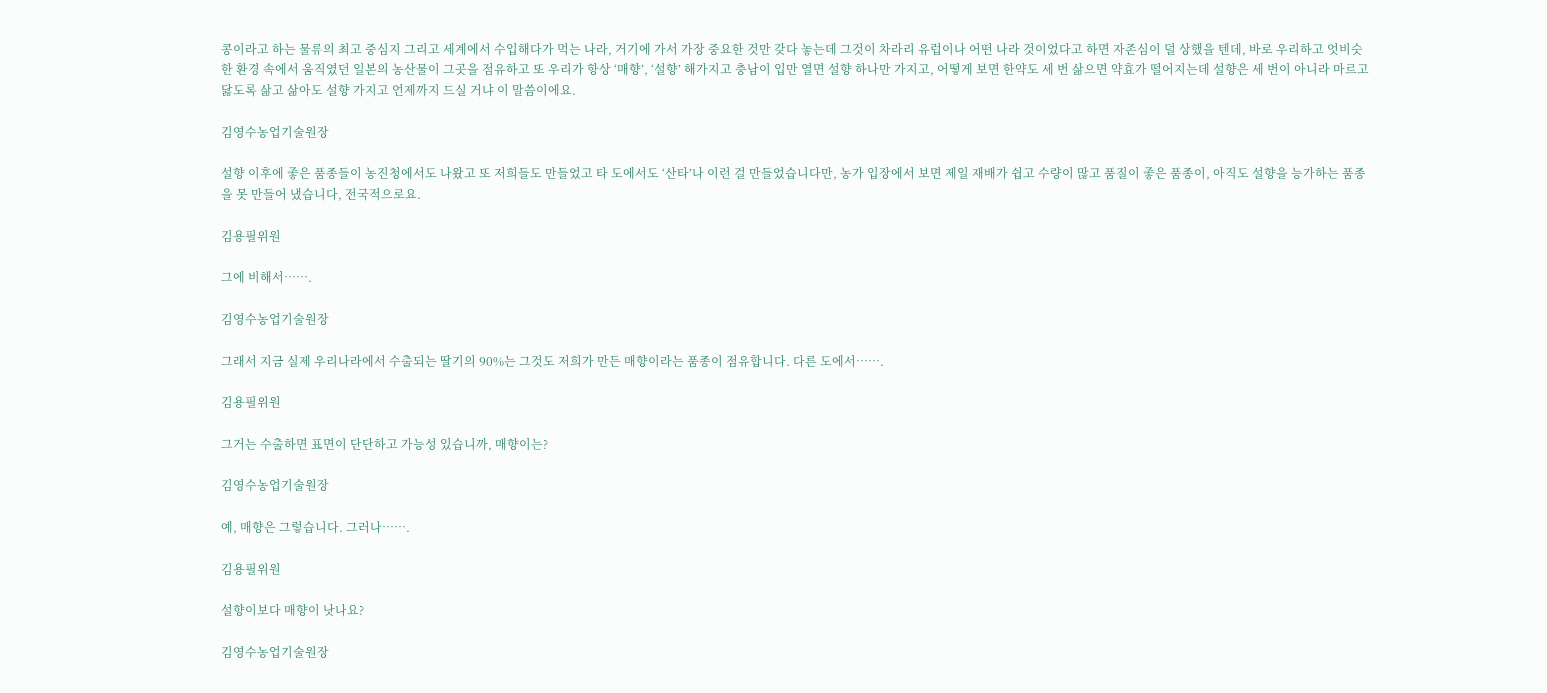콩이라고 하는 물류의 최고 중심지 그리고 세계에서 수입해다가 먹는 나라, 거기에 가서 가장 중요한 것만 갖다 놓는데 그것이 차라리 유럽이나 어떤 나라 것이었다고 하면 자존심이 덜 상했을 텐데, 바로 우리하고 엇비슷한 환경 속에서 움직였던 일본의 농산물이 그곳을 점유하고 또 우리가 항상 ‘매향’, ‘설향’ 해가지고 충남이 입만 열면 설향 하나만 가지고, 어떻게 보면 한약도 세 번 삶으면 약효가 떨어지는데 설향은 세 번이 아니라 마르고 닳도록 삶고 삶아도 설향 가지고 언제까지 드실 거냐 이 말씀이에요.

김영수농업기술원장

설향 이후에 좋은 품종들이 농진청에서도 나왔고 또 저희들도 만들었고 타 도에서도 ‘산타’나 이런 걸 만들었습니다만, 농가 입장에서 보면 제일 재배가 쉽고 수량이 많고 품질이 좋은 품종이, 아직도 설향을 능가하는 품종을 못 만들어 냈습니다, 전국적으로요.

김용필위원

그에 비해서…….

김영수농업기술원장

그래서 지금 실제 우리나라에서 수출되는 딸기의 90%는 그것도 저희가 만든 매향이라는 품종이 점유합니다. 다른 도에서…….

김용필위원

그거는 수출하면 표면이 단단하고 가능성 있습니까, 매향이는?

김영수농업기술원장

예, 매향은 그렇습니다. 그러나…….

김용필위원

설향이보다 매향이 낫나요?

김영수농업기술원장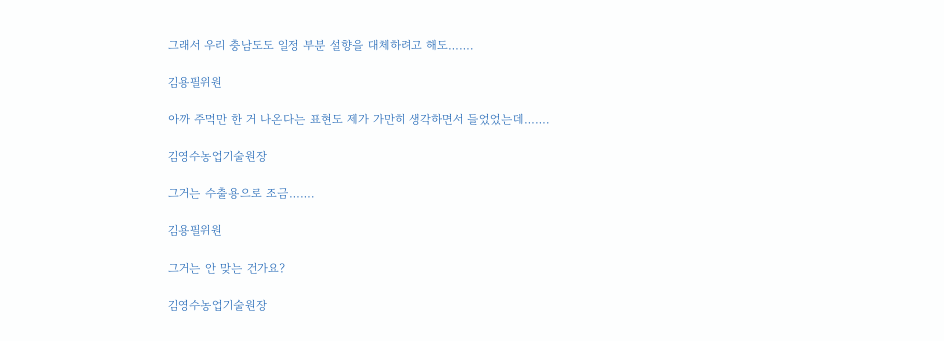그래서 우리 충남도도 일정 부분 설향을 대체하려고 해도…….

김용필위원

아까 주먹만 한 거 나온다는 표현도 제가 가만히 생각하면서 들었었는데…….

김영수농업기술원장

그거는 수출용으로 조금…….

김용필위원

그거는 안 맞는 건가요?

김영수농업기술원장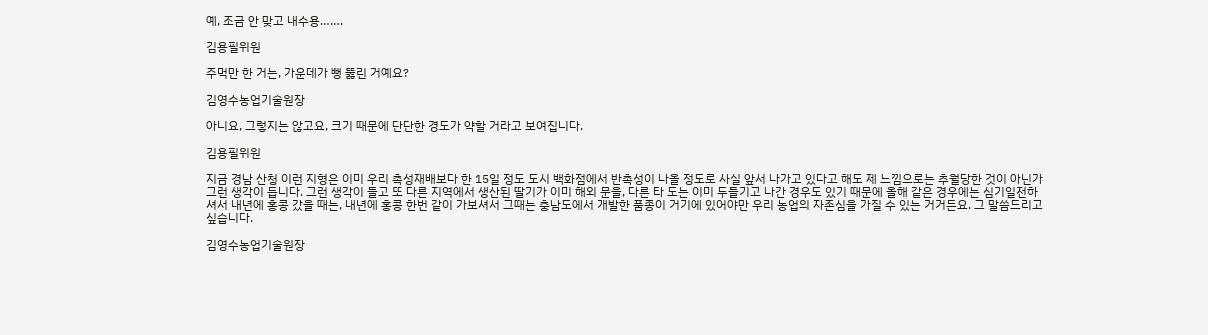예, 조금 안 맞고 내수용…….

김용필위원

주먹만 한 거는, 가운데가 뻥 뚫린 거예요?

김영수농업기술원장

아니요, 그렇지는 않고요, 크기 때문에 단단한 경도가 약할 거라고 보여집니다.

김용필위원

지금 경남 산청 이런 지형은 이미 우리 촉성재배보다 한 15일 정도 도시 백화점에서 반촉성이 나올 정도로 사실 앞서 나가고 있다고 해도 제 느낌으로는 추월당한 것이 아닌가 그런 생각이 듭니다. 그런 생각이 들고 또 다른 지역에서 생산된 딸기가 이미 해외 문을, 다른 타 도는 이미 두들기고 나간 경우도 있기 때문에 올해 같은 경우에는 심기일전하셔서 내년에 홍콩 갔을 때는, 내년에 홍콩 한번 같이 가보셔서 그때는 충남도에서 개발한 품종이 거기에 있어야만 우리 농업의 자존심을 가질 수 있는 거거든요. 그 말씀드리고 싶습니다.

김영수농업기술원장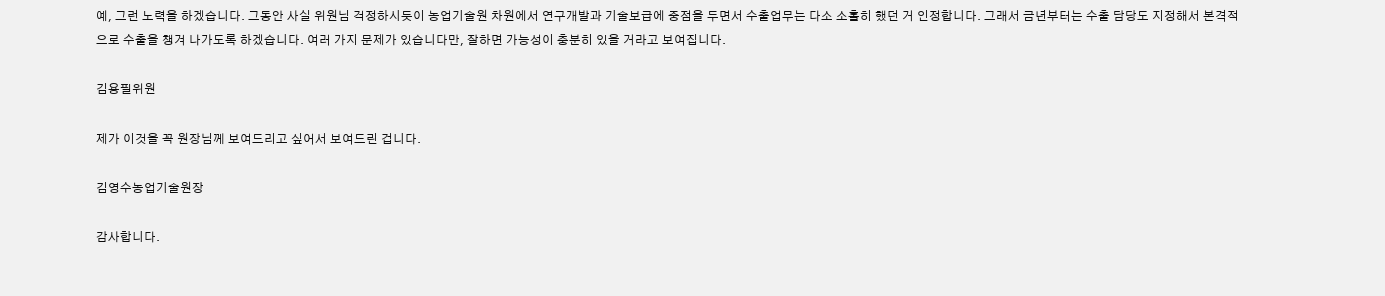예, 그런 노력을 하겠습니다. 그동안 사실 위원님 걱정하시듯이 농업기술원 차원에서 연구개발과 기술보급에 중점을 두면서 수출업무는 다소 소홀히 했던 거 인정합니다. 그래서 금년부터는 수출 담당도 지정해서 본격적으로 수출을 챙겨 나가도록 하겠습니다. 여러 가지 문제가 있습니다만, 잘하면 가능성이 충분히 있을 거라고 보여집니다.

김용필위원

제가 이것을 꼭 원장님께 보여드리고 싶어서 보여드린 겁니다.

김영수농업기술원장

감사합니다.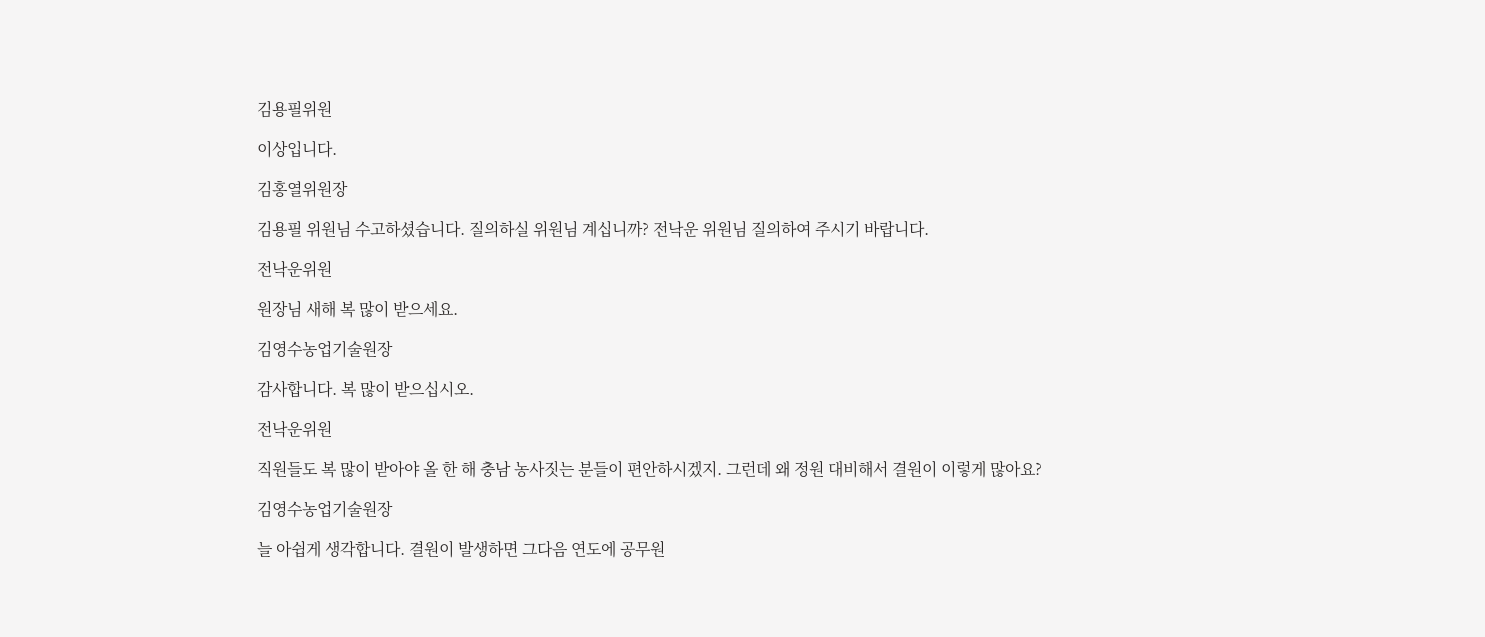김용필위원

이상입니다.

김홍열위원장

김용필 위원님 수고하셨습니다. 질의하실 위원님 계십니까? 전낙운 위원님 질의하여 주시기 바랍니다.

전낙운위원

원장님 새해 복 많이 받으세요.

김영수농업기술원장

감사합니다. 복 많이 받으십시오.

전낙운위원

직원들도 복 많이 받아야 올 한 해 충남 농사짓는 분들이 편안하시겠지. 그런데 왜 정원 대비해서 결원이 이렇게 많아요?

김영수농업기술원장

늘 아쉽게 생각합니다. 결원이 발생하면 그다음 연도에 공무원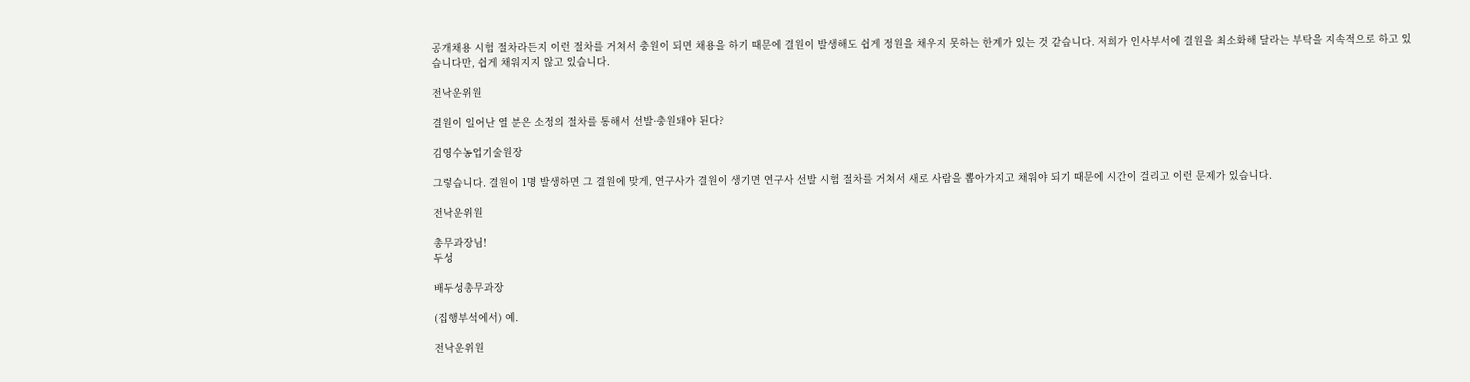공개채용 시험 절차라든지 이런 절차를 거쳐서 충원이 되면 채용을 하기 때문에 결원이 발생해도 쉽게 정원을 채우지 못하는 한계가 있는 것 같습니다. 저희가 인사부서에 결원을 최소화해 달라는 부탁을 지속적으로 하고 있습니다만, 쉽게 채워지지 않고 있습니다.

전낙운위원

결원이 일어난 열 분은 소정의 절차를 통해서 선발·충원돼야 된다?

김영수농업기술원장

그렇습니다. 결원이 1명 발생하면 그 결원에 맞게, 연구사가 결원이 생기면 연구사 선발 시험 절차를 거쳐서 새로 사람을 뽑아가지고 채워야 되기 때문에 시간이 걸리고 이런 문제가 있습니다.

전낙운위원

총무과장님!
두성

배두성총무과장

(집행부석에서) 예.

전낙운위원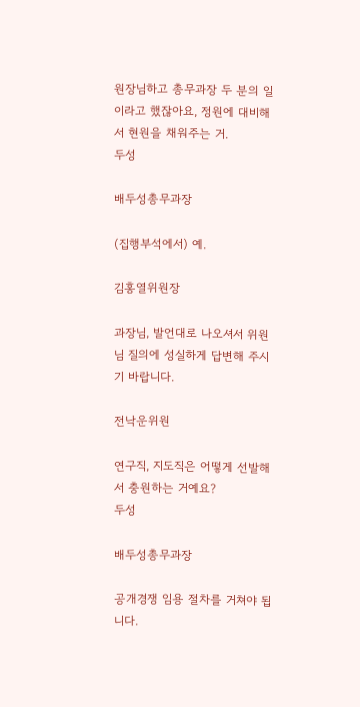원장님하고 총무과장 두 분의 일이라고 했잖아요, 정원에 대비해서 현원을 채워주는 거.
두성

배두성총무과장

(집행부석에서) 예.

김홍열위원장

과장님, 발언대로 나오셔서 위원님 질의에 성실하게 답변해 주시기 바랍니다.

전낙운위원

연구직, 지도직은 어떻게 선발해서 충원하는 거예요?
두성

배두성총무과장

공개경쟁 임용 절차를 거쳐야 됩니다.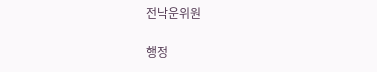전낙운위원

행정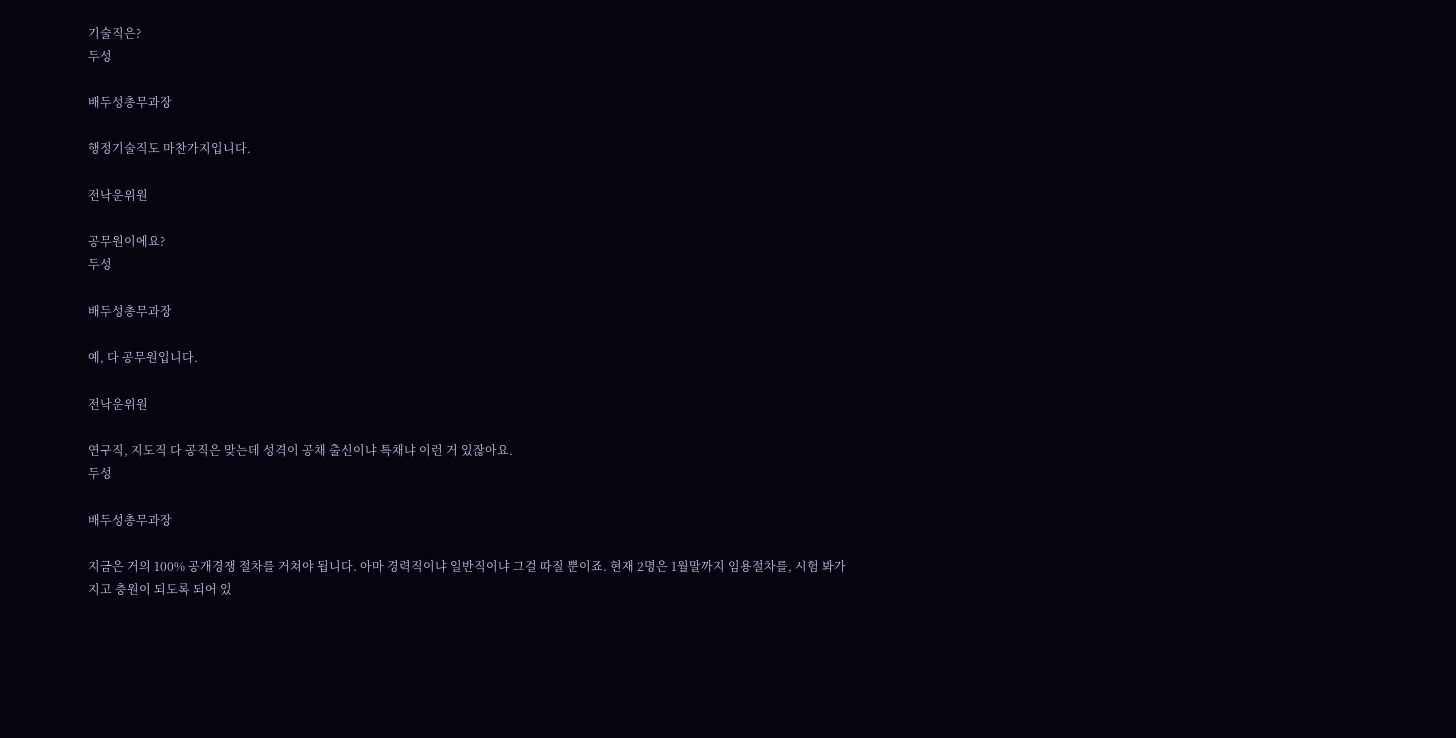기술직은?
두성

배두성총무과장

행정기술직도 마찬가지입니다.

전낙운위원

공무원이에요?
두성

배두성총무과장

예, 다 공무원입니다.

전낙운위원

연구직, 지도직 다 공직은 맞는데 성격이 공채 출신이냐 특채냐 이런 거 있잖아요.
두성

배두성총무과장

지금은 거의 100% 공개경쟁 절차를 거쳐야 됩니다. 아마 경력직이냐 일반직이냐 그걸 따질 뿐이죠. 현재 2명은 1월말까지 임용절차를, 시험 봐가지고 충원이 되도록 되어 있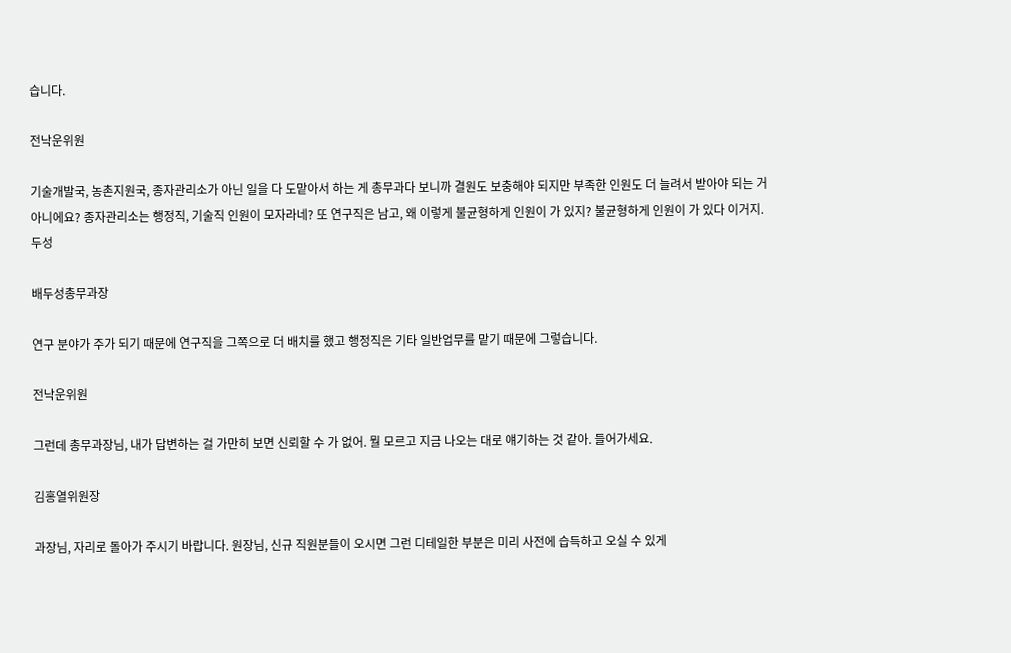습니다.

전낙운위원

기술개발국, 농촌지원국, 종자관리소가 아닌 일을 다 도맡아서 하는 게 총무과다 보니까 결원도 보충해야 되지만 부족한 인원도 더 늘려서 받아야 되는 거 아니에요? 종자관리소는 행정직, 기술직 인원이 모자라네? 또 연구직은 남고, 왜 이렇게 불균형하게 인원이 가 있지? 불균형하게 인원이 가 있다 이거지.
두성

배두성총무과장

연구 분야가 주가 되기 때문에 연구직을 그쪽으로 더 배치를 했고 행정직은 기타 일반업무를 맡기 때문에 그렇습니다.

전낙운위원

그런데 총무과장님, 내가 답변하는 걸 가만히 보면 신뢰할 수 가 없어. 뭘 모르고 지금 나오는 대로 얘기하는 것 같아. 들어가세요.

김홍열위원장

과장님, 자리로 돌아가 주시기 바랍니다. 원장님, 신규 직원분들이 오시면 그런 디테일한 부분은 미리 사전에 습득하고 오실 수 있게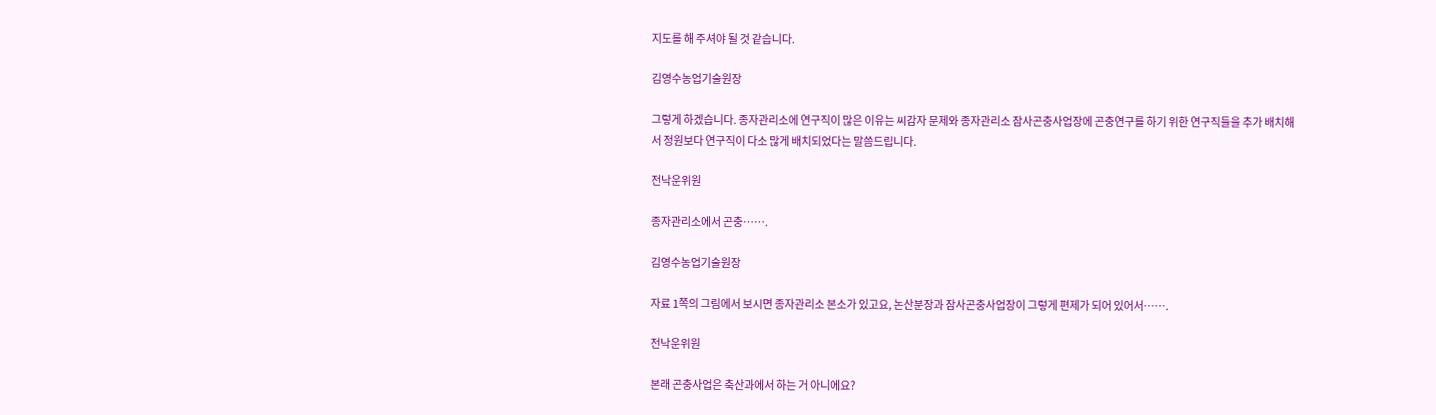지도를 해 주셔야 될 것 같습니다.

김영수농업기술원장

그렇게 하겠습니다. 종자관리소에 연구직이 많은 이유는 씨감자 문제와 종자관리소 잠사곤충사업장에 곤충연구를 하기 위한 연구직들을 추가 배치해서 정원보다 연구직이 다소 많게 배치되었다는 말씀드립니다.

전낙운위원

종자관리소에서 곤충…….

김영수농업기술원장

자료 1쪽의 그림에서 보시면 종자관리소 본소가 있고요, 논산분장과 잠사곤충사업장이 그렇게 편제가 되어 있어서…….

전낙운위원

본래 곤충사업은 축산과에서 하는 거 아니에요?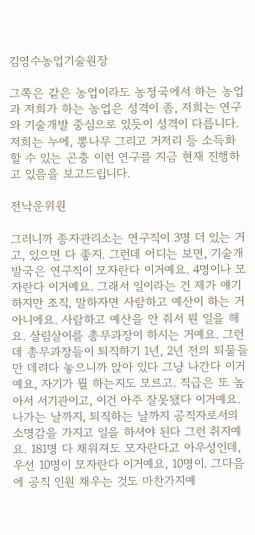김영수농업기술원장

그쪽은 같은 농업이라도 농정국에서 하는 농업과 저희가 하는 농업은 성격이 좀, 저희는 연구와 기술개발 중심으로 있듯이 성격이 다릅니다. 저희는 누에, 뽕나무 그리고 거저리 등 소득화 할 수 있는 곤충 이런 연구를 지금 현재 진행하고 있음을 보고드립니다.

전낙운위원

그러니까 종자관리소는 연구직이 3명 더 있는 거고, 있으면 다 좋지. 그런데 어디는 보면, 기술개발국은 연구직이 모자란다 이거예요. 4명이나 모자란다 이거예요. 그래서 일이라는 건 제가 얘기하지만 조직, 말하자면 사람하고 예산이 하는 거 아니에요. 사람하고 예산을 안 줘서 뭔 일을 해요. 살림살이를 총무과장이 하시는 거예요. 그런데 총무과장들이 퇴직하기 1년, 2년 전의 퇴물들만 데려다 놓으니까 앉아 있다 그냥 나간다 이거예요, 자기가 뭘 하는지도 모르고. 직급은 또 높아서 서기관이고, 이건 아주 잘못됐다 이거예요. 나가는 날까지, 퇴직하는 날까지 공직자로서의 소명감을 가지고 일을 하셔야 된다 그런 취지예요. 181명 다 채워져도 모자란다고 아우성인데, 우선 10명이 모자란다 이거예요, 10명이. 그다음에 공직 인원 채우는 것도 마찬가지예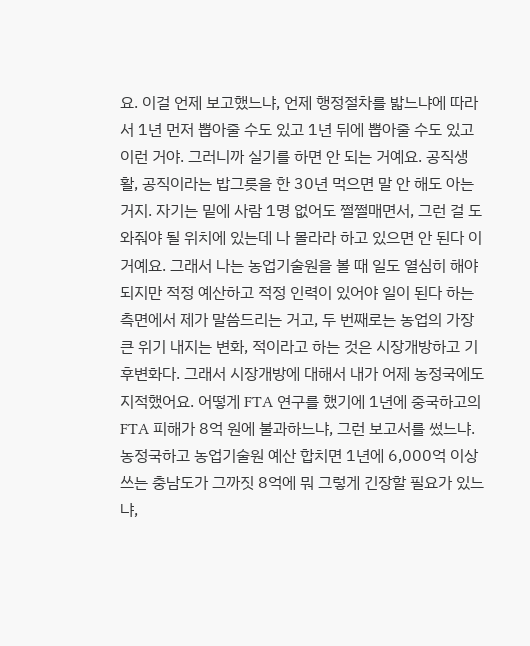요. 이걸 언제 보고했느냐, 언제 행정절차를 밟느냐에 따라서 1년 먼저 뽑아줄 수도 있고 1년 뒤에 뽑아줄 수도 있고 이런 거야. 그러니까 실기를 하면 안 되는 거예요. 공직생활, 공직이라는 밥그릇을 한 30년 먹으면 말 안 해도 아는 거지. 자기는 밑에 사람 1명 없어도 쩔쩔매면서, 그런 걸 도와줘야 될 위치에 있는데 나 몰라라 하고 있으면 안 된다 이거예요. 그래서 나는 농업기술원을 볼 때 일도 열심히 해야 되지만 적정 예산하고 적정 인력이 있어야 일이 된다 하는 측면에서 제가 말씀드리는 거고, 두 번째로는 농업의 가장 큰 위기 내지는 변화, 적이라고 하는 것은 시장개방하고 기후변화다. 그래서 시장개방에 대해서 내가 어제 농정국에도 지적했어요. 어떻게 FTA 연구를 했기에 1년에 중국하고의 FTA 피해가 8억 원에 불과하느냐, 그런 보고서를 썼느냐. 농정국하고 농업기술원 예산 합치면 1년에 6,000억 이상 쓰는 충남도가 그까짓 8억에 뭐 그렇게 긴장할 필요가 있느냐,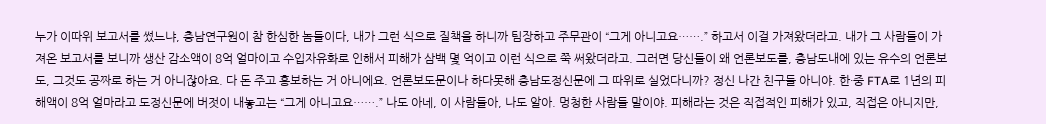누가 이따위 보고서를 썼느냐, 충남연구원이 참 한심한 놈들이다, 내가 그런 식으로 질책을 하니까 팀장하고 주무관이 “그게 아니고요…….” 하고서 이걸 가져왔더라고. 내가 그 사람들이 가져온 보고서를 보니까 생산 감소액이 8억 얼마이고 수입자유화로 인해서 피해가 삼백 몇 억이고 이런 식으로 쭉 써왔더라고. 그러면 당신들이 왜 언론보도를, 충남도내에 있는 유수의 언론보도, 그것도 공짜로 하는 거 아니잖아요. 다 돈 주고 홍보하는 거 아니에요. 언론보도문이나 하다못해 충남도정신문에 그 따위로 실었다니까? 정신 나간 친구들 아니야. 한·중 FTA로 1년의 피해액이 8억 얼마라고 도정신문에 버젓이 내놓고는 “그게 아니고요…….” 나도 아네, 이 사람들아, 나도 알아. 멍청한 사람들 말이야. 피해라는 것은 직접적인 피해가 있고, 직접은 아니지만,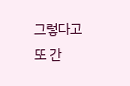그렇다고 또 간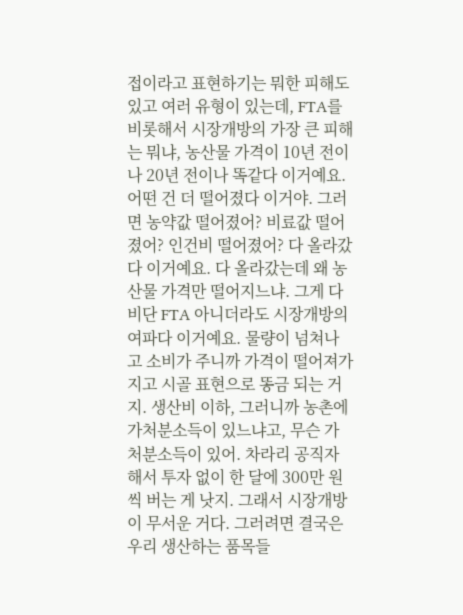접이라고 표현하기는 뭐한 피해도 있고 여러 유형이 있는데, FTA를 비롯해서 시장개방의 가장 큰 피해는 뭐냐, 농산물 가격이 10년 전이나 20년 전이나 똑같다 이거예요. 어떤 건 더 떨어졌다 이거야. 그러면 농약값 떨어졌어? 비료값 떨어졌어? 인건비 떨어졌어? 다 올라갔다 이거예요. 다 올라갔는데 왜 농산물 가격만 떨어지느냐. 그게 다 비단 FTA 아니더라도 시장개방의 여파다 이거예요. 물량이 넘쳐나고 소비가 주니까 가격이 떨어져가지고 시골 표현으로 똥금 되는 거지. 생산비 이하, 그러니까 농촌에 가처분소득이 있느냐고, 무슨 가처분소득이 있어. 차라리 공직자 해서 투자 없이 한 달에 300만 원씩 버는 게 낫지. 그래서 시장개방이 무서운 거다. 그러려면 결국은 우리 생산하는 품목들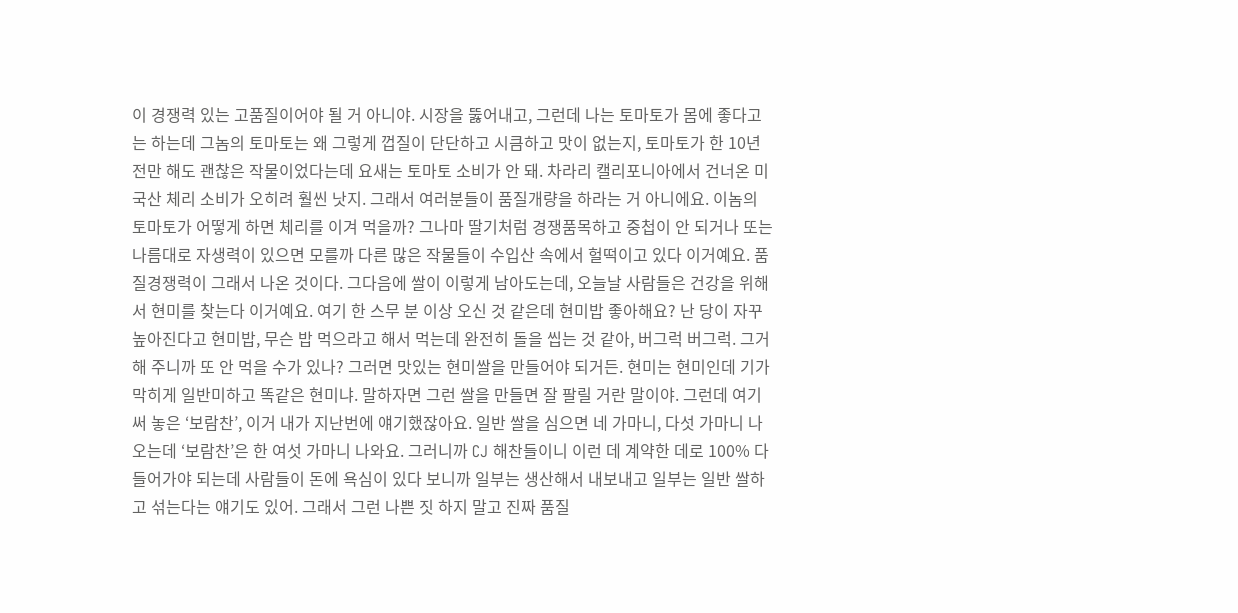이 경쟁력 있는 고품질이어야 될 거 아니야. 시장을 뚫어내고, 그런데 나는 토마토가 몸에 좋다고는 하는데 그놈의 토마토는 왜 그렇게 껍질이 단단하고 시큼하고 맛이 없는지, 토마토가 한 10년 전만 해도 괜찮은 작물이었다는데 요새는 토마토 소비가 안 돼. 차라리 캘리포니아에서 건너온 미국산 체리 소비가 오히려 훨씬 낫지. 그래서 여러분들이 품질개량을 하라는 거 아니에요. 이놈의 토마토가 어떻게 하면 체리를 이겨 먹을까? 그나마 딸기처럼 경쟁품목하고 중첩이 안 되거나 또는 나름대로 자생력이 있으면 모를까 다른 많은 작물들이 수입산 속에서 헐떡이고 있다 이거예요. 품질경쟁력이 그래서 나온 것이다. 그다음에 쌀이 이렇게 남아도는데, 오늘날 사람들은 건강을 위해서 현미를 찾는다 이거예요. 여기 한 스무 분 이상 오신 것 같은데 현미밥 좋아해요? 난 당이 자꾸 높아진다고 현미밥, 무슨 밥 먹으라고 해서 먹는데 완전히 돌을 씹는 것 같아, 버그럭 버그럭. 그거 해 주니까 또 안 먹을 수가 있나? 그러면 맛있는 현미쌀을 만들어야 되거든. 현미는 현미인데 기가 막히게 일반미하고 똑같은 현미냐. 말하자면 그런 쌀을 만들면 잘 팔릴 거란 말이야. 그런데 여기 써 놓은 ‘보람찬’, 이거 내가 지난번에 얘기했잖아요. 일반 쌀을 심으면 네 가마니, 다섯 가마니 나오는데 ‘보람찬’은 한 여섯 가마니 나와요. 그러니까 CJ 해찬들이니 이런 데 계약한 데로 100% 다 들어가야 되는데 사람들이 돈에 욕심이 있다 보니까 일부는 생산해서 내보내고 일부는 일반 쌀하고 섞는다는 얘기도 있어. 그래서 그런 나쁜 짓 하지 말고 진짜 품질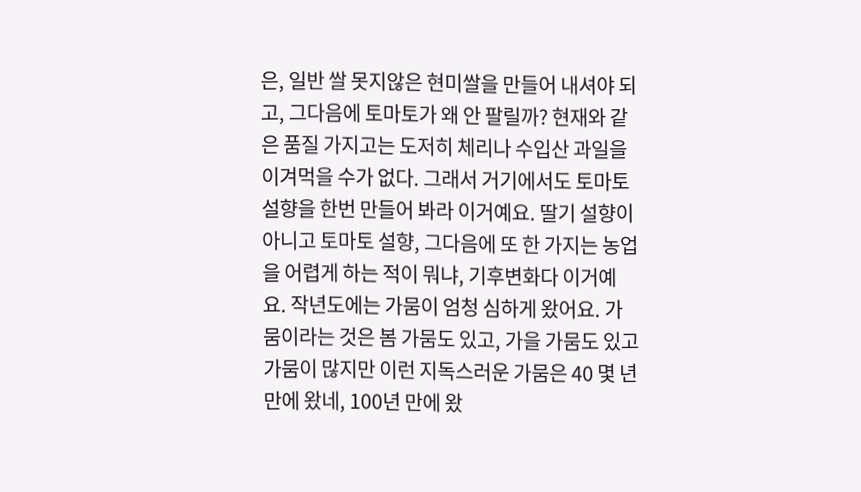은, 일반 쌀 못지않은 현미쌀을 만들어 내셔야 되고, 그다음에 토마토가 왜 안 팔릴까? 현재와 같은 품질 가지고는 도저히 체리나 수입산 과일을 이겨먹을 수가 없다. 그래서 거기에서도 토마토 설향을 한번 만들어 봐라 이거예요. 딸기 설향이 아니고 토마토 설향, 그다음에 또 한 가지는 농업을 어렵게 하는 적이 뭐냐, 기후변화다 이거예요. 작년도에는 가뭄이 엄청 심하게 왔어요. 가뭄이라는 것은 봄 가뭄도 있고, 가을 가뭄도 있고 가뭄이 많지만 이런 지독스러운 가뭄은 40 몇 년 만에 왔네, 100년 만에 왔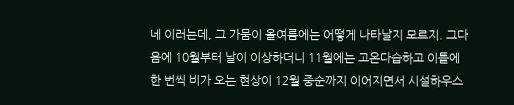네 이러는데, 그 가뭄이 올여름에는 어떻게 나타날지 모르지. 그다음에 10월부터 날이 이상하더니 11월에는 고온다습하고 이틀에 한 번씩 비가 오는 현상이 12월 중순까지 이어지면서 시설하우스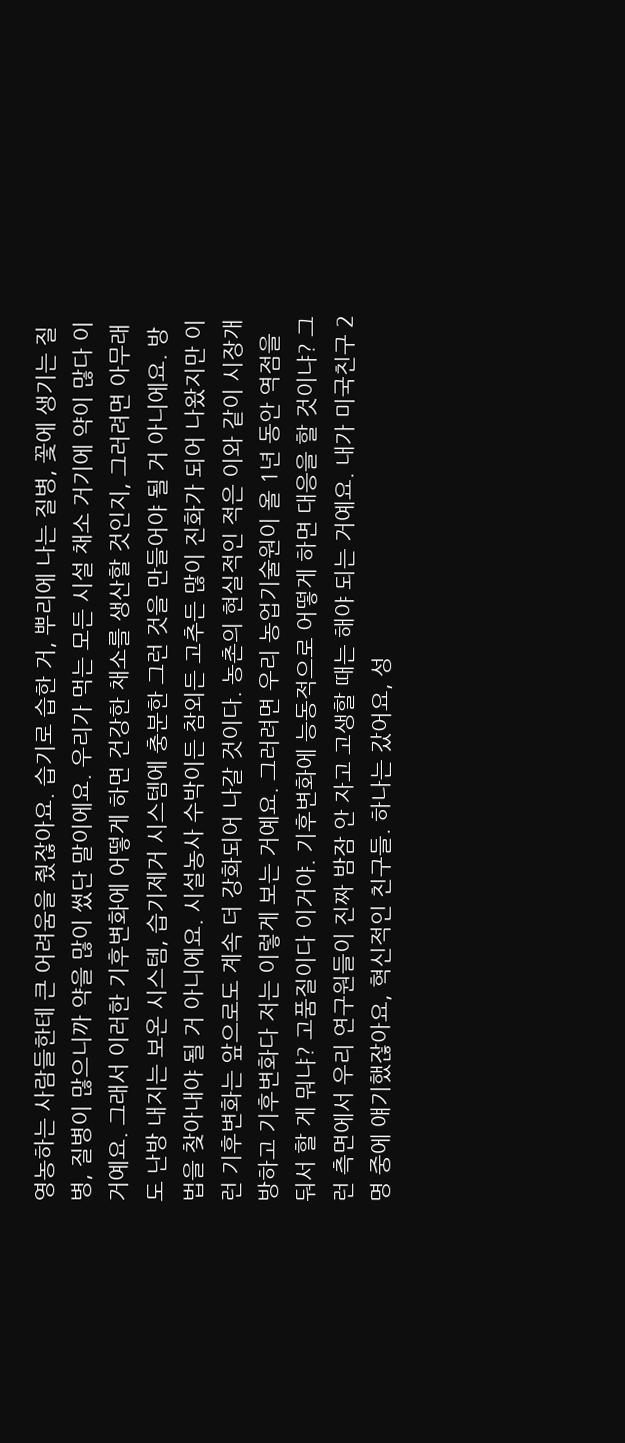영농하는 사람들한테 큰 어려움을 줬잖아요. 습기로 습한 거, 뿌리에 나는 질병, 꽃에 생기는 질병, 질병이 많으니까 약을 많이 썼단 말이에요. 우리가 먹는 모든 시설 채소 거기에 약이 많다 이거예요. 그래서 이러한 기후변화에 어떻게 하면 건강한 채소를 생산할 것인지, 그러려면 아무래도 난방 내지는 보온 시스템, 습기제거 시스템에 충분한 그런 것을 만들어야 될 거 아니에요. 방법을 찾아내야 될 거 아니에요. 시설농사 수박이든 참외든 고추든 많이 진화가 되어 나왔지만 이런 기후변화는 앞으로도 계속 더 강화되어 나갈 것이다. 농촌의 현실적인 적은 이와 같이 시장개방하고 기후변화다 저는 이렇게 보는 거예요. 그러려면 우리 농업기술원이 올 1년 동안 역점을 둬서 할 게 뭐냐? 고품질이다 이거야. 기후변화에 능동적으로 어떻게 하면 대응을 할 것이냐? 그런 측면에서 우리 연구원들이 진짜 밤잠 안 자고 고생할 때는 해야 되는 거예요. 내가 미국친구 2명 중에 얘기했잖아요, 혁신적인 친구들. 하나는 갔어요, 성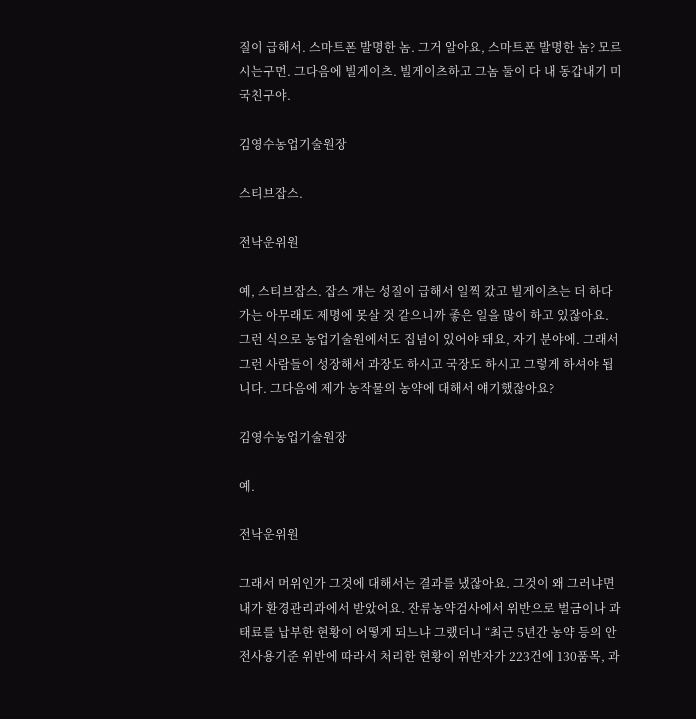질이 급해서. 스마트폰 발명한 놈. 그거 알아요, 스마트폰 발명한 놈? 모르시는구먼. 그다음에 빌게이츠. 빌게이츠하고 그놈 둘이 다 내 동갑내기 미국친구야.

김영수농업기술원장

스티브잡스.

전낙운위원

예, 스티브잡스. 잡스 걔는 성질이 급해서 일찍 갔고 빌게이츠는 더 하다가는 아무래도 제명에 못살 것 같으니까 좋은 일을 많이 하고 있잖아요. 그런 식으로 농업기술원에서도 집념이 있어야 돼요, 자기 분야에. 그래서 그런 사람들이 성장해서 과장도 하시고 국장도 하시고 그렇게 하셔야 됩니다. 그다음에 제가 농작물의 농약에 대해서 얘기했잖아요?

김영수농업기술원장

예.

전낙운위원

그래서 머위인가 그것에 대해서는 결과를 냈잖아요. 그것이 왜 그러냐면 내가 환경관리과에서 받았어요. 잔류농약검사에서 위반으로 벌금이나 과태료를 납부한 현황이 어떻게 되느냐 그랬더니 “최근 5년간 농약 등의 안전사용기준 위반에 따라서 처리한 현황이 위반자가 223건에 130품목, 과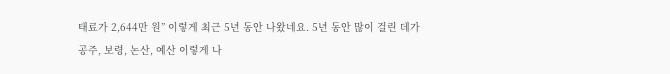태료가 2,644만 원” 이렇게 최근 5년 동안 나왔네요. 5년 동안 많이 걸린 데가 공주, 보령, 논산, 예산 이렇게 나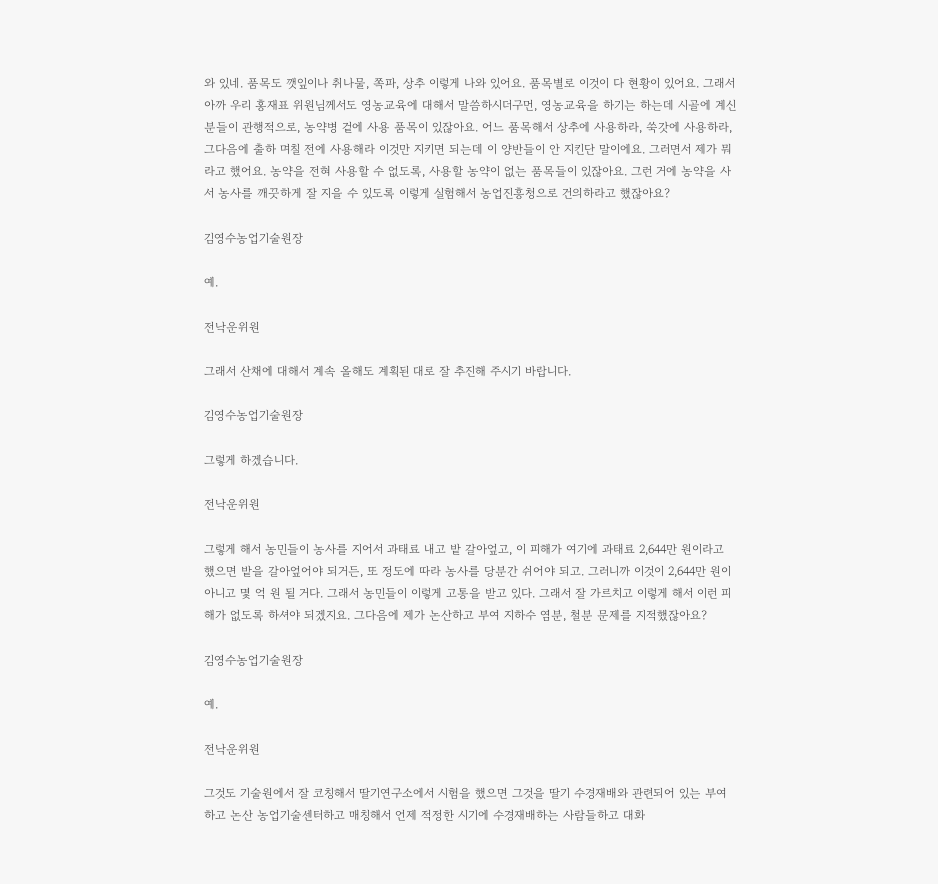와 있네. 품목도 깻잎이나 취나물, 쪽파, 상추 이렇게 나와 있어요. 품목별로 이것이 다 현황이 있어요. 그래서 아까 우리 홍재표 위원님께서도 영농교육에 대해서 말씀하시더구먼, 영농교육을 하기는 하는데 시골에 계신 분들이 관행적으로, 농약병 겉에 사용 품목이 있잖아요. 어느 품목해서 상추에 사용하라, 쑥갓에 사용하라, 그다음에 출하 며칠 전에 사용해라 이것만 지키면 되는데 이 양반들이 안 지킨단 말이에요. 그러면서 제가 뭐라고 했어요. 농약을 전혀 사용할 수 없도록, 사용할 농약이 없는 품목들이 있잖아요. 그런 거에 농약을 사서 농사를 깨끗하게 잘 지을 수 있도록 이렇게 실험해서 농업진흥청으로 건의하라고 했잖아요?

김영수농업기술원장

예.

전낙운위원

그래서 산채에 대해서 계속 올해도 계획된 대로 잘 추진해 주시기 바랍니다.

김영수농업기술원장

그렇게 하겠습니다.

전낙운위원

그렇게 해서 농민들이 농사를 지어서 과태료 내고 밭 갈아엎고, 이 피해가 여기에 과태료 2,644만 원이라고 했으면 밭을 갈아엎어야 되거든, 또 정도에 따라 농사를 당분간 쉬어야 되고. 그러니까 이것이 2,644만 원이 아니고 몇 억 원 될 거다. 그래서 농민들이 이렇게 고통을 받고 있다. 그래서 잘 가르치고 이렇게 해서 이런 피해가 없도록 하셔야 되겠지요. 그다음에 제가 논산하고 부여 지하수 염분, 철분 문제를 지적했잖아요?

김영수농업기술원장

예.

전낙운위원

그것도 기술원에서 잘 코칭해서 딸기연구소에서 시험을 했으면 그것을 딸기 수경재배와 관련되어 있는 부여하고 논산 농업기술센터하고 매칭해서 언제 적정한 시기에 수경재배하는 사람들하고 대화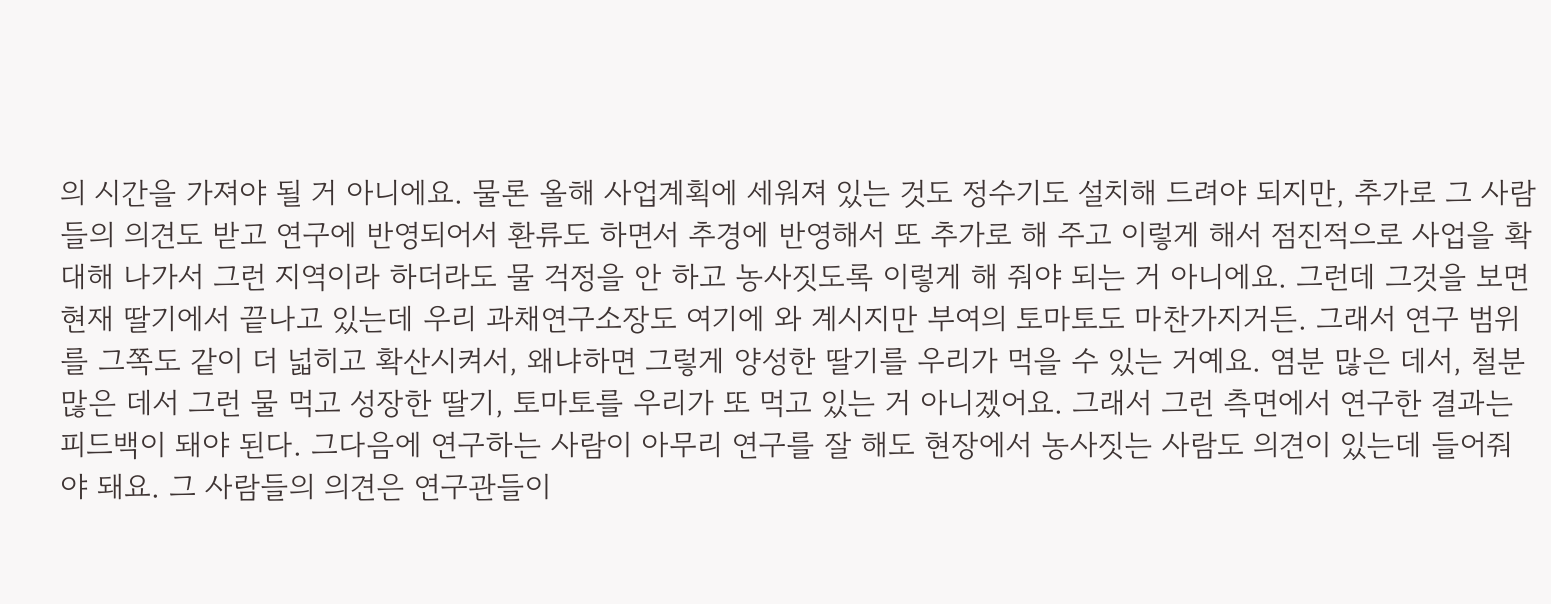의 시간을 가져야 될 거 아니에요. 물론 올해 사업계획에 세워져 있는 것도 정수기도 설치해 드려야 되지만, 추가로 그 사람들의 의견도 받고 연구에 반영되어서 환류도 하면서 추경에 반영해서 또 추가로 해 주고 이렇게 해서 점진적으로 사업을 확대해 나가서 그런 지역이라 하더라도 물 걱정을 안 하고 농사짓도록 이렇게 해 줘야 되는 거 아니에요. 그런데 그것을 보면 현재 딸기에서 끝나고 있는데 우리 과채연구소장도 여기에 와 계시지만 부여의 토마토도 마찬가지거든. 그래서 연구 범위를 그쪽도 같이 더 넓히고 확산시켜서, 왜냐하면 그렇게 양성한 딸기를 우리가 먹을 수 있는 거예요. 염분 많은 데서, 철분 많은 데서 그런 물 먹고 성장한 딸기, 토마토를 우리가 또 먹고 있는 거 아니겠어요. 그래서 그런 측면에서 연구한 결과는 피드백이 돼야 된다. 그다음에 연구하는 사람이 아무리 연구를 잘 해도 현장에서 농사짓는 사람도 의견이 있는데 들어줘야 돼요. 그 사람들의 의견은 연구관들이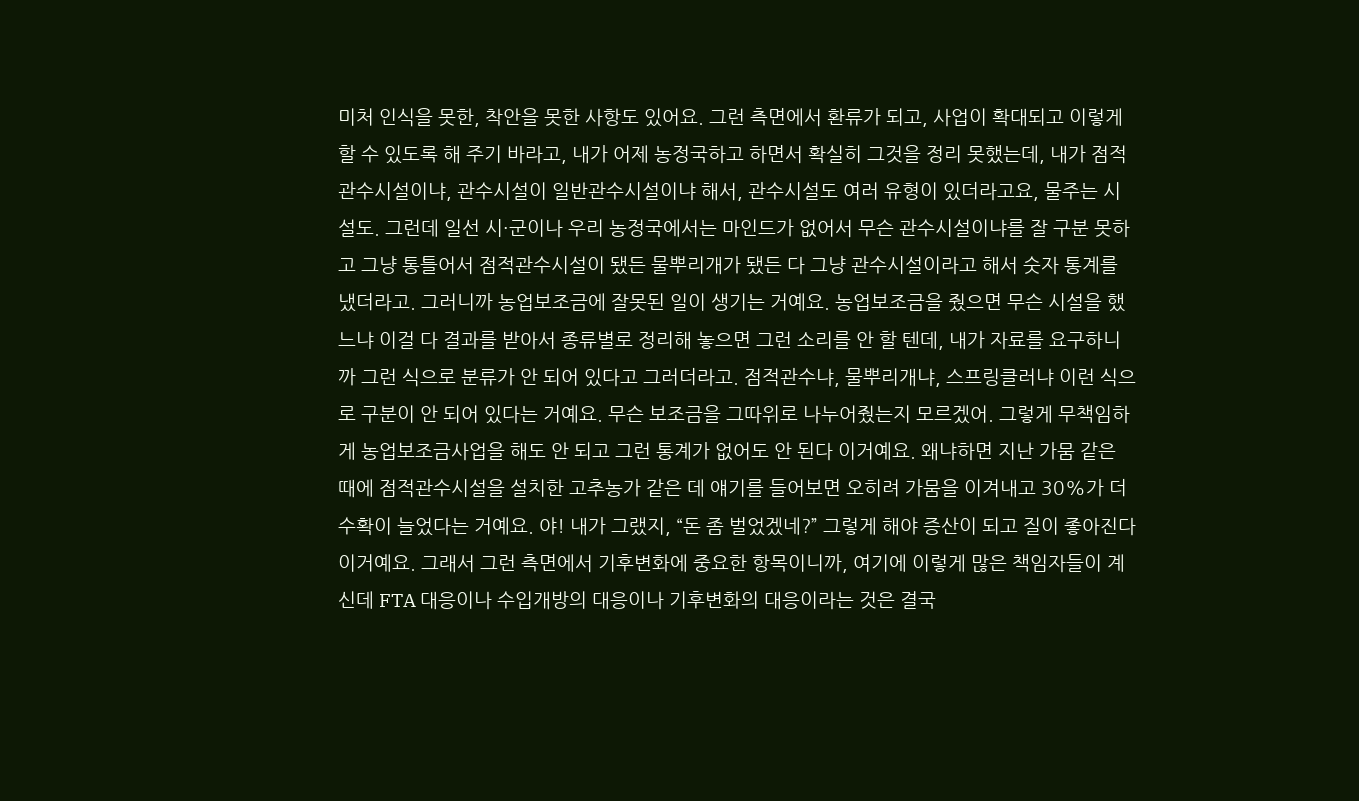미처 인식을 못한, 착안을 못한 사항도 있어요. 그런 측면에서 환류가 되고, 사업이 확대되고 이렇게 할 수 있도록 해 주기 바라고, 내가 어제 농정국하고 하면서 확실히 그것을 정리 못했는데, 내가 점적관수시설이냐, 관수시설이 일반관수시설이냐 해서, 관수시설도 여러 유형이 있더라고요, 물주는 시설도. 그런데 일선 시·군이나 우리 농정국에서는 마인드가 없어서 무슨 관수시설이냐를 잘 구분 못하고 그냥 통틀어서 점적관수시설이 됐든 물뿌리개가 됐든 다 그냥 관수시설이라고 해서 숫자 통계를 냈더라고. 그러니까 농업보조금에 잘못된 일이 생기는 거예요. 농업보조금을 줬으면 무슨 시설을 했느냐 이걸 다 결과를 받아서 종류별로 정리해 놓으면 그런 소리를 안 할 텐데, 내가 자료를 요구하니까 그런 식으로 분류가 안 되어 있다고 그러더라고. 점적관수냐, 물뿌리개냐, 스프링클러냐 이런 식으로 구분이 안 되어 있다는 거예요. 무슨 보조금을 그따위로 나누어줬는지 모르겠어. 그렇게 무책임하게 농업보조금사업을 해도 안 되고 그런 통계가 없어도 안 된다 이거예요. 왜냐하면 지난 가뭄 같은 때에 점적관수시설을 설치한 고추농가 같은 데 얘기를 들어보면 오히려 가뭄을 이겨내고 30%가 더 수확이 늘었다는 거예요. 야! 내가 그랬지, “돈 좀 벌었겠네?” 그렇게 해야 증산이 되고 질이 좋아진다 이거예요. 그래서 그런 측면에서 기후변화에 중요한 항목이니까, 여기에 이렇게 많은 책임자들이 계신데 FTA 대응이나 수입개방의 대응이나 기후변화의 대응이라는 것은 결국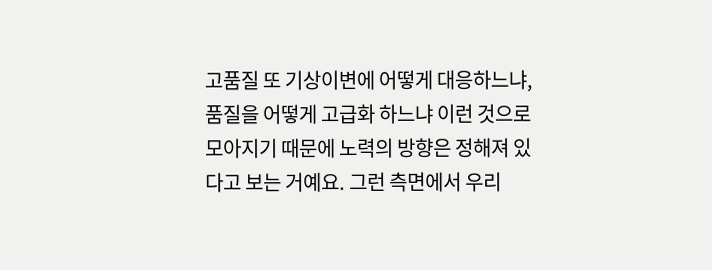고품질 또 기상이변에 어떻게 대응하느냐, 품질을 어떻게 고급화 하느냐 이런 것으로 모아지기 때문에 노력의 방향은 정해져 있다고 보는 거예요. 그런 측면에서 우리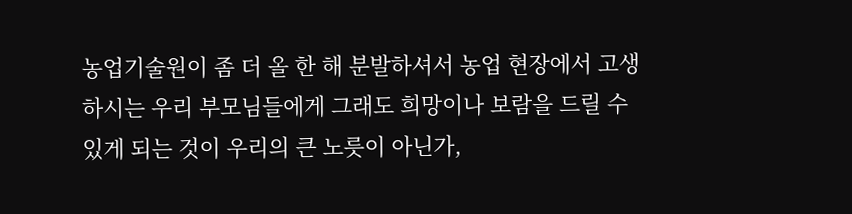농업기술원이 좀 더 올 한 해 분발하셔서 농업 현장에서 고생하시는 우리 부모님들에게 그래도 희망이나 보람을 드릴 수 있게 되는 것이 우리의 큰 노릇이 아닌가,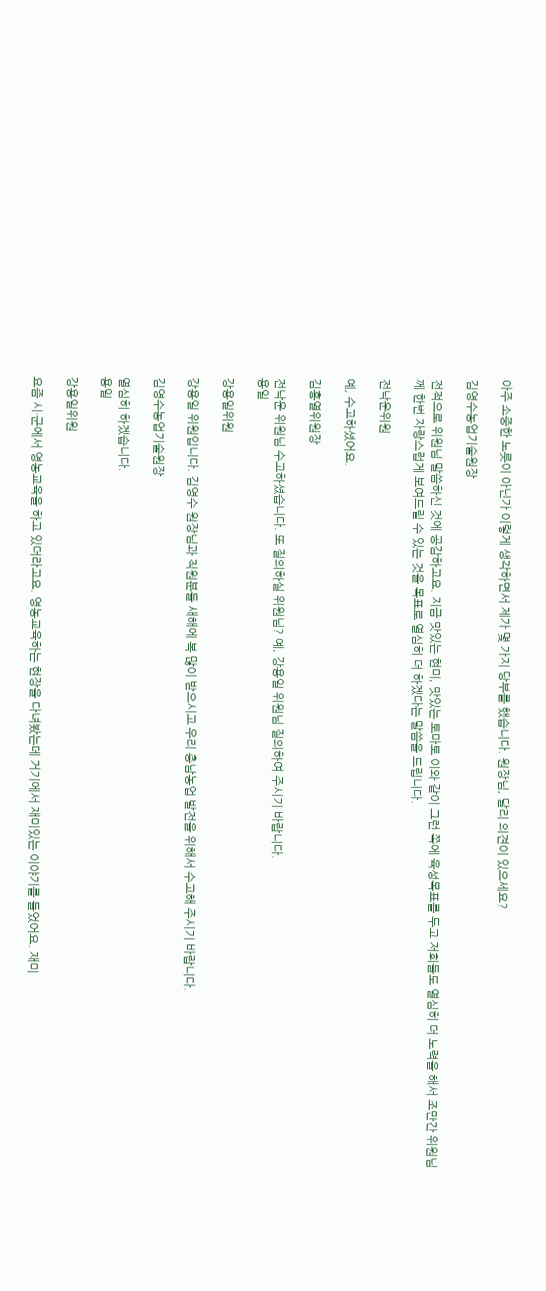아주 소중한 노릇이 아닌가 이렇게 생각하면서 제가 몇 가지 당부를 했습니다. 원장님, 달리 의견이 있으세요?

김영수농업기술원장

전적으로 위원님 말씀하신 것에 공감하고요. 지금 맛있는 현미, 맛있는 토마토 이와 같이 그런 쪽에 육성목표를 두고 저희들도 열심히 더 노력을 해서 조만간 위원님께 한번 자랑스럽게 보여드릴 수 있는 것을 목표로 열심히 더 하겠다는 말씀을 드립니다.

전낙운위원

예, 수고하셨어요.

김홍열위원장

전낙운 위원님 수고하셨습니다. 또 질의하실 위원님? 예, 강용일 위원님 질의하여 주시기 바랍니다.
용일

강용일위원

강용일 위원입니다. 김영수 원장님과 직원분들 새해에 복 많이 받으시고 우리 충남농업 발전을 위해서 수고해 주시기 바랍니다.

김영수농업기술원장

열심히 하겠습니다.
용일

강용일위원

요즘 시·군에서 영농교육을 하고 있더라고요. 영농교육하는 현장을 다녀봤는데 거기에서 재미있는 이야기를 들었어요. 재미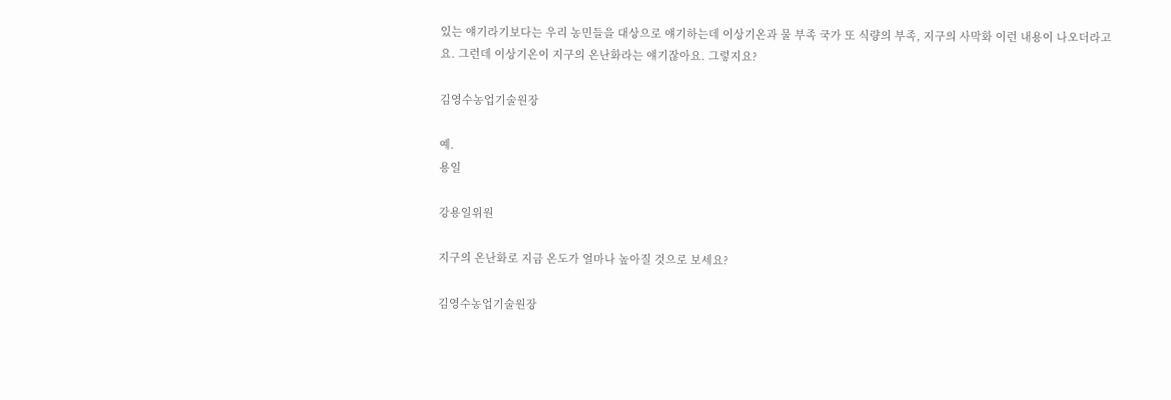있는 얘기라기보다는 우리 농민들을 대상으로 얘기하는데 이상기온과 물 부족 국가 또 식량의 부족, 지구의 사막화 이런 내용이 나오더라고요. 그런데 이상기온이 지구의 온난화라는 얘기잖아요. 그렇지요?

김영수농업기술원장

예.
용일

강용일위원

지구의 온난화로 지금 온도가 얼마나 높아질 것으로 보세요?

김영수농업기술원장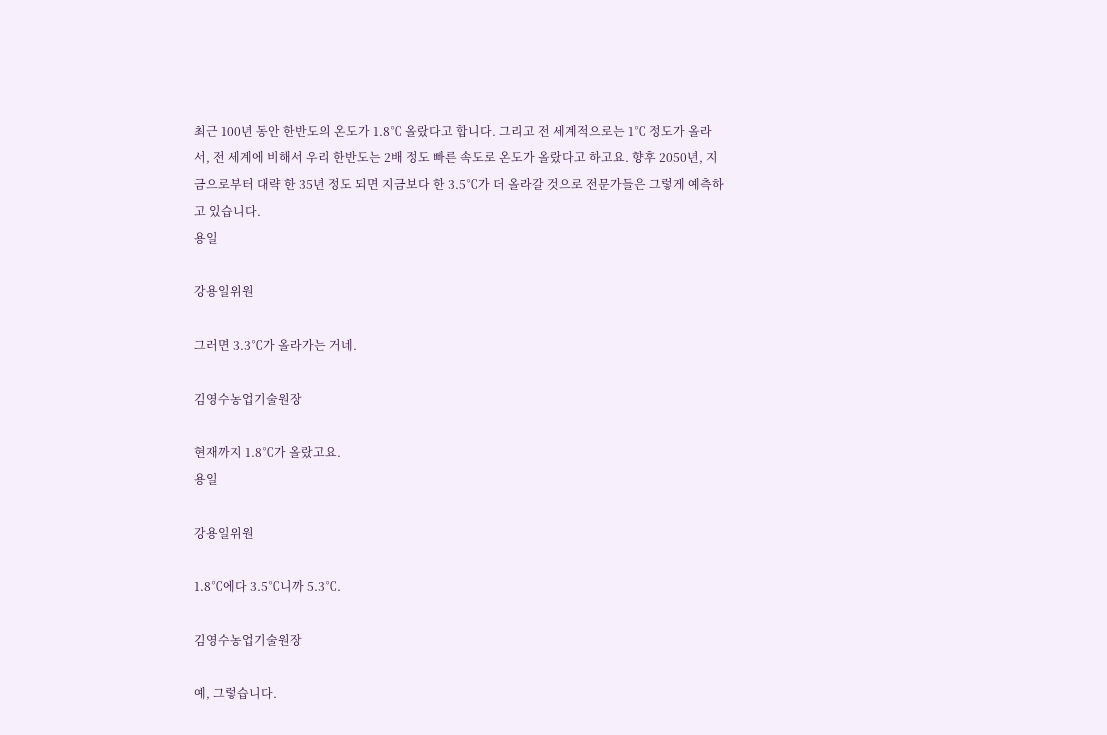최근 100년 동안 한반도의 온도가 1.8℃ 올랐다고 합니다. 그리고 전 세계적으로는 1℃ 정도가 올라서, 전 세계에 비해서 우리 한반도는 2배 정도 빠른 속도로 온도가 올랐다고 하고요. 향후 2050년, 지금으로부터 대략 한 35년 정도 되면 지금보다 한 3.5℃가 더 올라갈 것으로 전문가들은 그렇게 예측하고 있습니다.
용일

강용일위원

그러면 3.3℃가 올라가는 거네.

김영수농업기술원장

현재까지 1.8℃가 올랐고요.
용일

강용일위원

1.8℃에다 3.5℃니까 5.3℃.

김영수농업기술원장

예, 그렇습니다.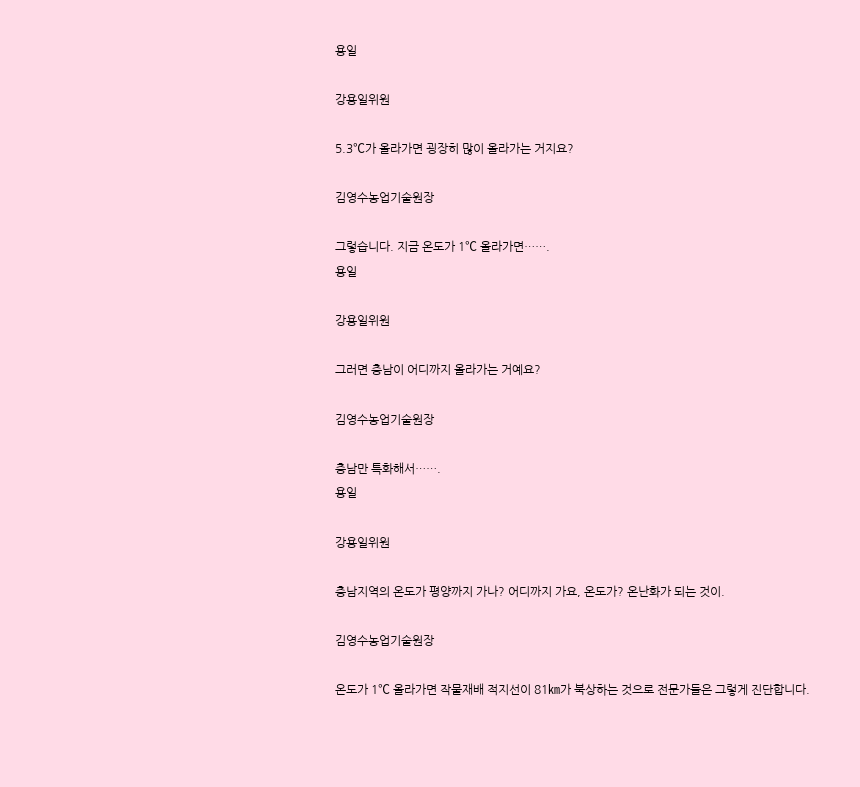용일

강용일위원

5.3℃가 올라가면 굉장히 많이 올라가는 거지요?

김영수농업기술원장

그렇습니다. 지금 온도가 1℃ 올라가면…….
용일

강용일위원

그러면 충남이 어디까지 올라가는 거예요?

김영수농업기술원장

충남만 특화해서…….
용일

강용일위원

충남지역의 온도가 평양까지 가나? 어디까지 가요, 온도가? 온난화가 되는 것이.

김영수농업기술원장

온도가 1℃ 올라가면 작물재배 적지선이 81㎞가 북상하는 것으로 전문가들은 그렇게 진단합니다.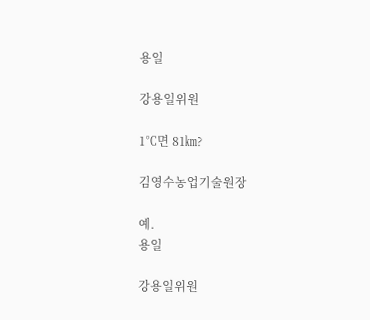용일

강용일위원

1℃면 81㎞?

김영수농업기술원장

예.
용일

강용일위원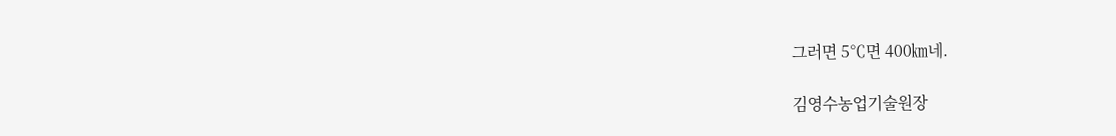그러면 5℃면 400㎞네.

김영수농업기술원장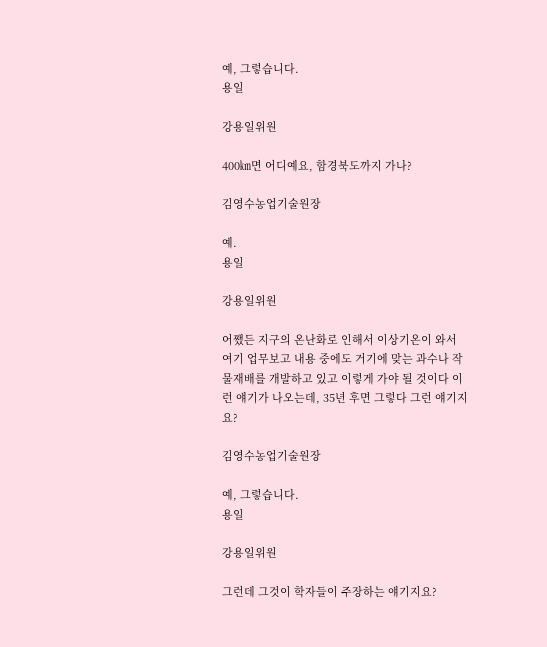예, 그렇습니다.
용일

강용일위원

400㎞면 어디예요, 함경북도까지 가나?

김영수농업기술원장

예.
용일

강용일위원

어쨌든 지구의 온난화로 인해서 이상기온이 와서 여기 업무보고 내용 중에도 거기에 맞는 과수나 작물재배를 개발하고 있고 이렇게 가야 될 것이다 이런 얘기가 나오는데, 35년 후면 그렇다 그런 얘기지요?

김영수농업기술원장

예, 그렇습니다.
용일

강용일위원

그런데 그것이 학자들이 주장하는 얘기지요?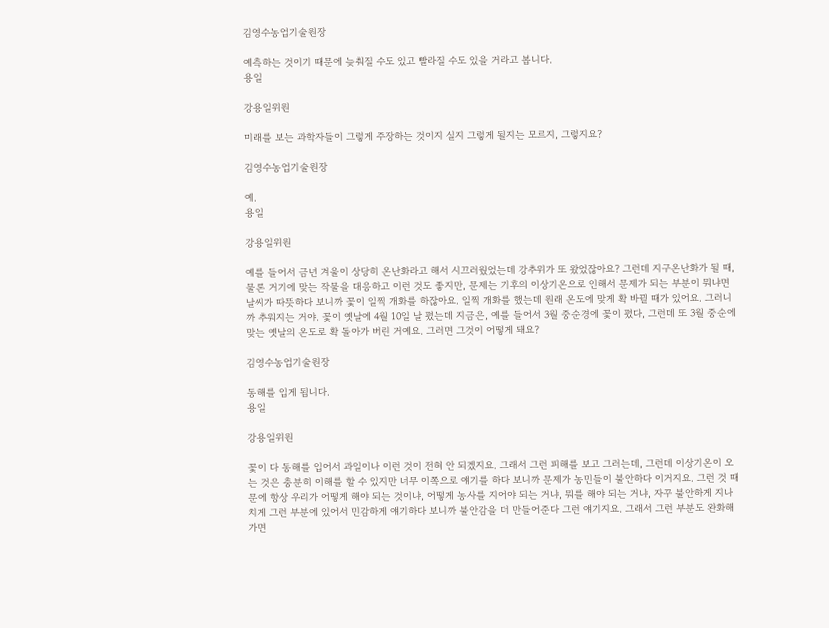김영수농업기술원장

예측하는 것이기 때문에 늦춰질 수도 있고 빨라질 수도 있을 거라고 봅니다.
용일

강용일위원

미래를 보는 과학자들이 그렇게 주장하는 것이지 실지 그렇게 될지는 모르지, 그렇지요?

김영수농업기술원장

예.
용일

강용일위원

예를 들어서 금년 겨울이 상당히 온난화라고 해서 시끄러웠었는데 강추위가 또 왔었잖아요? 그런데 지구온난화가 될 때, 물론 거기에 맞는 작물을 대응하고 이런 것도 좋지만, 문제는 기후의 이상기온으로 인해서 문제가 되는 부분이 뭐냐면 날씨가 따뜻하다 보니까 꽃이 일찍 개화를 하잖아요. 일찍 개화를 했는데 원래 온도에 맞게 확 바뀔 때가 있어요. 그러니까 추워지는 거야. 꽃이 옛날에 4월 10일 날 폈는데 지금은, 예를 들어서 3월 중순경에 꽃이 폈다, 그런데 또 3월 중순에 맞는 옛날의 온도로 확 돌아가 버린 거예요. 그러면 그것이 어떻게 돼요?

김영수농업기술원장

동해를 입게 됩니다.
용일

강용일위원

꽃이 다 동해를 입어서 과일이나 이런 것이 전혀 안 되겠지요. 그래서 그런 피해를 보고 그러는데, 그런데 이상기온이 오는 것은 충분히 이해를 할 수 있지만 너무 이쪽으로 얘기를 하다 보니까 문제가 농민들이 불안하다 이거지요. 그런 것 때문에 항상 우리가 어떻게 해야 되는 것이냐, 어떻게 농사를 지어야 되는 거냐, 뭐를 해야 되는 거냐, 자꾸 불안하게 지나치게 그런 부분에 있어서 민감하게 얘기하다 보니까 불안감을 더 만들어준다 그런 얘기지요. 그래서 그런 부분도 완화해 가면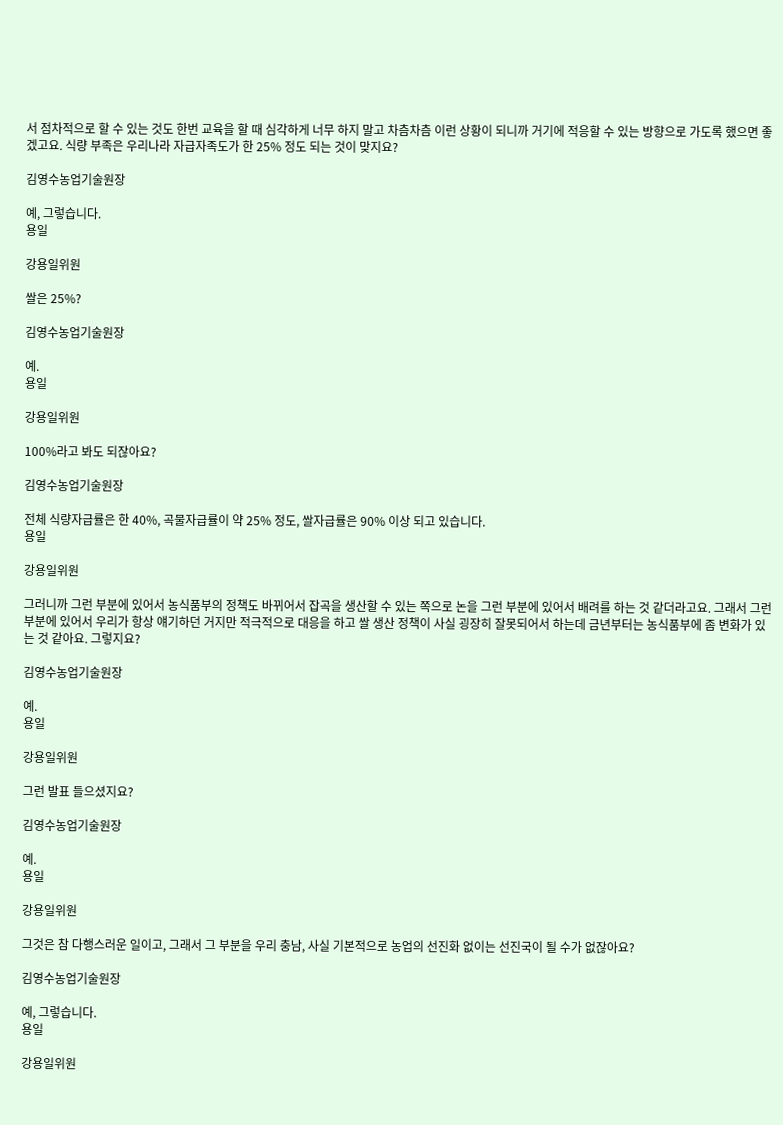서 점차적으로 할 수 있는 것도 한번 교육을 할 때 심각하게 너무 하지 말고 차츰차츰 이런 상황이 되니까 거기에 적응할 수 있는 방향으로 가도록 했으면 좋겠고요. 식량 부족은 우리나라 자급자족도가 한 25% 정도 되는 것이 맞지요?

김영수농업기술원장

예, 그렇습니다.
용일

강용일위원

쌀은 25%?

김영수농업기술원장

예.
용일

강용일위원

100%라고 봐도 되잖아요?

김영수농업기술원장

전체 식량자급률은 한 40%, 곡물자급률이 약 25% 정도, 쌀자급률은 90% 이상 되고 있습니다.
용일

강용일위원

그러니까 그런 부분에 있어서 농식품부의 정책도 바뀌어서 잡곡을 생산할 수 있는 쪽으로 논을 그런 부분에 있어서 배려를 하는 것 같더라고요. 그래서 그런 부분에 있어서 우리가 항상 얘기하던 거지만 적극적으로 대응을 하고 쌀 생산 정책이 사실 굉장히 잘못되어서 하는데 금년부터는 농식품부에 좀 변화가 있는 것 같아요. 그렇지요?

김영수농업기술원장

예.
용일

강용일위원

그런 발표 들으셨지요?

김영수농업기술원장

예.
용일

강용일위원

그것은 참 다행스러운 일이고, 그래서 그 부분을 우리 충남, 사실 기본적으로 농업의 선진화 없이는 선진국이 될 수가 없잖아요?

김영수농업기술원장

예, 그렇습니다.
용일

강용일위원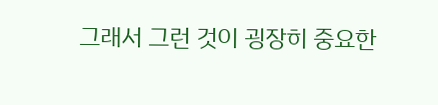그래서 그런 것이 굉장히 중요한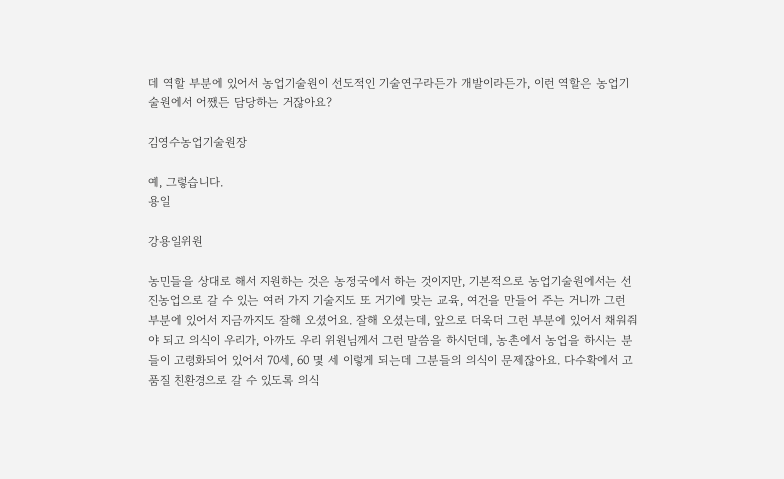데 역할 부분에 있어서 농업기술원이 선도적인 기술연구라든가 개발이라든가, 이런 역할은 농업기술원에서 어쨌든 담당하는 거잖아요?

김영수농업기술원장

예, 그렇습니다.
용일

강용일위원

농민들을 상대로 해서 지원하는 것은 농정국에서 하는 것이지만, 기본적으로 농업기술원에서는 선진농업으로 갈 수 있는 여러 가지 기술지도 또 거기에 맞는 교육, 여건을 만들어 주는 거니까 그런 부분에 있어서 지금까지도 잘해 오셨어요. 잘해 오셨는데, 앞으로 더욱더 그런 부분에 있어서 채워줘야 되고 의식이 우리가, 아까도 우리 위원님께서 그런 말씀을 하시던데, 농촌에서 농업을 하시는 분들이 고령화되어 있어서 70세, 60 몇 세 이렇게 되는데 그분들의 의식이 문제잖아요. 다수확에서 고품질 친환경으로 갈 수 있도록 의식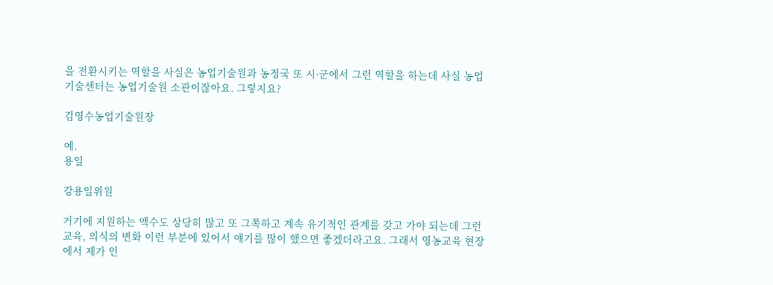을 전환시키는 역할을 사실은 농업기술원과 농정국 또 시·군에서 그런 역할을 하는데 사실 농업기술센터는 농업기술원 소관이잖아요. 그렇지요?

김영수농업기술원장

예.
용일

강용일위원

거기에 지원하는 액수도 상당히 많고 또 그쪽하고 계속 유기적인 관계를 갖고 가야 되는데 그런 교육, 의식의 변화 이런 부분에 있어서 얘기를 많이 했으면 좋겠더라고요. 그래서 영농교육 현장에서 제가 인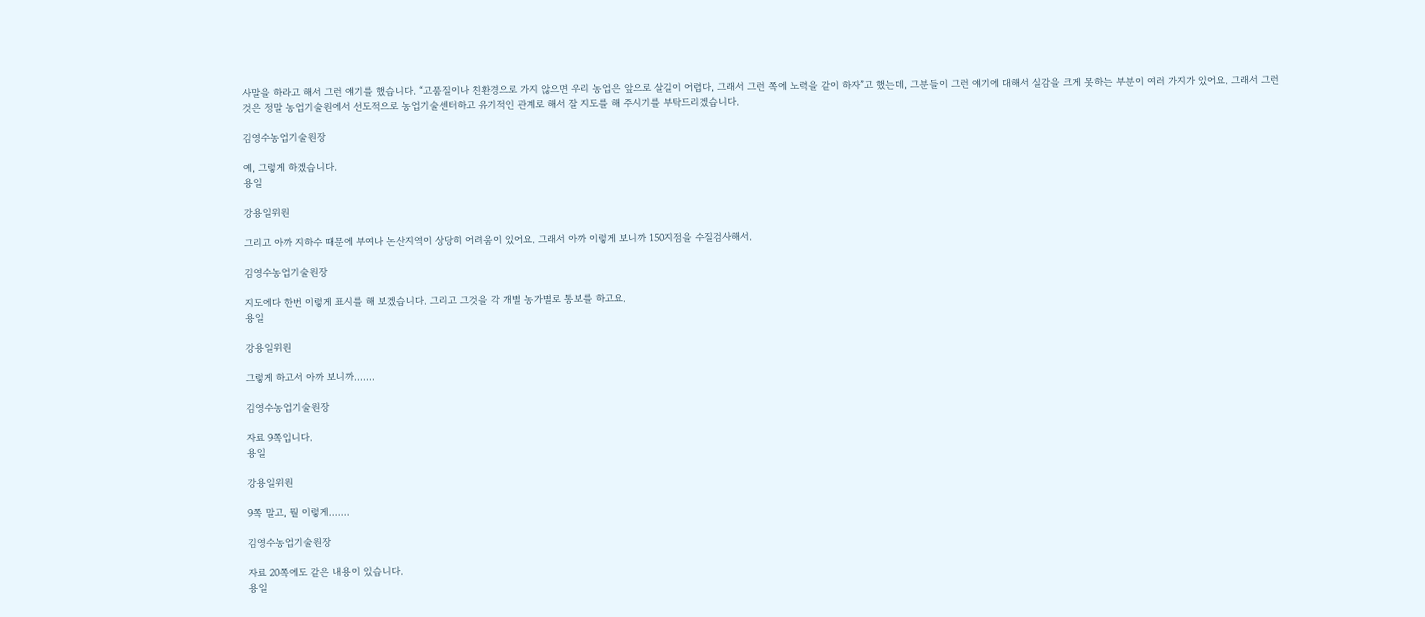사말을 하라고 해서 그런 얘기를 했습니다. “고품질이나 친환경으로 가지 않으면 우리 농업은 앞으로 살길이 어렵다, 그래서 그런 쪽에 노력을 같이 하자”고 했는데, 그분들이 그런 얘기에 대해서 실감을 크게 못하는 부분이 여러 가지가 있어요. 그래서 그런 것은 정말 농업기술원에서 선도적으로 농업기술센터하고 유기적인 관계로 해서 잘 지도를 해 주시기를 부탁드리겠습니다.

김영수농업기술원장

예, 그렇게 하겠습니다.
용일

강용일위원

그리고 아까 지하수 때문에 부여나 논산지역이 상당히 어려움이 있어요. 그래서 아까 이렇게 보니까 150지점을 수질검사해서.

김영수농업기술원장

지도에다 한번 이렇게 표시를 해 보겠습니다. 그리고 그것을 각 개별 농가별로 통보를 하고요.
용일

강용일위원

그렇게 하고서 아까 보니까…….

김영수농업기술원장

자료 9쪽입니다.
용일

강용일위원

9쪽 말고, 뭘 이렇게…….

김영수농업기술원장

자료 20쪽에도 같은 내용이 있습니다.
용일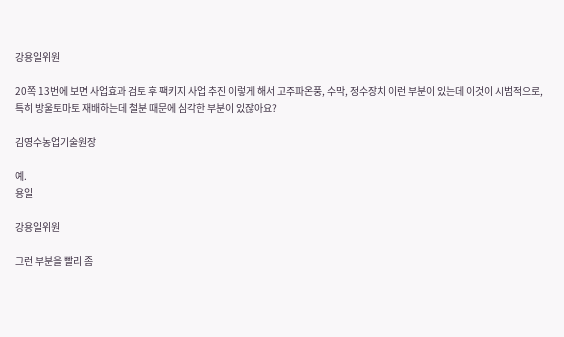강용일위원

20쪽 13번에 보면 사업효과 검토 후 팩키지 사업 추진 이렇게 해서 고주파온풍, 수막, 정수장치 이런 부분이 있는데 이것이 시범적으로, 특히 방울토마토 재배하는데 철분 때문에 심각한 부분이 있잖아요?

김영수농업기술원장

예.
용일

강용일위원

그런 부분을 빨리 좀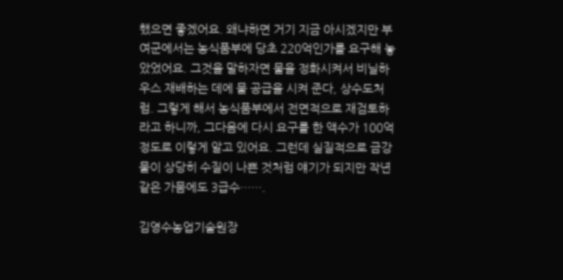했으면 좋겠어요. 왜냐하면 거기 지금 아시겠지만 부여군에서는 농식품부에 당초 220억인가를 요구해 놓았었어요. 그것을 말하자면 물을 정화시켜서 비닐하우스 재배하는 데에 물 공급을 시켜 준다, 상수도처럼. 그렇게 해서 농식품부에서 전면적으로 재검토하라고 하니까, 그다음에 다시 요구를 한 액수가 100억 정도로 이렇게 알고 있어요. 그런데 실질적으로 금강물이 상당히 수질이 나쁜 것처럼 얘기가 되지만 작년 같은 가뭄에도 3급수…….

김영수농업기술원장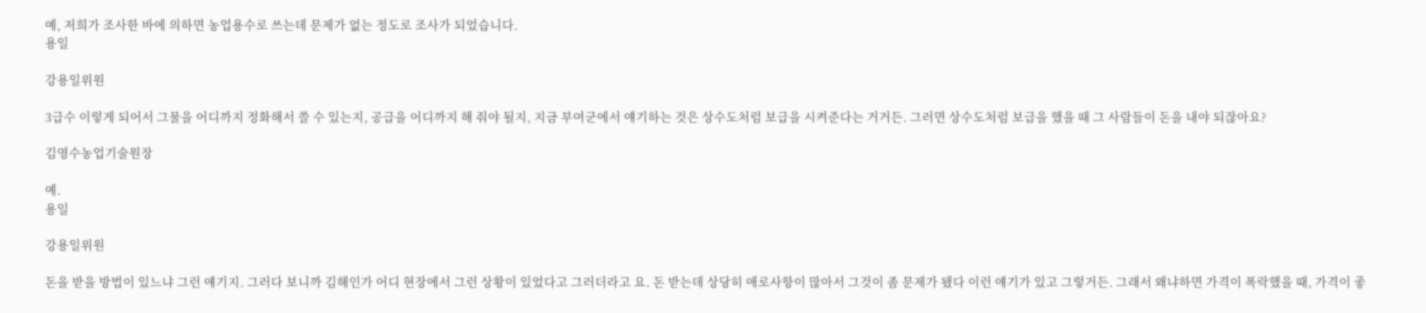예, 저희가 조사한 바에 의하면 농업용수로 쓰는데 문제가 없는 정도로 조사가 되었습니다.
용일

강용일위원

3급수 이렇게 되어서 그물을 어디까지 정화해서 쓸 수 있는지, 공급을 어디까지 해 줘야 될지, 지금 부여군에서 얘기하는 것은 상수도처럼 보급을 시켜준다는 거거든. 그러면 상수도처럼 보급을 했을 때 그 사람들이 돈을 내야 되잖아요?

김영수농업기술원장

예.
용일

강용일위원

돈을 받을 방법이 있느냐 그런 얘기지. 그러다 보니까 김해인가 어디 현장에서 그런 상황이 있었다고 그러더라고 요. 돈 받는데 상당히 애로사항이 많아서 그것이 좀 문제가 됐다 이런 얘기가 있고 그렇거든. 그래서 왜냐하면 가격이 폭락했을 때, 가격이 좋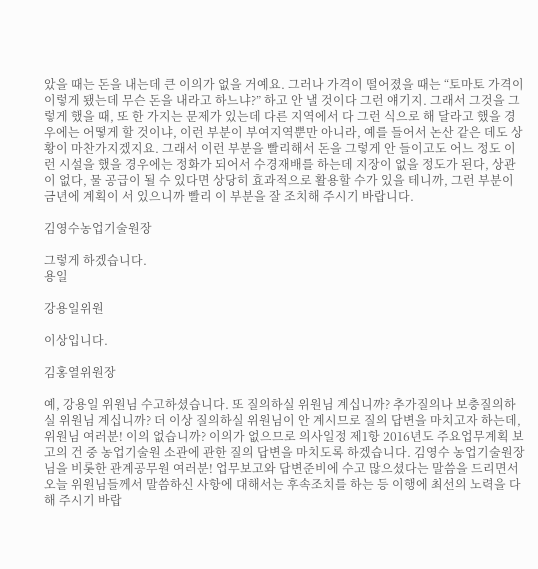았을 때는 돈을 내는데 큰 이의가 없을 거예요. 그러나 가격이 떨어졌을 때는 “토마토 가격이 이렇게 됐는데 무슨 돈을 내라고 하느냐?” 하고 안 낼 것이다 그런 얘기지. 그래서 그것을 그렇게 했을 때, 또 한 가지는 문제가 있는데 다른 지역에서 다 그런 식으로 해 달라고 했을 경우에는 어떻게 할 것이냐, 이런 부분이 부여지역뿐만 아니라, 예를 들어서 논산 같은 데도 상황이 마찬가지겠지요. 그래서 이런 부분을 빨리해서 돈을 그렇게 안 들이고도 어느 정도 이런 시설을 했을 경우에는 정화가 되어서 수경재배를 하는데 지장이 없을 정도가 된다, 상관이 없다, 물 공급이 될 수 있다면 상당히 효과적으로 활용할 수가 있을 테니까, 그런 부분이 금년에 계획이 서 있으니까 빨리 이 부분을 잘 조치해 주시기 바랍니다.

김영수농업기술원장

그렇게 하겠습니다.
용일

강용일위원

이상입니다.

김홍열위원장

예, 강용일 위원님 수고하셨습니다. 또 질의하실 위원님 계십니까? 추가질의나 보충질의하실 위원님 계십니까? 더 이상 질의하실 위원님이 안 계시므로 질의 답변을 마치고자 하는데, 위원님 여러분! 이의 없습니까? 이의가 없으므로 의사일정 제1항 2016년도 주요업무계획 보고의 건 중 농업기술원 소관에 관한 질의 답변을 마치도록 하겠습니다. 김영수 농업기술원장님을 비롯한 관계공무원 여러분! 업무보고와 답변준비에 수고 많으셨다는 말씀을 드리면서 오늘 위원님들께서 말씀하신 사항에 대해서는 후속조치를 하는 등 이행에 최선의 노력을 다해 주시기 바랍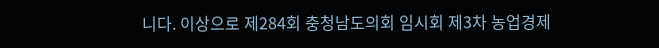니다. 이상으로 제284회 충청남도의회 임시회 제3차 농업경제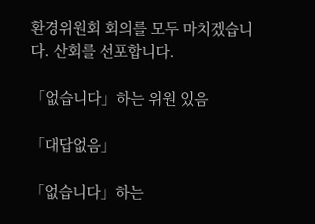환경위원회 회의를 모두 마치겠습니다. 산회를 선포합니다.

「없습니다」하는 위원 있음

「대답없음」

「없습니다」하는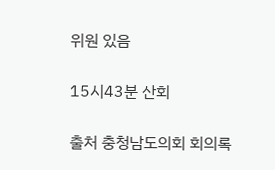위원 있음

15시43분 산회

출처 충청남도의회 회의록